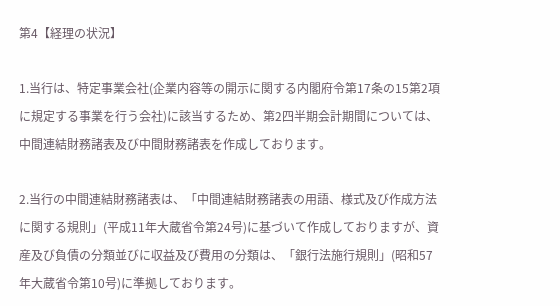第4【経理の状況】

1.当行は、特定事業会社(企業内容等の開示に関する内閣府令第17条の15第2項に規定する事業を行う会社)に該当するため、第2四半期会計期間については、中間連結財務諸表及び中間財務諸表を作成しております。

2.当行の中間連結財務諸表は、「中間連結財務諸表の用語、様式及び作成方法に関する規則」(平成11年大蔵省令第24号)に基づいて作成しておりますが、資産及び負債の分類並びに収益及び費用の分類は、「銀行法施行規則」(昭和57年大蔵省令第10号)に準拠しております。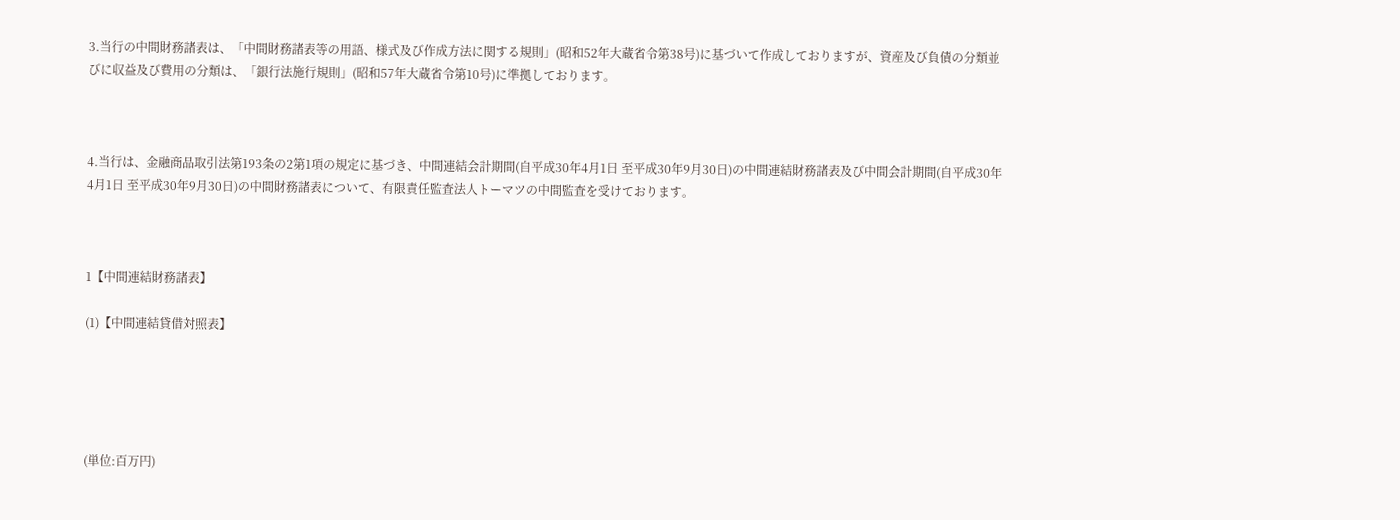3.当行の中間財務諸表は、「中間財務諸表等の用語、様式及び作成方法に関する規則」(昭和52年大蔵省令第38号)に基づいて作成しておりますが、資産及び負債の分類並びに収益及び費用の分類は、「銀行法施行規則」(昭和57年大蔵省令第10号)に準拠しております。



4.当行は、金融商品取引法第193条の2第1項の規定に基づき、中間連結会計期間(自平成30年4月1日 至平成30年9月30日)の中間連結財務諸表及び中間会計期間(自平成30年4月1日 至平成30年9月30日)の中間財務諸表について、有限責任監査法人トーマツの中間監査を受けております。



1【中間連結財務諸表】

(1)【中間連結貸借対照表】





(単位:百万円)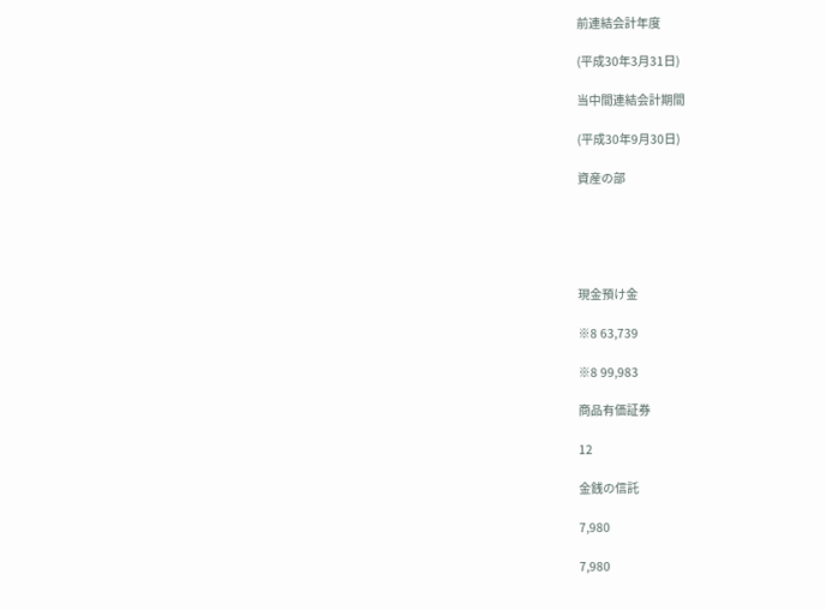前連結会計年度

(平成30年3月31日)

当中間連結会計期間

(平成30年9月30日)

資産の部





現金預け金

※8 63,739

※8 99,983

商品有価証券

12

金銭の信託

7,980

7,980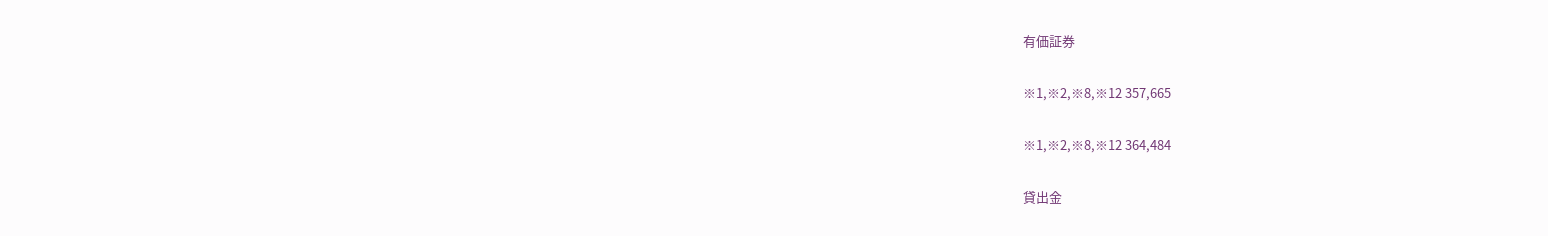有価証券

※1,※2,※8,※12 357,665

※1,※2,※8,※12 364,484

貸出金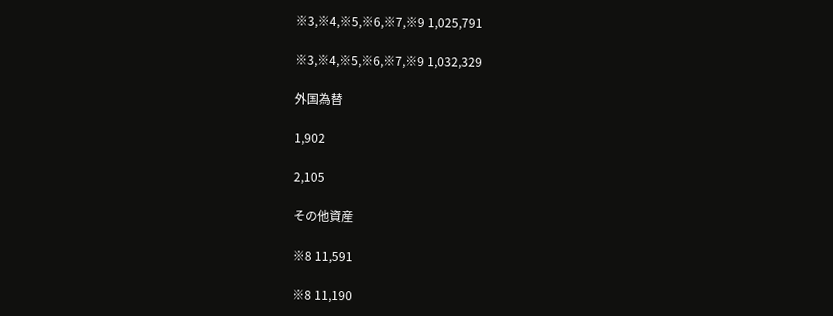※3,※4,※5,※6,※7,※9 1,025,791

※3,※4,※5,※6,※7,※9 1,032,329

外国為替

1,902

2,105

その他資産

※8 11,591

※8 11,190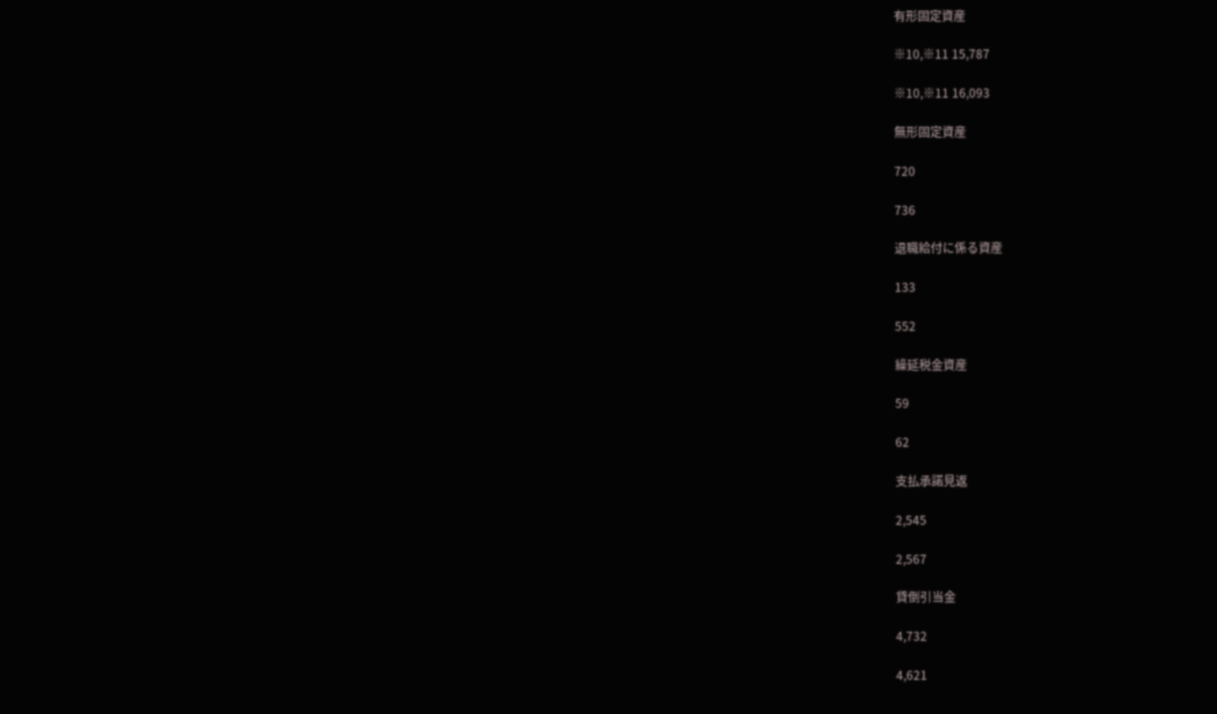有形固定資産

※10,※11 15,787

※10,※11 16,093

無形固定資産

720

736

退職給付に係る資産

133

552

繰延税金資産

59

62

支払承諾見返

2,545

2,567

貸倒引当金

4,732

4,621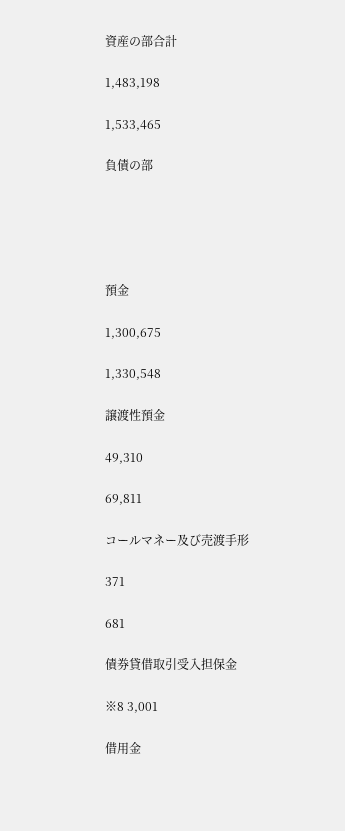資産の部合計

1,483,198

1,533,465

負債の部





預金

1,300,675

1,330,548

譲渡性預金

49,310

69,811

コールマネー及び売渡手形

371

681

債券貸借取引受入担保金

※8 3,001

借用金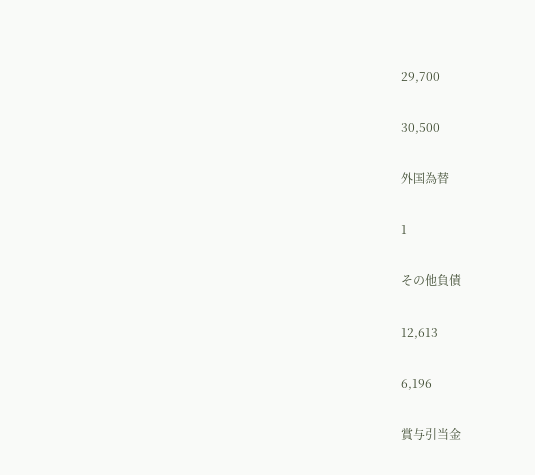29,700

30,500

外国為替

1

その他負債

12,613

6,196

賞与引当金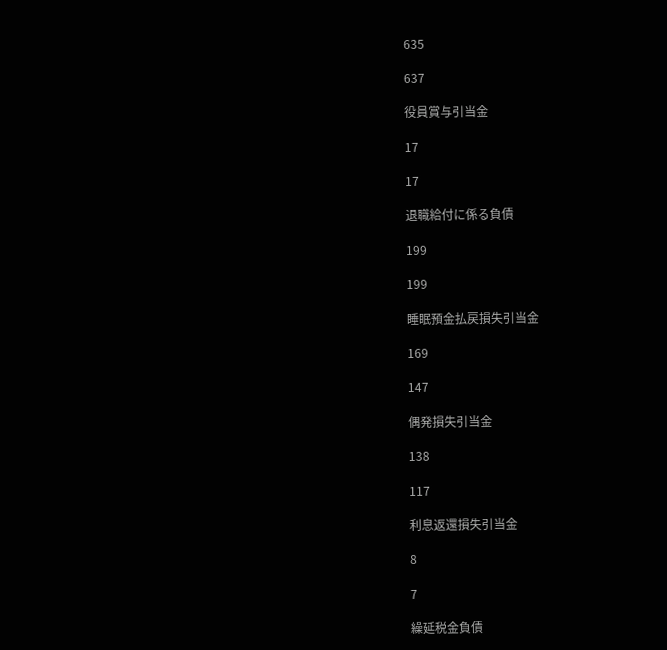635

637

役員賞与引当金

17

17

退職給付に係る負債

199

199

睡眠預金払戻損失引当金

169

147

偶発損失引当金

138

117

利息返還損失引当金

8

7

繰延税金負債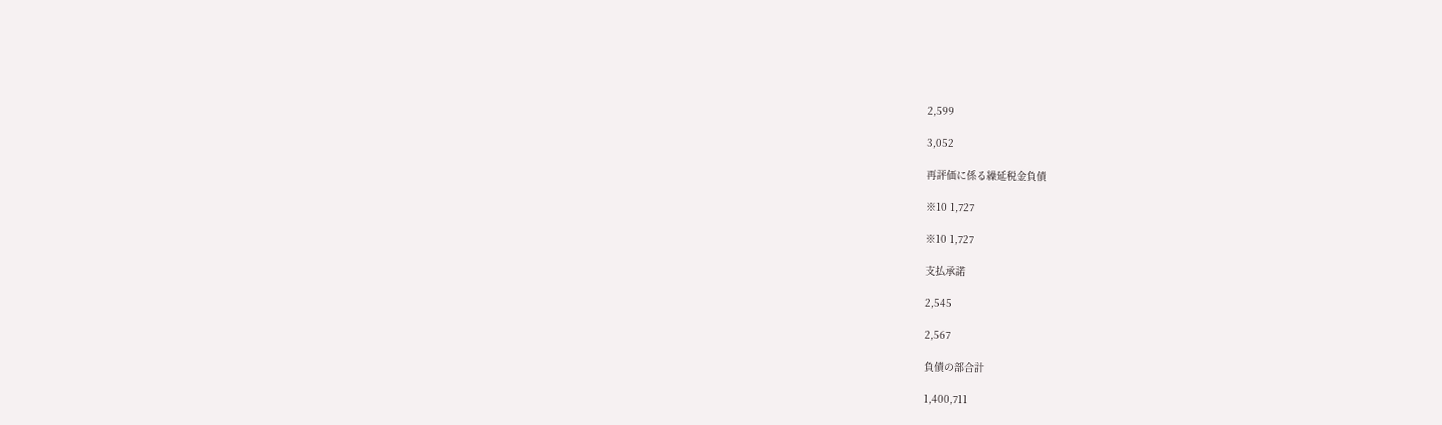2,599

3,052

再評価に係る繰延税金負債

※10 1,727

※10 1,727

支払承諾

2,545

2,567

負債の部合計

1,400,711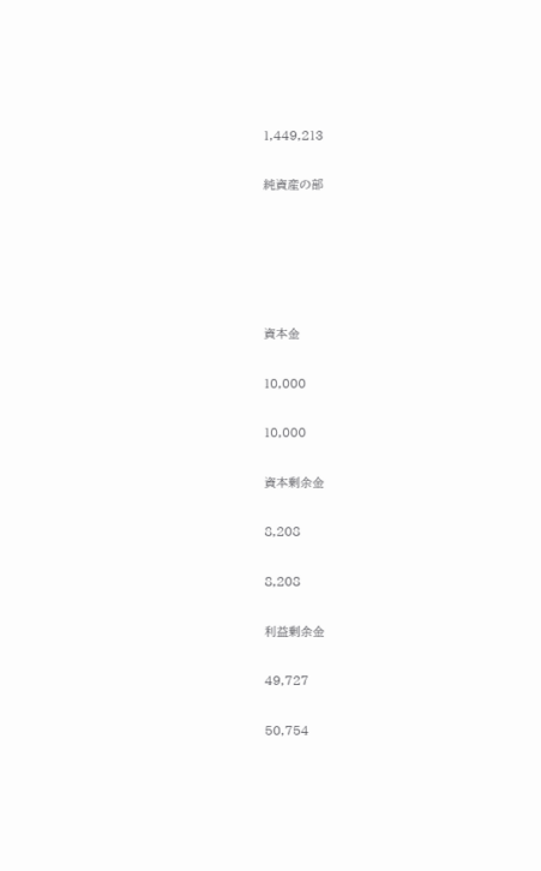1,449,213

純資産の部





資本金

10,000

10,000

資本剰余金

8,208

8,208

利益剰余金

49,727

50,754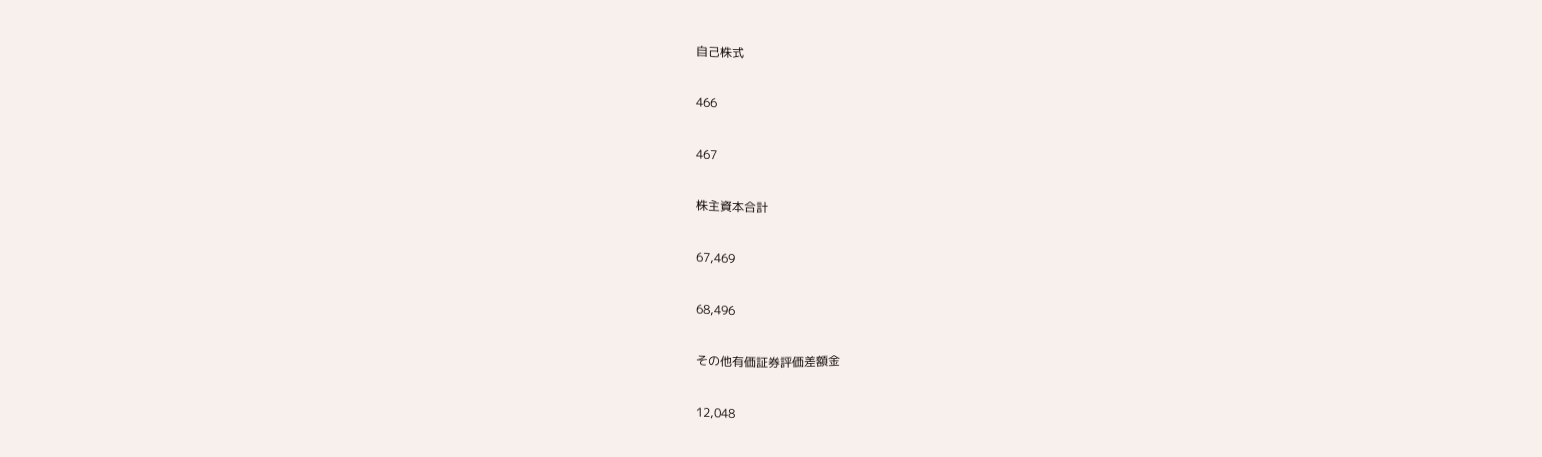自己株式

466

467

株主資本合計

67,469

68,496

その他有価証券評価差額金

12,048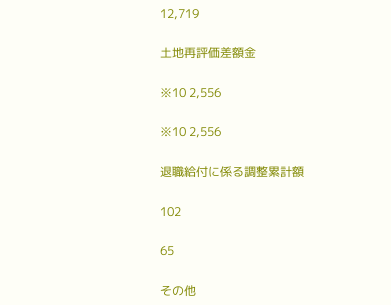12,719

土地再評価差額金

※10 2,556

※10 2,556

退職給付に係る調整累計額

102

65

その他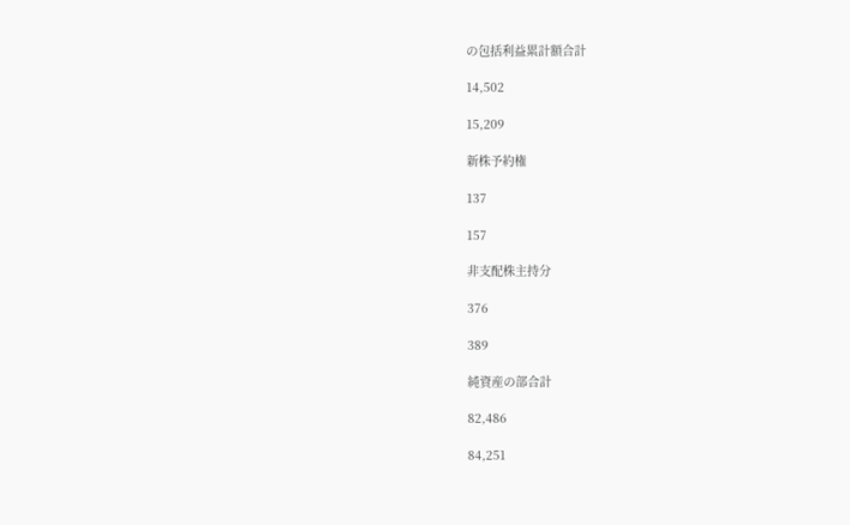の包括利益累計額合計

14,502

15,209

新株予約権

137

157

非支配株主持分

376

389

純資産の部合計

82,486

84,251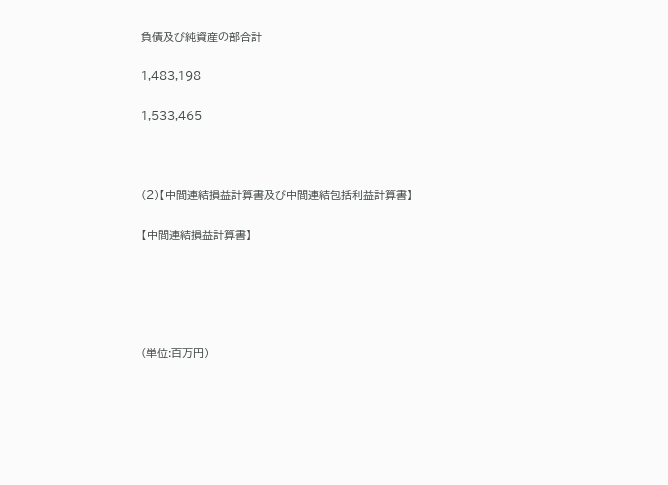負債及び純資産の部合計

1,483,198

1,533,465



(2)【中間連結損益計算書及び中間連結包括利益計算書】

【中間連結損益計算書】





(単位:百万円)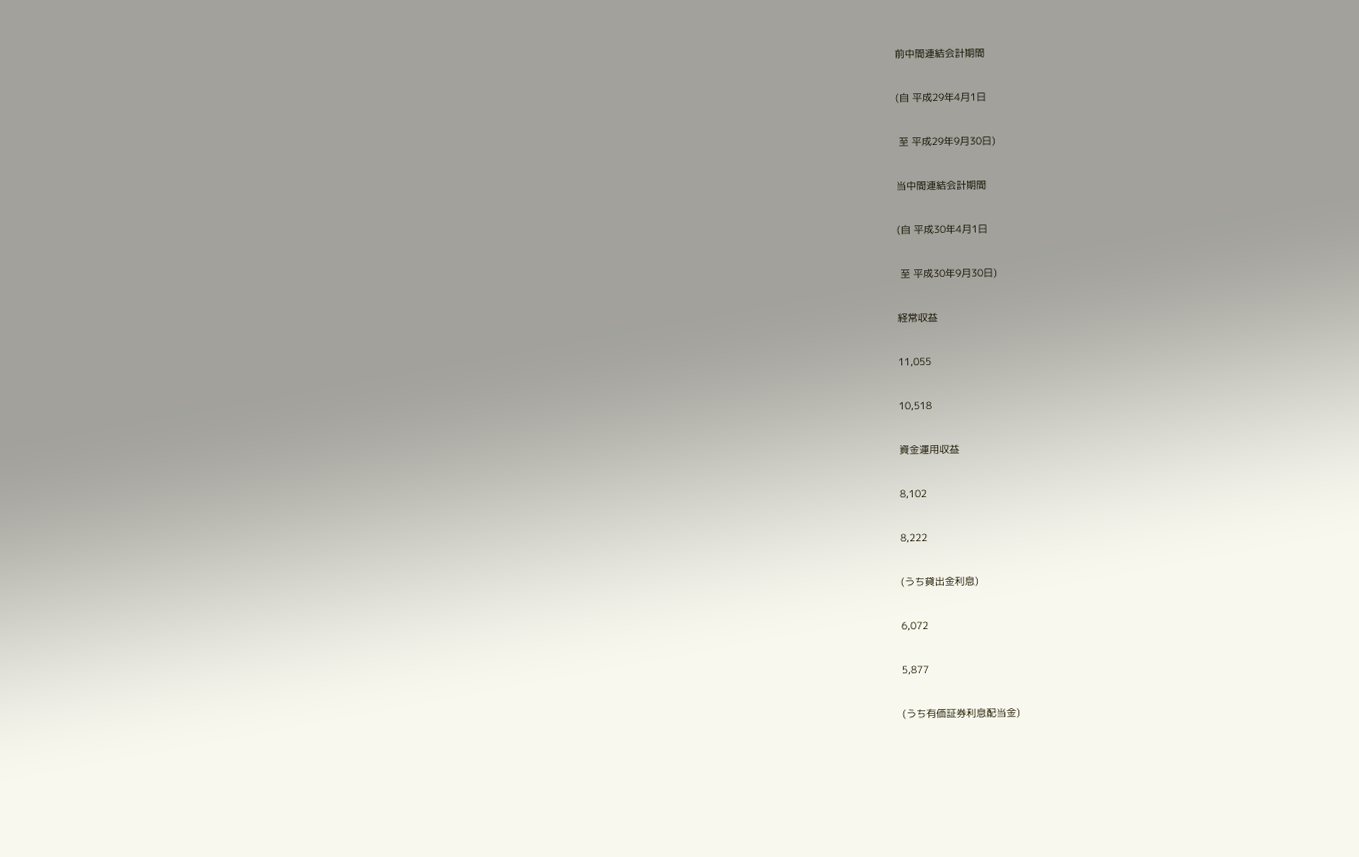前中間連結会計期間

(自 平成29年4月1日

 至 平成29年9月30日)

当中間連結会計期間

(自 平成30年4月1日

 至 平成30年9月30日)

経常収益

11,055

10,518

資金運用収益

8,102

8,222

(うち貸出金利息)

6,072

5,877

(うち有価証券利息配当金)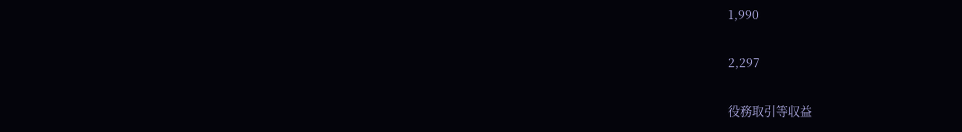1,990

2,297

役務取引等収益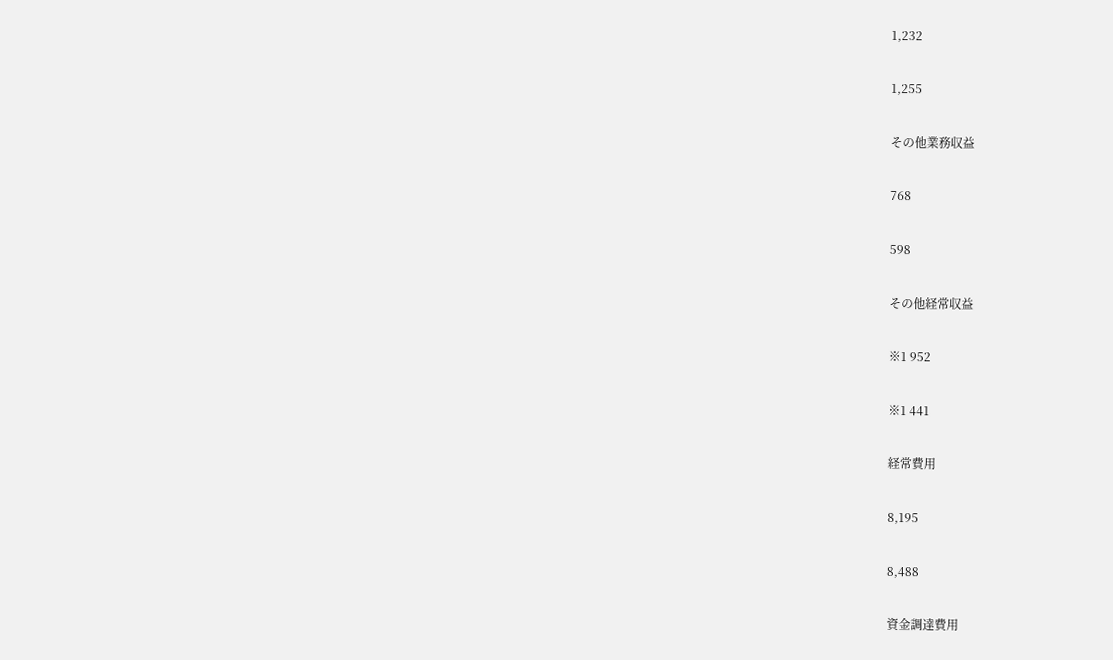1,232

1,255

その他業務収益

768

598

その他経常収益

※1 952

※1 441

経常費用

8,195

8,488

資金調達費用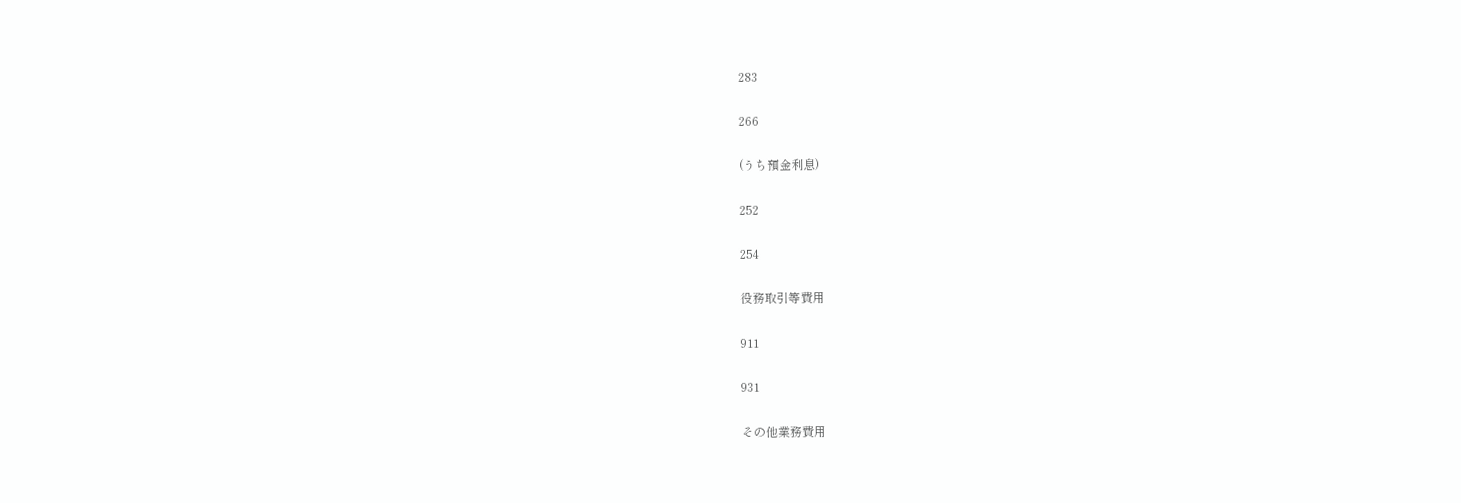283

266

(うち預金利息)

252

254

役務取引等費用

911

931

その他業務費用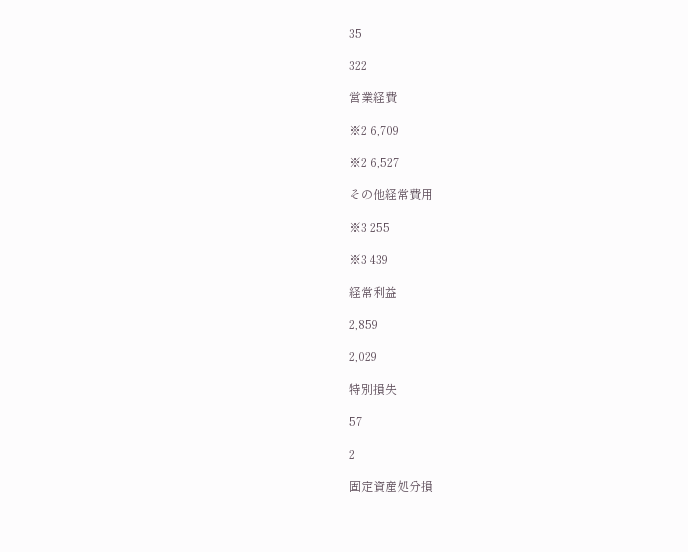35

322

営業経費

※2 6,709

※2 6,527

その他経常費用

※3 255

※3 439

経常利益

2,859

2,029

特別損失

57

2

固定資産処分損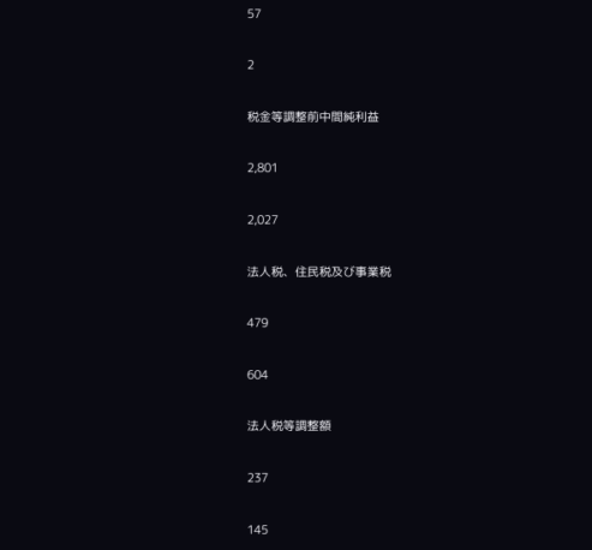57

2

税金等調整前中間純利益

2,801

2,027

法人税、住民税及び事業税

479

604

法人税等調整額

237

145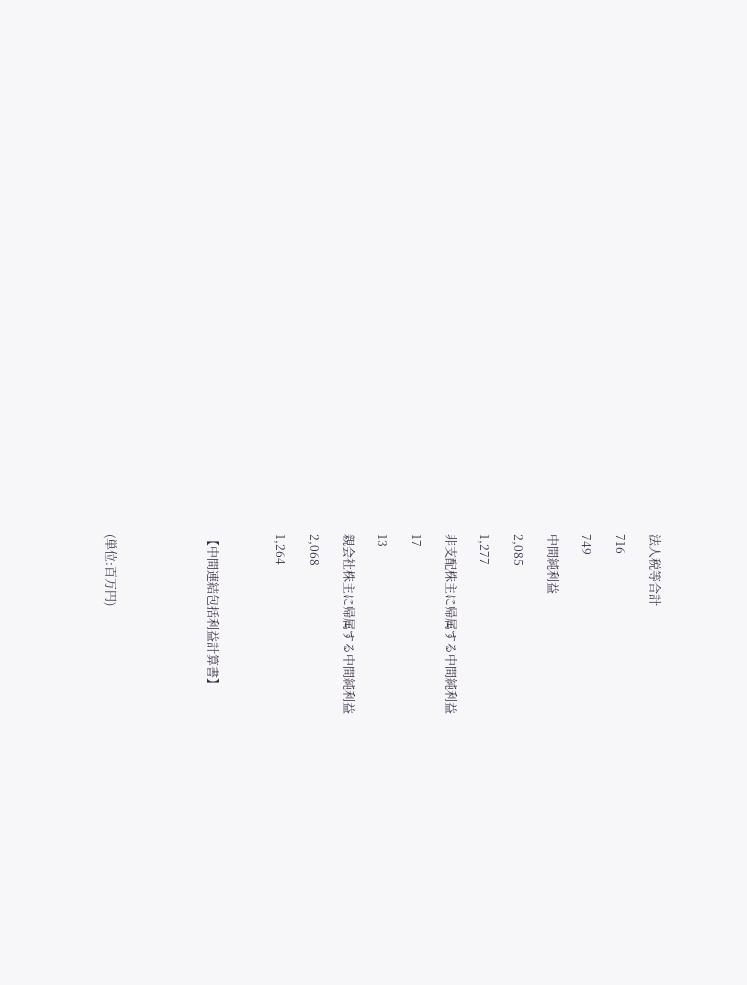法人税等合計

716

749

中間純利益

2,085

1,277

非支配株主に帰属する中間純利益

17

13

親会社株主に帰属する中間純利益

2,068

1,264



【中間連結包括利益計算書】





(単位:百万円)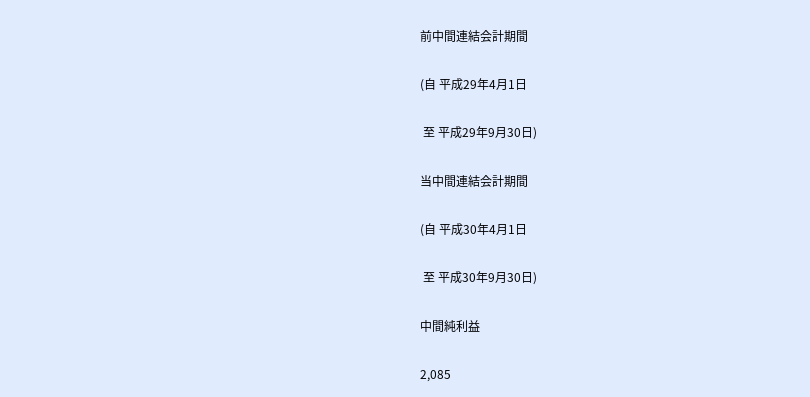前中間連結会計期間

(自 平成29年4月1日

 至 平成29年9月30日)

当中間連結会計期間

(自 平成30年4月1日

 至 平成30年9月30日)

中間純利益

2,085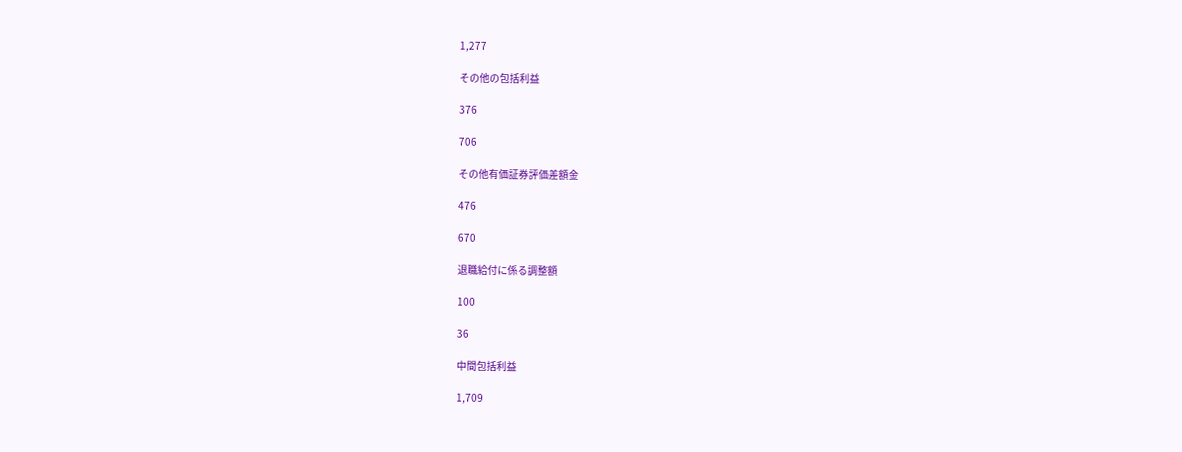1,277

その他の包括利益

376

706

その他有価証券評価差額金

476

670

退職給付に係る調整額

100

36

中間包括利益

1,709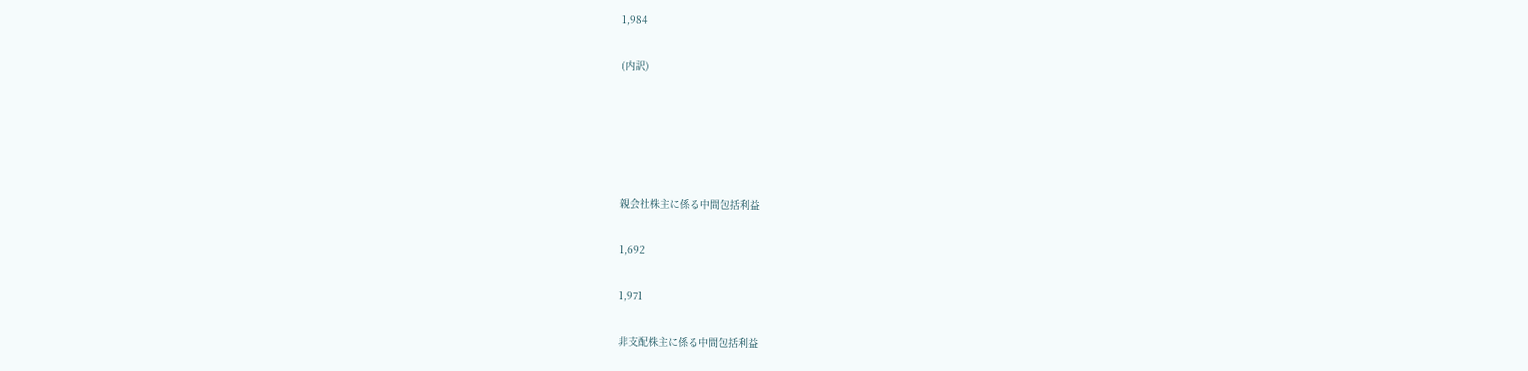1,984

(内訳)





親会社株主に係る中間包括利益

1,692

1,971

非支配株主に係る中間包括利益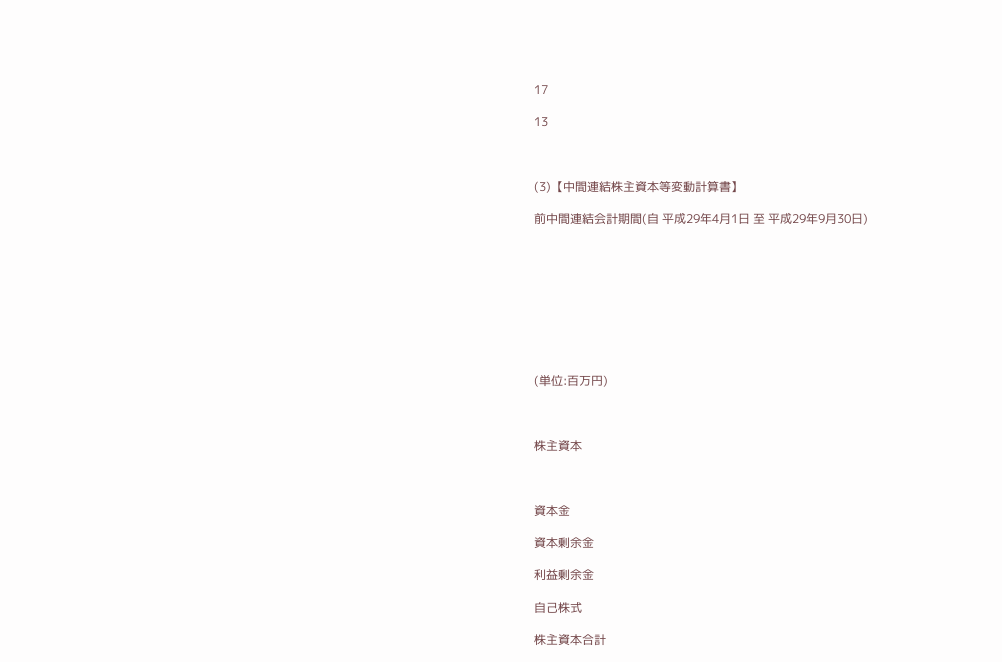17

13



(3)【中間連結株主資本等変動計算書】

前中間連結会計期間(自 平成29年4月1日 至 平成29年9月30日)









(単位:百万円)



株主資本



資本金

資本剰余金

利益剰余金

自己株式

株主資本合計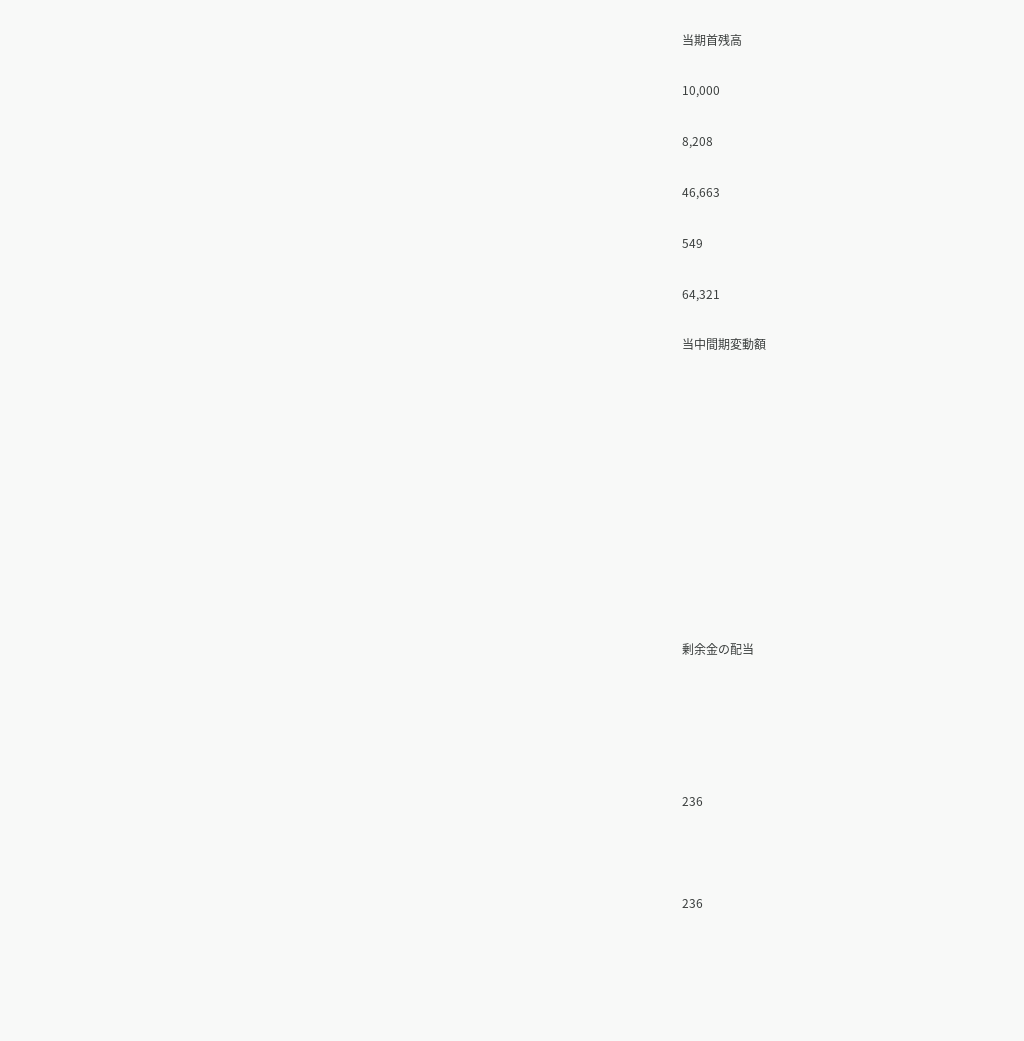当期首残高

10,000

8,208

46,663

549

64,321

当中間期変動額











剰余金の配当





236



236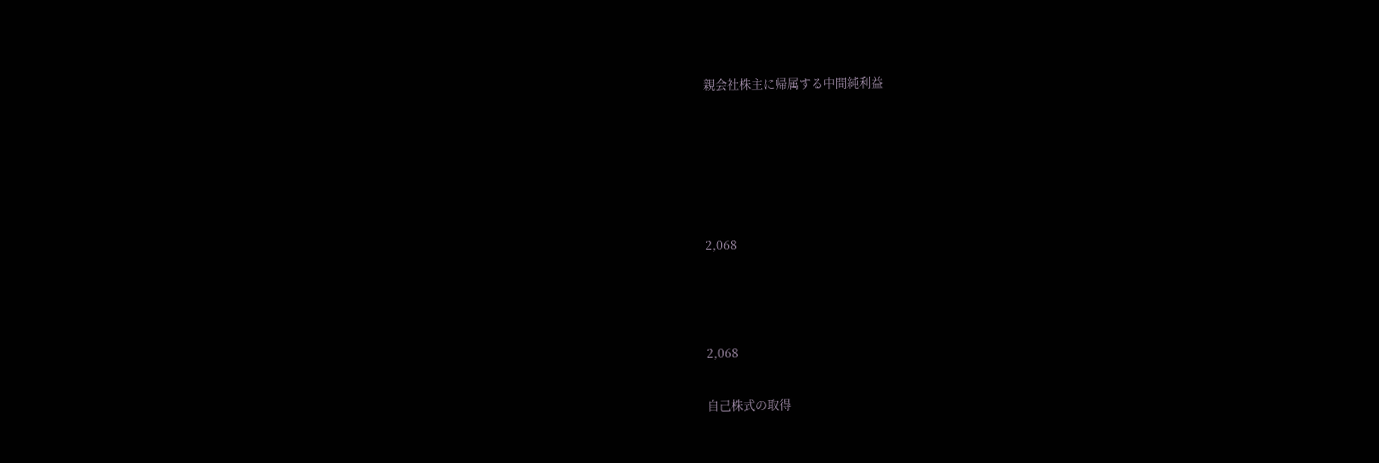親会社株主に帰属する中間純利益





2,068



2,068

自己株式の取得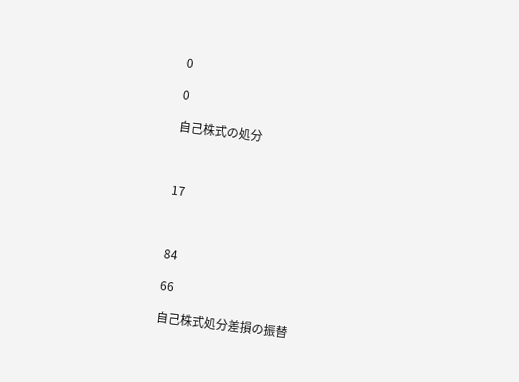0

0

自己株式の処分



17



84

66

自己株式処分差損の振替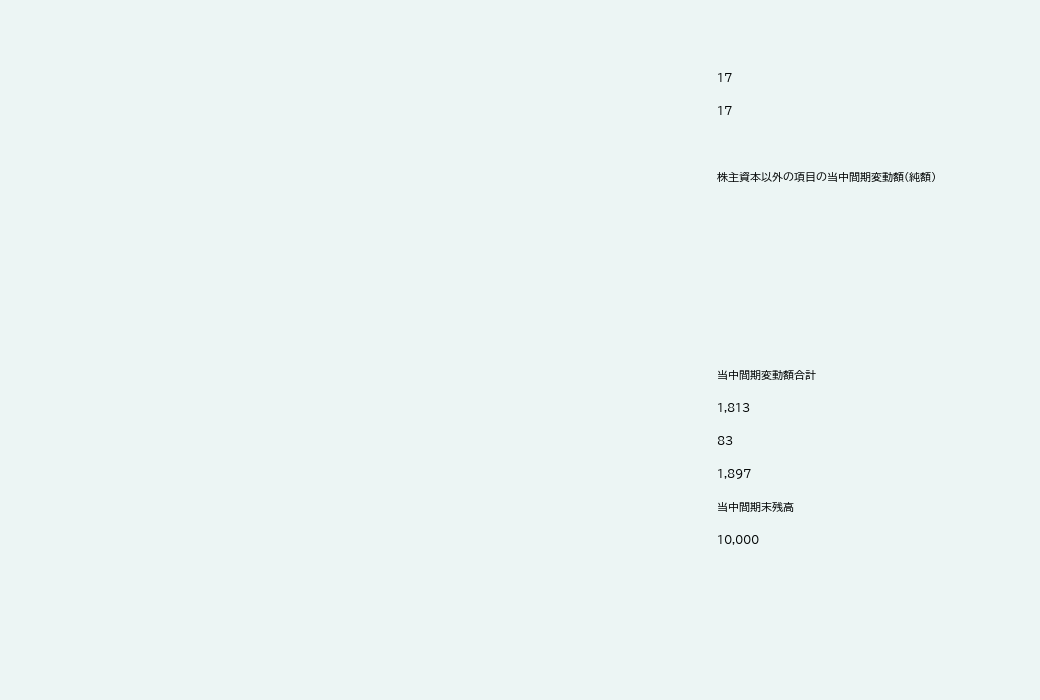17

17



株主資本以外の項目の当中間期変動額(純額)











当中間期変動額合計

1,813

83

1,897

当中間期末残高

10,000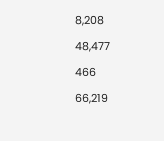8,208

48,477

466

66,219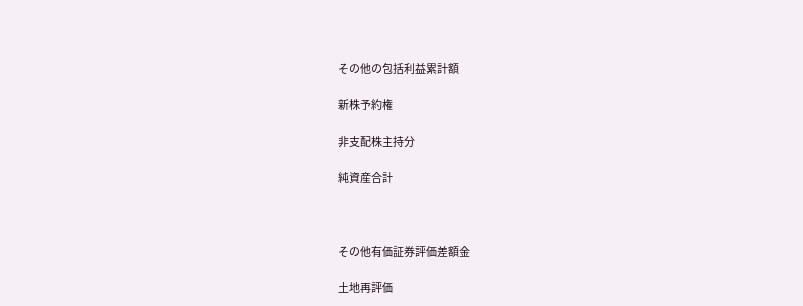その他の包括利益累計額

新株予約権

非支配株主持分

純資産合計



その他有価証券評価差額金

土地再評価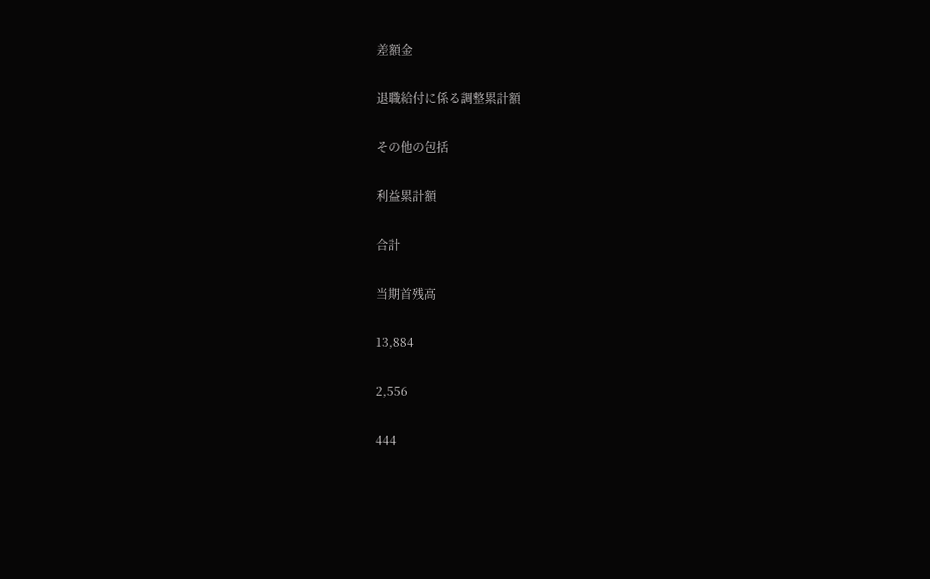差額金

退職給付に係る調整累計額

その他の包括

利益累計額

合計

当期首残高

13,884

2,556

444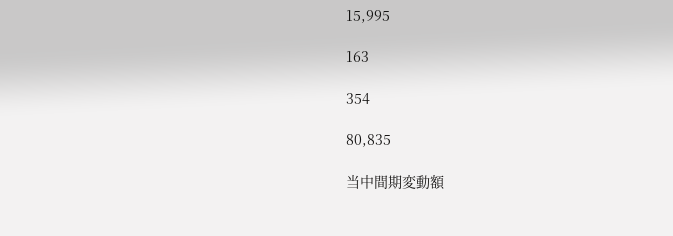15,995

163

354

80,835

当中間期変動額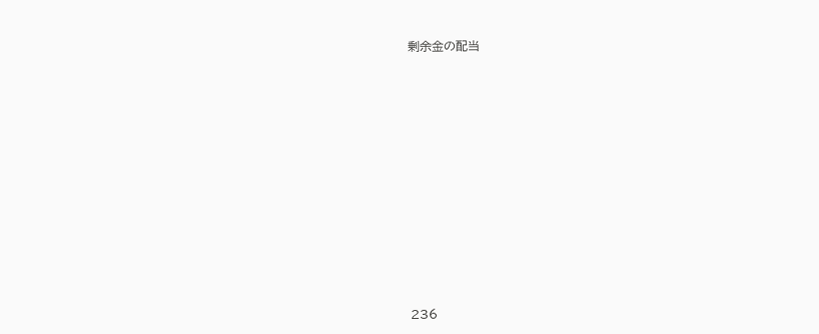剰余金の配当













236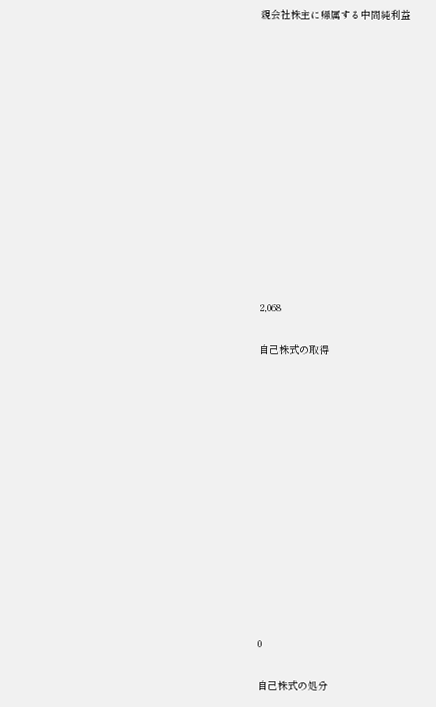親会社株主に帰属する中間純利益













2,068

自己株式の取得













0

自己株式の処分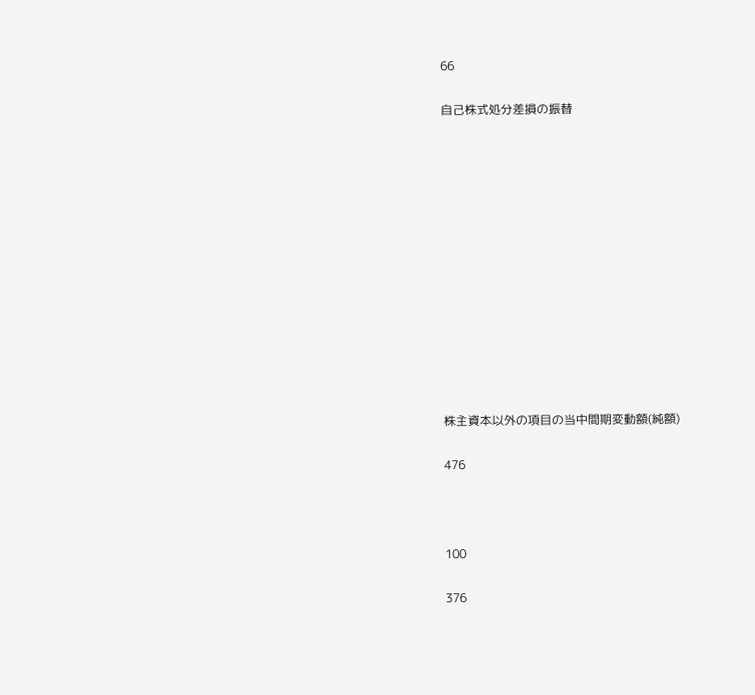66

自己株式処分差損の振替













株主資本以外の項目の当中間期変動額(純額)

476



100

376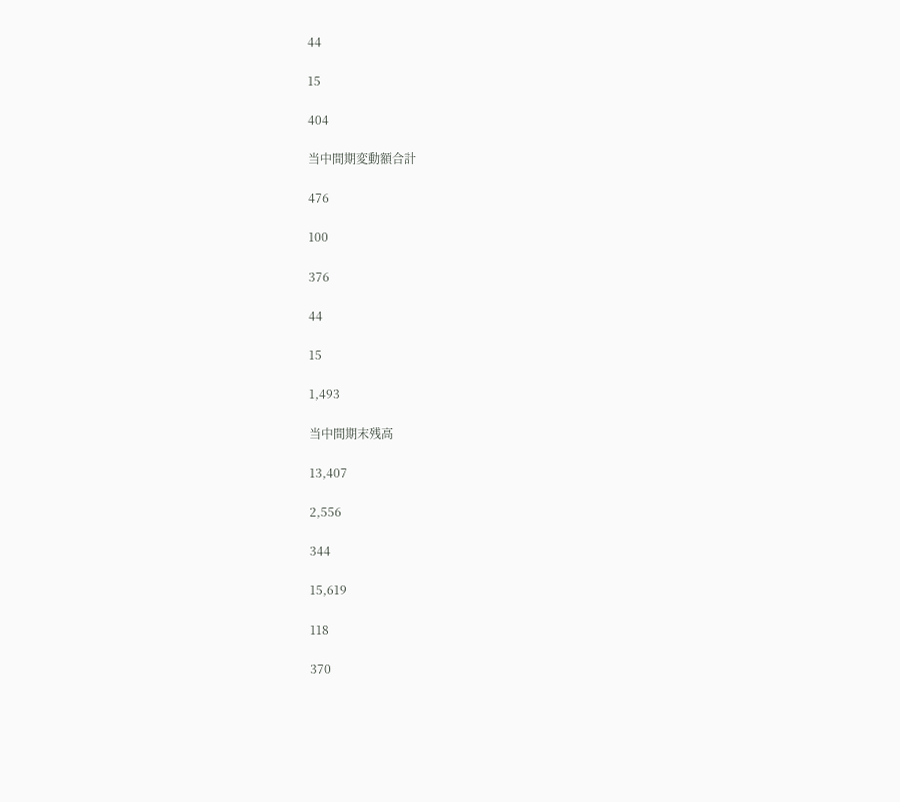44

15

404

当中間期変動額合計

476

100

376

44

15

1,493

当中間期末残高

13,407

2,556

344

15,619

118

370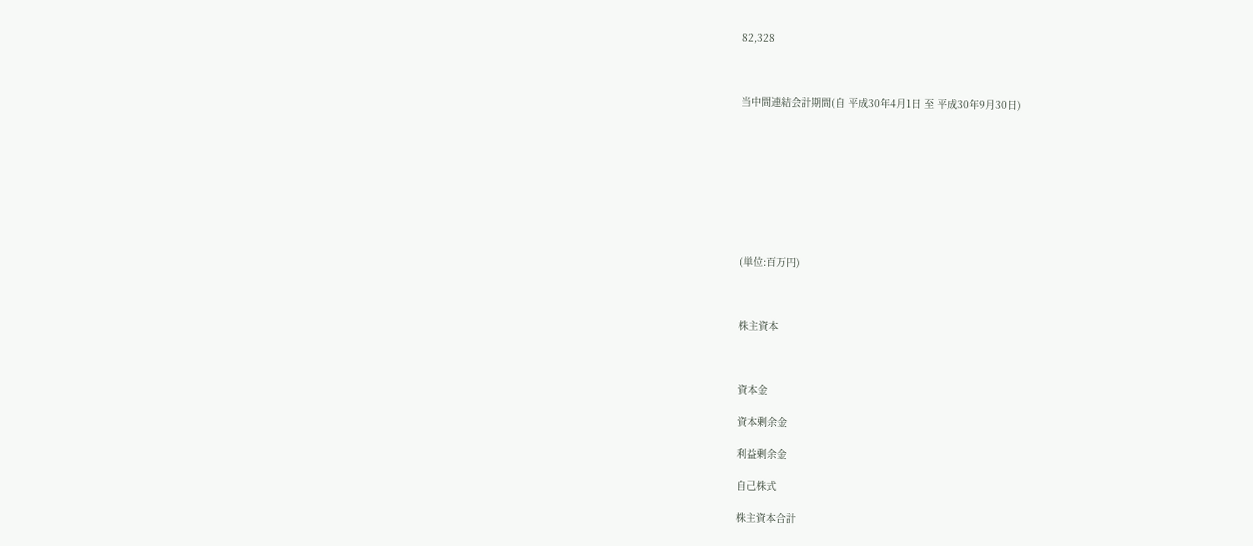82,328



当中間連結会計期間(自 平成30年4月1日 至 平成30年9月30日)









(単位:百万円)



株主資本



資本金

資本剰余金

利益剰余金

自己株式

株主資本合計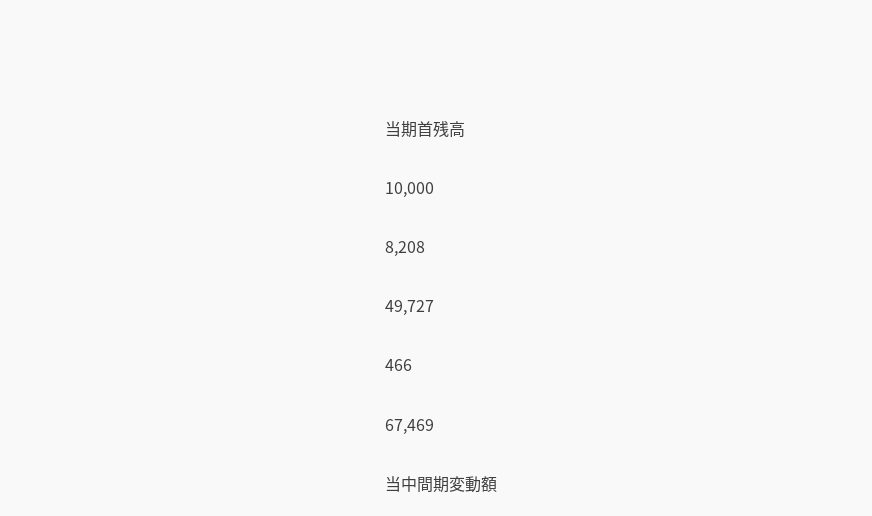当期首残高

10,000

8,208

49,727

466

67,469

当中間期変動額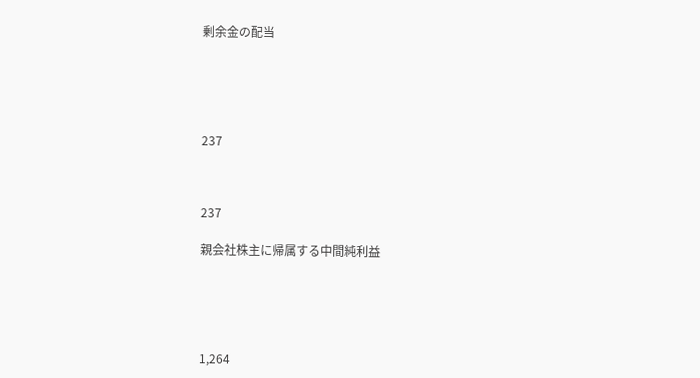剰余金の配当





237



237

親会社株主に帰属する中間純利益





1,264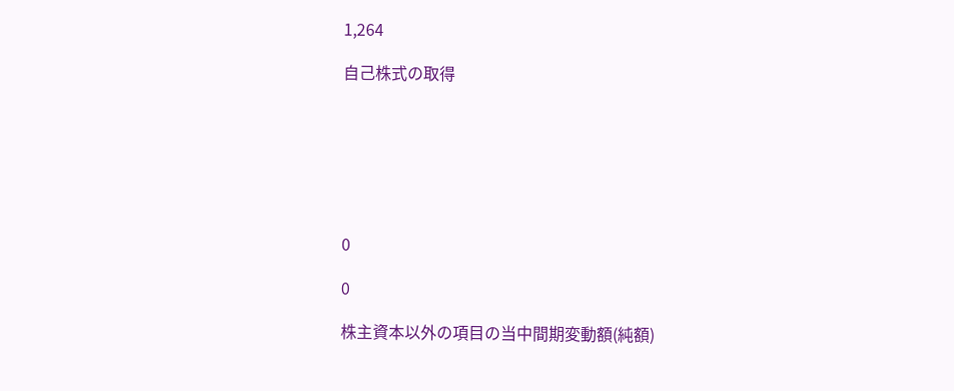1,264

自己株式の取得







0

0

株主資本以外の項目の当中間期変動額(純額)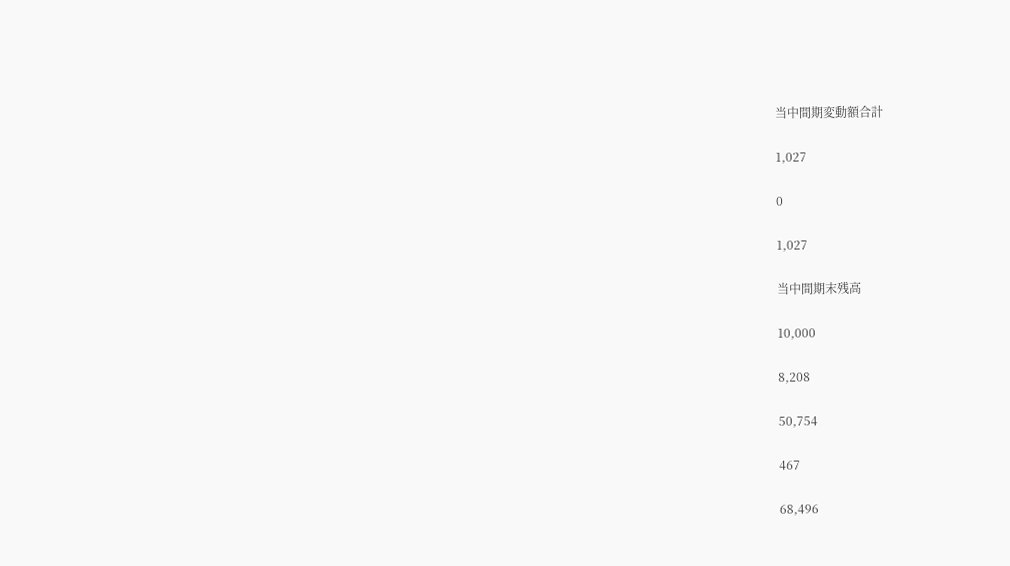当中間期変動額合計

1,027

0

1,027

当中間期末残高

10,000

8,208

50,754

467

68,496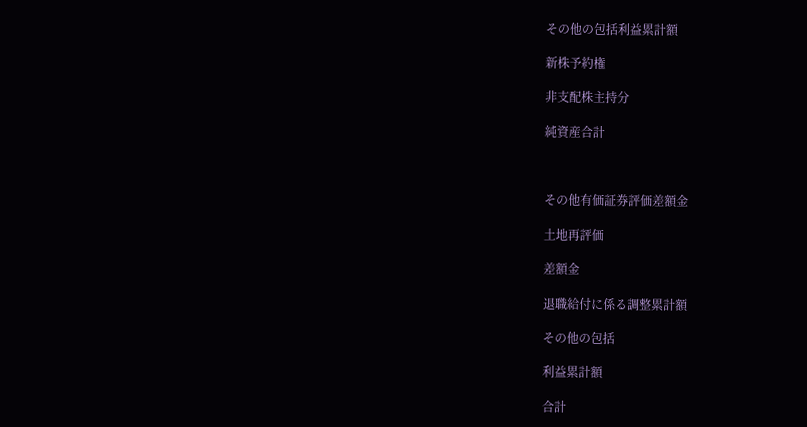その他の包括利益累計額

新株予約権

非支配株主持分

純資産合計



その他有価証券評価差額金

土地再評価

差額金

退職給付に係る調整累計額

その他の包括

利益累計額

合計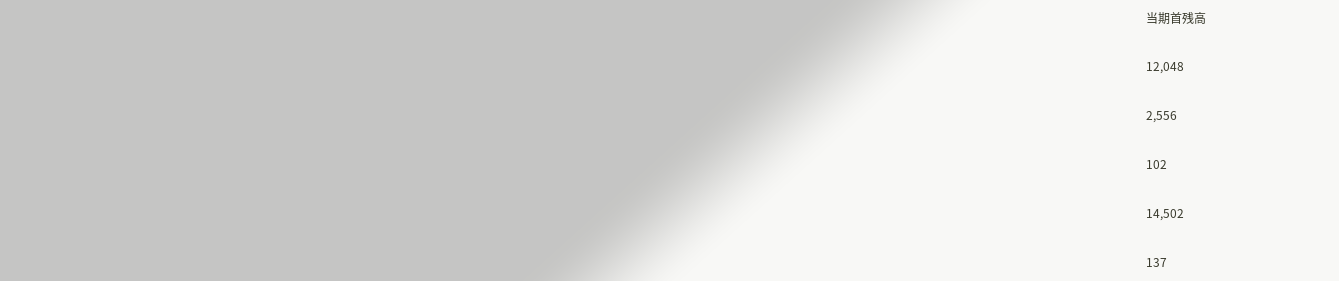当期首残高

12,048

2,556

102

14,502

137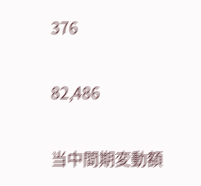376

82,486

当中間期変動額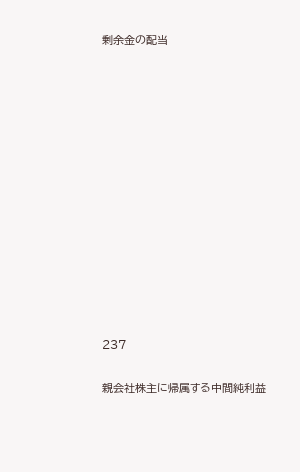剰余金の配当













237

親会社株主に帰属する中間純利益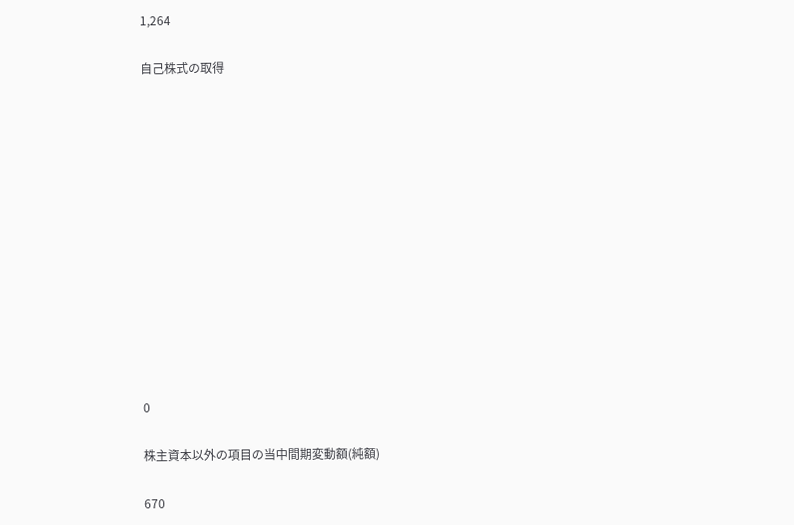1,264

自己株式の取得













0

株主資本以外の項目の当中間期変動額(純額)

670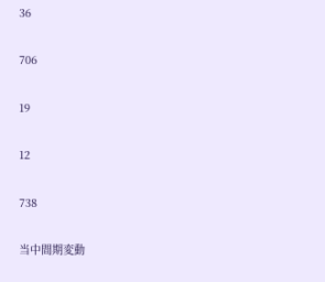36

706

19

12

738

当中間期変動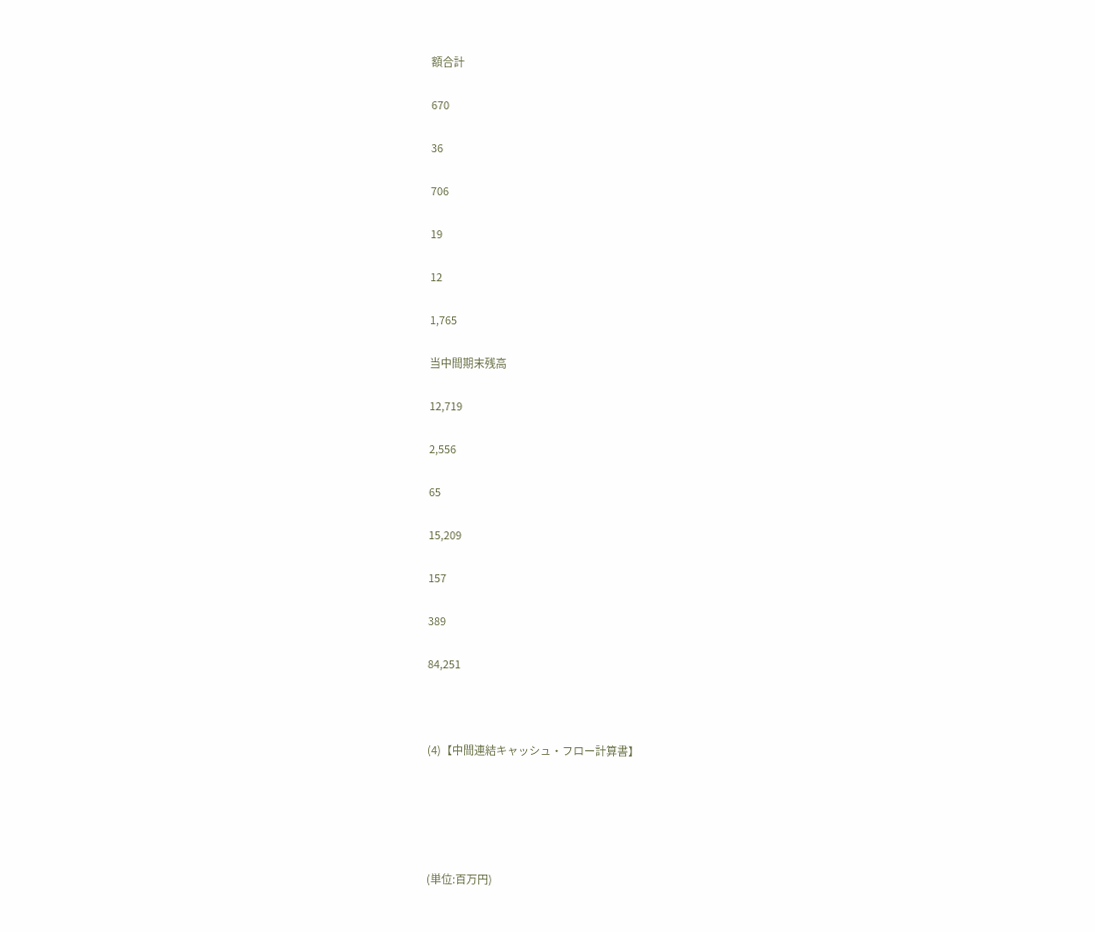額合計

670

36

706

19

12

1,765

当中間期末残高

12,719

2,556

65

15,209

157

389

84,251



(4)【中間連結キャッシュ・フロー計算書】





(単位:百万円)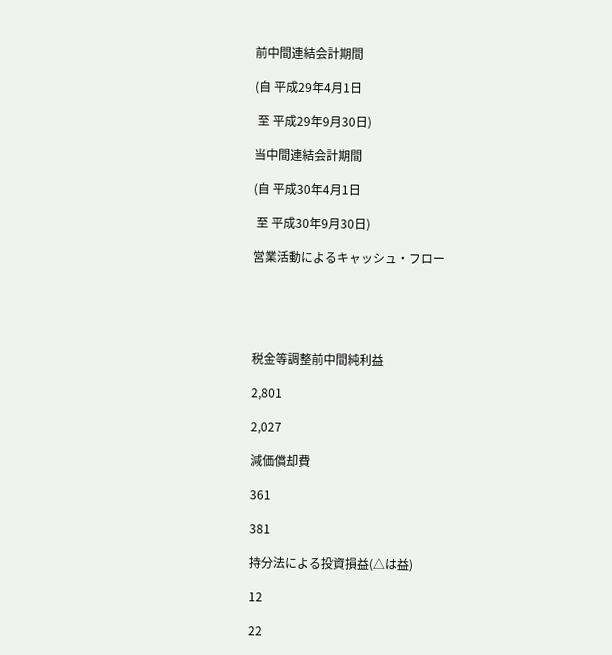前中間連結会計期間

(自 平成29年4月1日

 至 平成29年9月30日)

当中間連結会計期間

(自 平成30年4月1日

 至 平成30年9月30日)

営業活動によるキャッシュ・フロー





税金等調整前中間純利益

2,801

2,027

減価償却費

361

381

持分法による投資損益(△は益)

12

22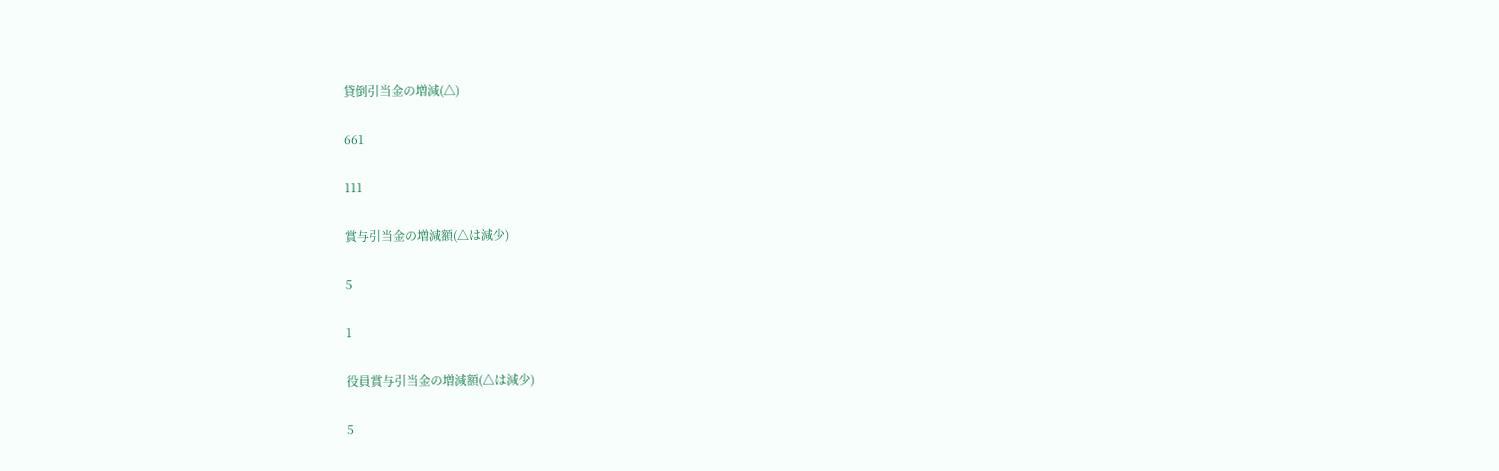貸倒引当金の増減(△)

661

111

賞与引当金の増減額(△は減少)

5

1

役員賞与引当金の増減額(△は減少)

5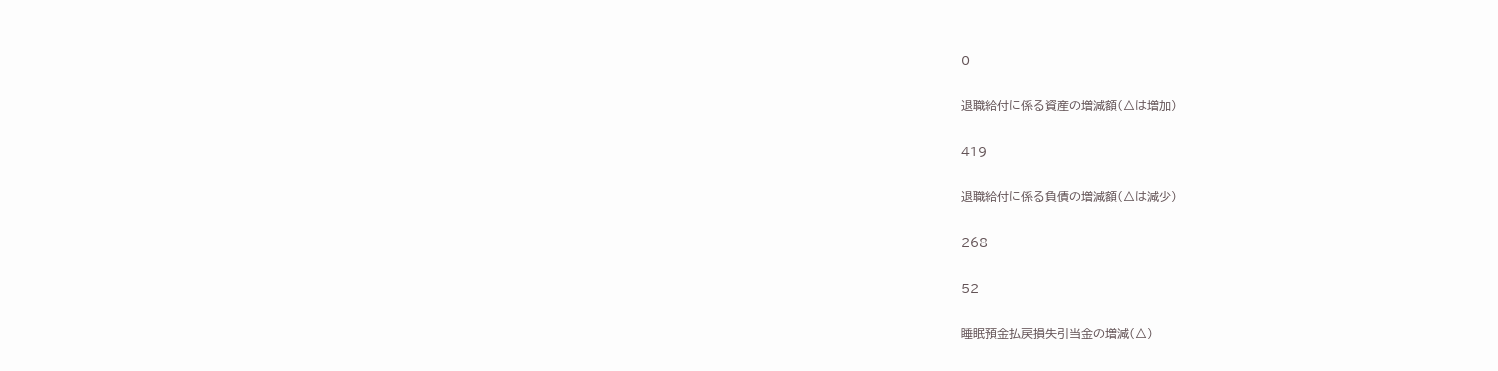0

退職給付に係る資産の増減額(△は増加)

419

退職給付に係る負債の増減額(△は減少)

268

52

睡眠預金払戻損失引当金の増減(△)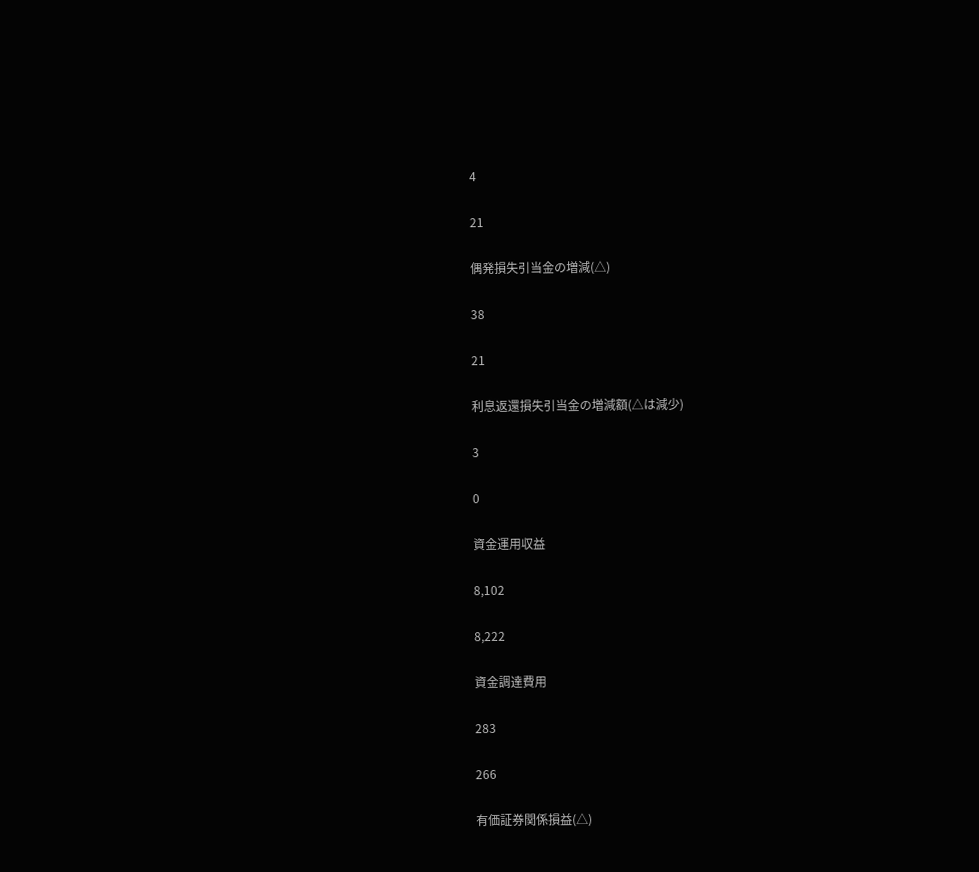4

21

偶発損失引当金の増減(△)

38

21

利息返還損失引当金の増減額(△は減少)

3

0

資金運用収益

8,102

8,222

資金調達費用

283

266

有価証券関係損益(△)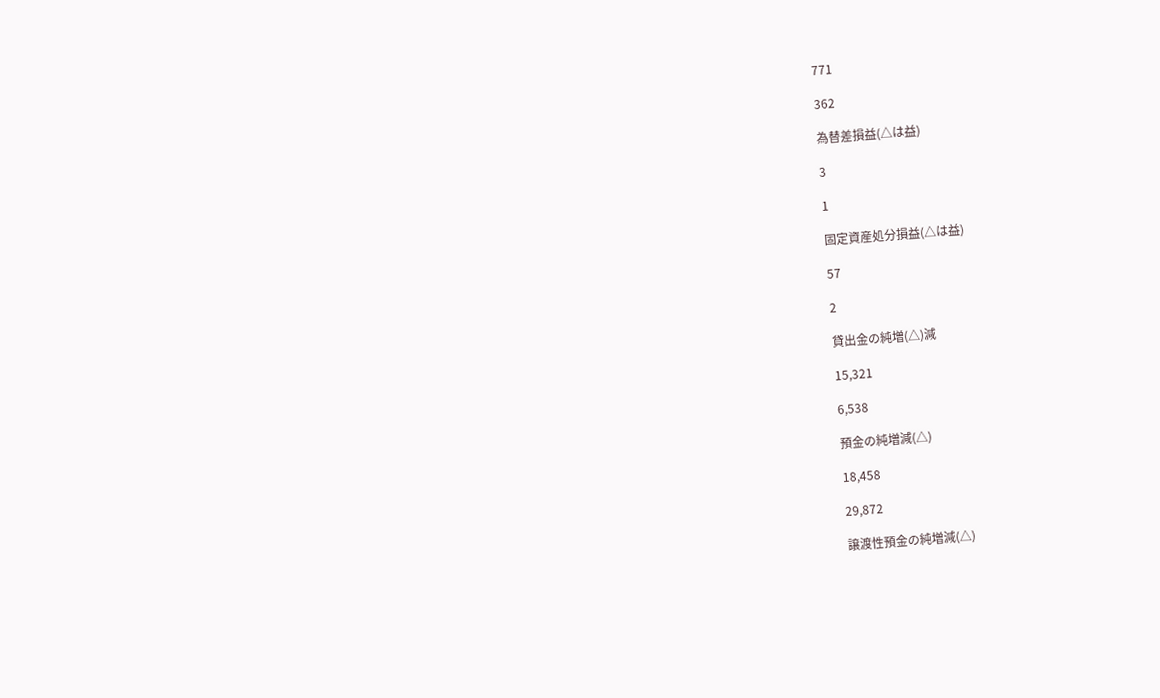771

362

為替差損益(△は益)

3

1

固定資産処分損益(△は益)

57

2

貸出金の純増(△)減

15,321

6,538

預金の純増減(△)

18,458

29,872

譲渡性預金の純増減(△)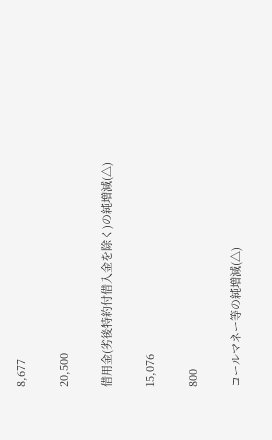8,677

20,500

借用金(劣後特約付借入金を除く)の純増減(△)

15,076

800

コールマネー等の純増減(△)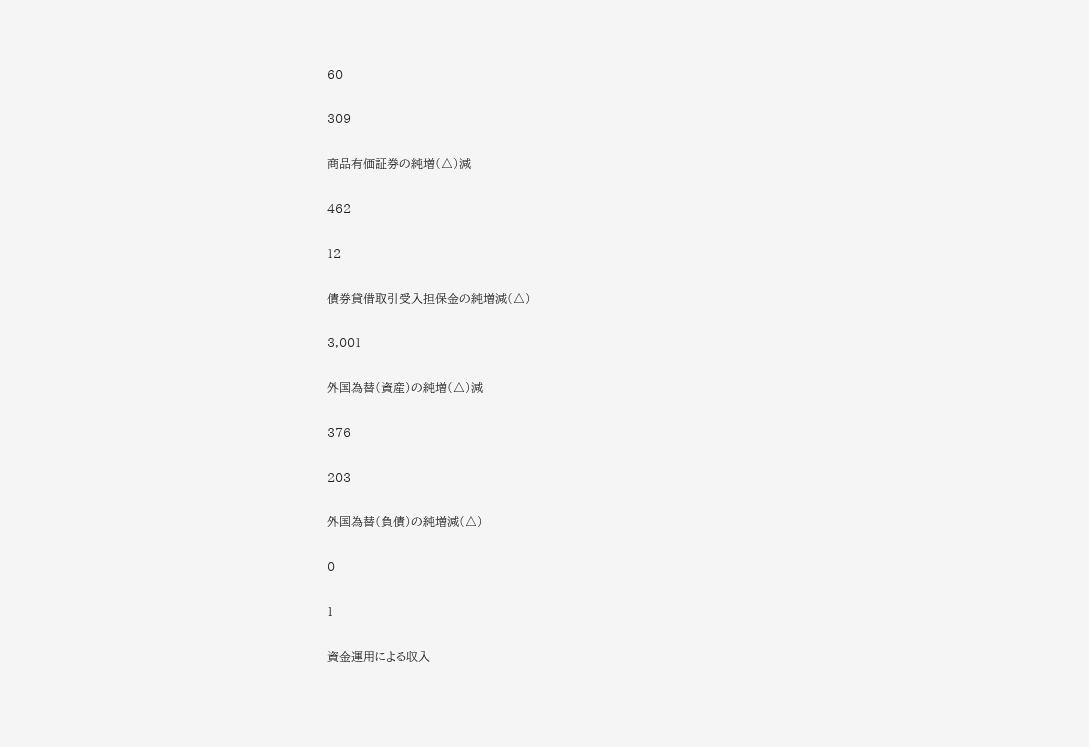60

309

商品有価証券の純増(△)減

462

12

債券貸借取引受入担保金の純増減(△)

3,001

外国為替(資産)の純増(△)減

376

203

外国為替(負債)の純増減(△)

0

1

資金運用による収入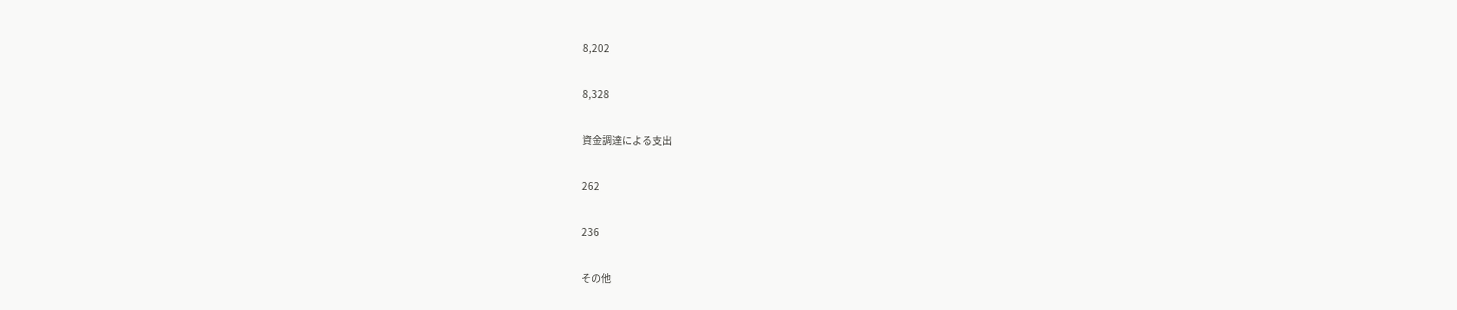8,202

8,328

資金調達による支出

262

236

その他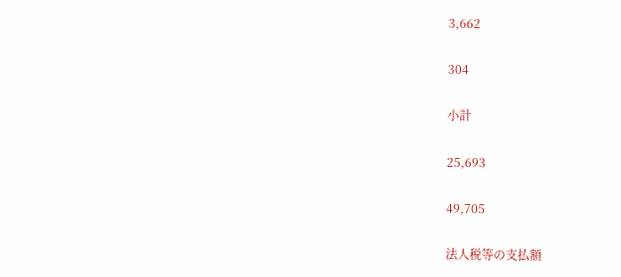3,662

304

小計

25,693

49,705

法人税等の支払額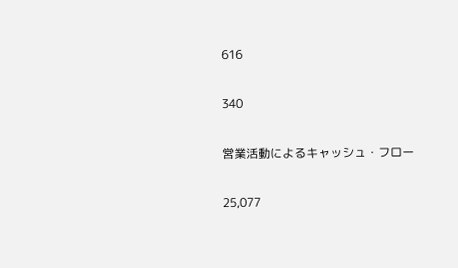616

340

営業活動によるキャッシュ・フロー

25,077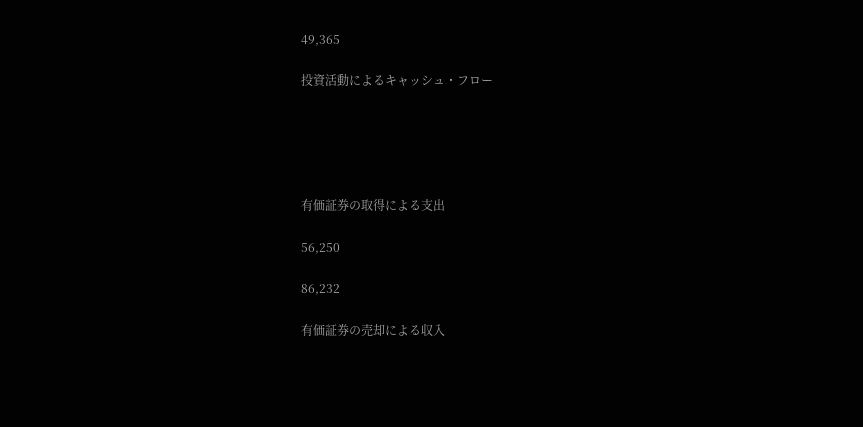49,365

投資活動によるキャッシュ・フロー





有価証券の取得による支出

56,250

86,232

有価証券の売却による収入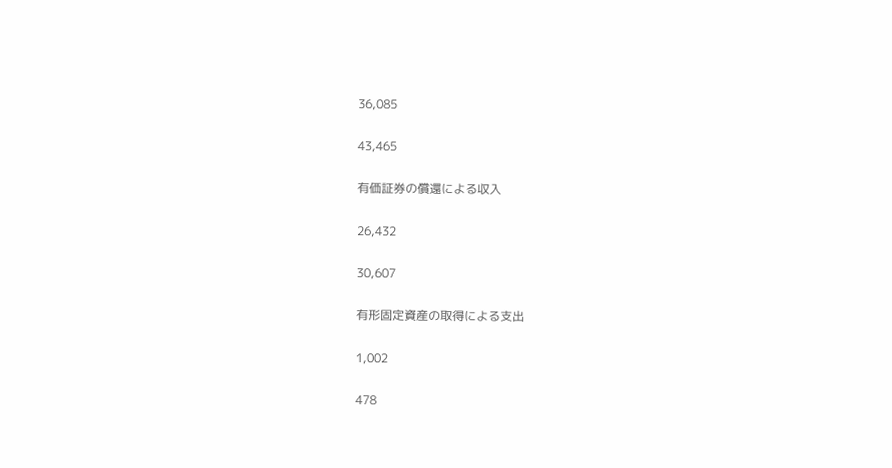36,085

43,465

有価証券の償還による収入

26,432

30,607

有形固定資産の取得による支出

1,002

478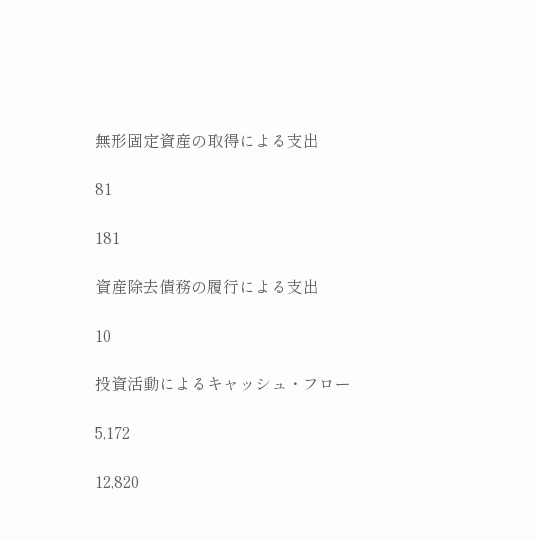無形固定資産の取得による支出

81

181

資産除去債務の履行による支出

10

投資活動によるキャッシュ・フロー

5,172

12,820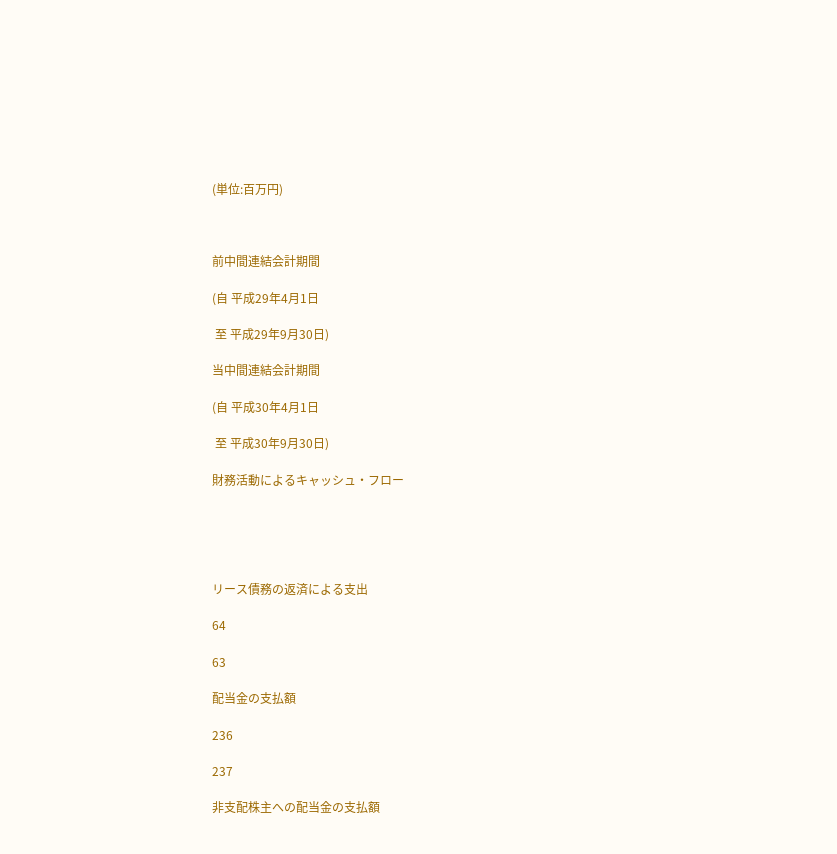(単位:百万円)



前中間連結会計期間

(自 平成29年4月1日

 至 平成29年9月30日)

当中間連結会計期間

(自 平成30年4月1日

 至 平成30年9月30日)

財務活動によるキャッシュ・フロー





リース債務の返済による支出

64

63

配当金の支払額

236

237

非支配株主への配当金の支払額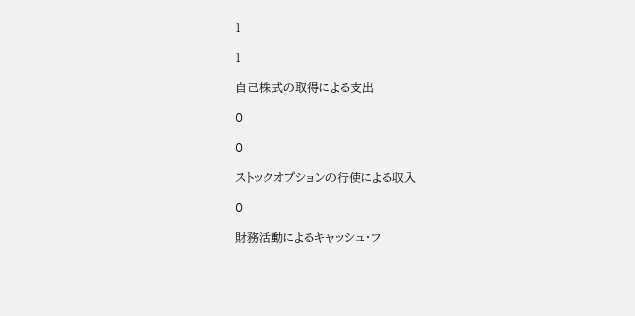1

1

自己株式の取得による支出

0

0

ストックオプションの行使による収入

0

財務活動によるキャッシュ・フ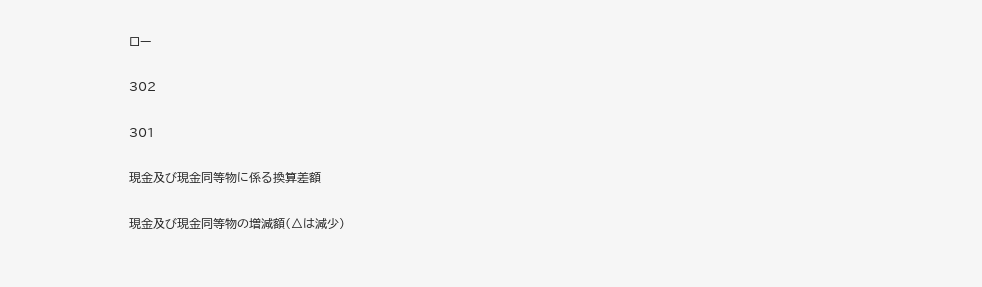ロー

302

301

現金及び現金同等物に係る換算差額

現金及び現金同等物の増減額(△は減少)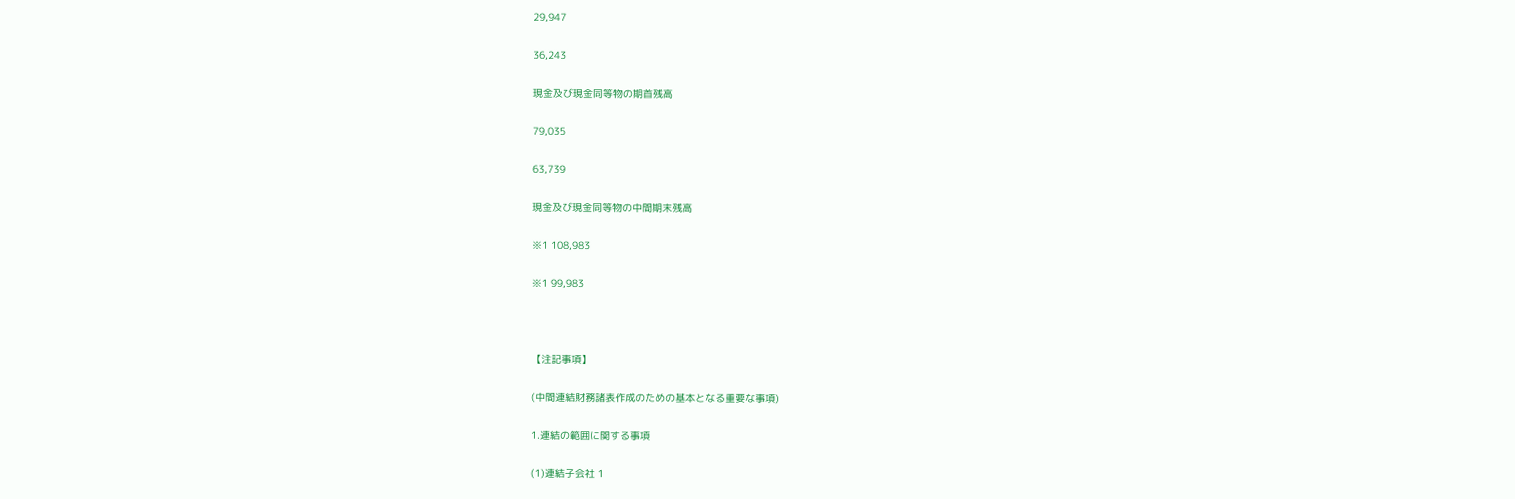29,947

36,243

現金及び現金同等物の期首残高

79,035

63,739

現金及び現金同等物の中間期末残高

※1 108,983

※1 99,983



【注記事項】

(中間連結財務諸表作成のための基本となる重要な事項)

1.連結の範囲に関する事項

(1)連結子会社 1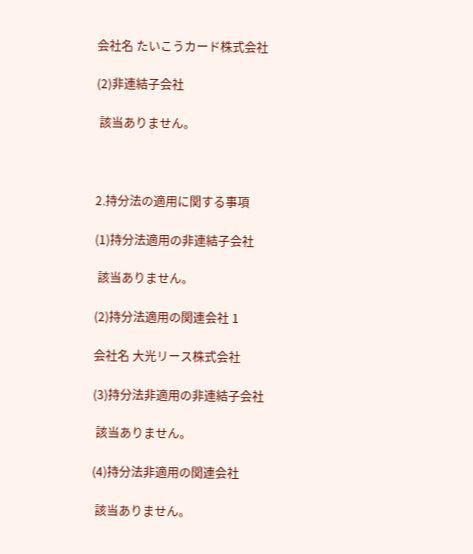会社名 たいこうカード株式会社

(2)非連結子会社

 該当ありません。



2.持分法の適用に関する事項

(1)持分法適用の非連結子会社

 該当ありません。

(2)持分法適用の関連会社 1

会社名 大光リース株式会社

(3)持分法非適用の非連結子会社

 該当ありません。

(4)持分法非適用の関連会社

 該当ありません。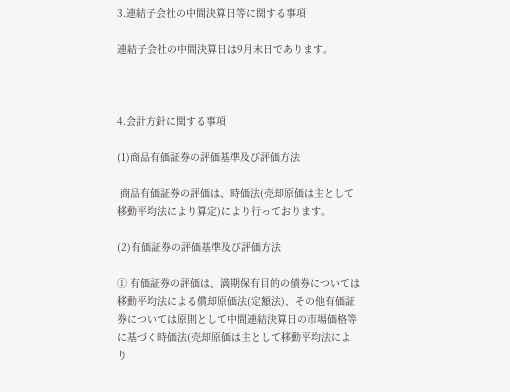3.連結子会社の中間決算日等に関する事項

連結子会社の中間決算日は9月末日であります。



4.会計方針に関する事項

(1)商品有価証券の評価基準及び評価方法

 商品有価証券の評価は、時価法(売却原価は主として移動平均法により算定)により行っております。

(2)有価証券の評価基準及び評価方法

① 有価証券の評価は、満期保有目的の債券については移動平均法による償却原価法(定額法)、その他有価証券については原則として中間連結決算日の市場価格等に基づく時価法(売却原価は主として移動平均法により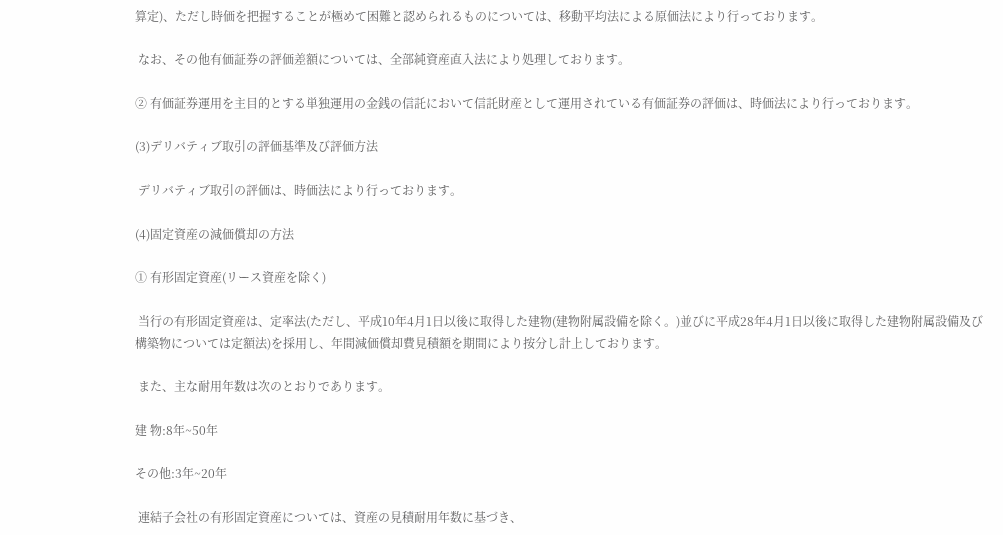算定)、ただし時価を把握することが極めて困難と認められるものについては、移動平均法による原価法により行っております。

 なお、その他有価証券の評価差額については、全部純資産直入法により処理しております。

② 有価証券運用を主目的とする単独運用の金銭の信託において信託財産として運用されている有価証券の評価は、時価法により行っております。

(3)デリバティブ取引の評価基準及び評価方法

 デリバティブ取引の評価は、時価法により行っております。

(4)固定資産の減価償却の方法

① 有形固定資産(リース資産を除く)

 当行の有形固定資産は、定率法(ただし、平成10年4月1日以後に取得した建物(建物附属設備を除く。)並びに平成28年4月1日以後に取得した建物附属設備及び構築物については定額法)を採用し、年間減価償却費見積額を期間により按分し計上しております。

 また、主な耐用年数は次のとおりであります。

建 物:8年~50年

その他:3年~20年

 連結子会社の有形固定資産については、資産の見積耐用年数に基づき、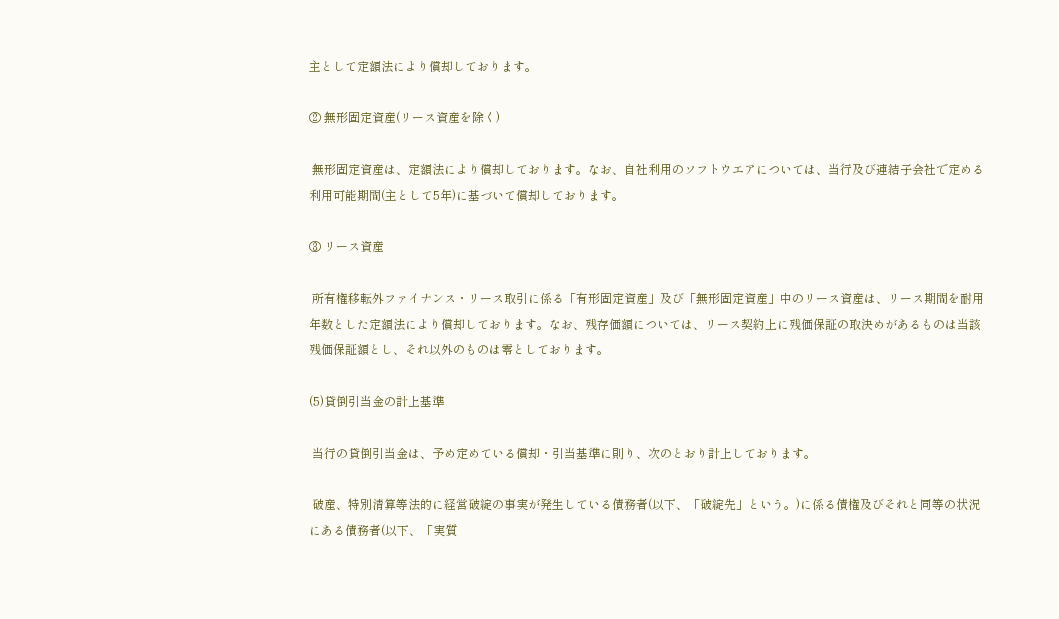主として定額法により償却しております。

② 無形固定資産(リース資産を除く)

 無形固定資産は、定額法により償却しております。なお、自社利用のソフトウエアについては、当行及び連結子会社で定める利用可能期間(主として5年)に基づいて償却しております。

③ リース資産

 所有権移転外ファイナンス・リース取引に係る「有形固定資産」及び「無形固定資産」中のリース資産は、リース期間を耐用年数とした定額法により償却しております。なお、残存価額については、リース契約上に残価保証の取決めがあるものは当該残価保証額とし、それ以外のものは零としております。

(5)貸倒引当金の計上基準

 当行の貸倒引当金は、予め定めている償却・引当基準に則り、次のとおり計上しております。

 破産、特別清算等法的に経営破綻の事実が発生している債務者(以下、「破綻先」という。)に係る債権及びそれと同等の状況にある債務者(以下、「実質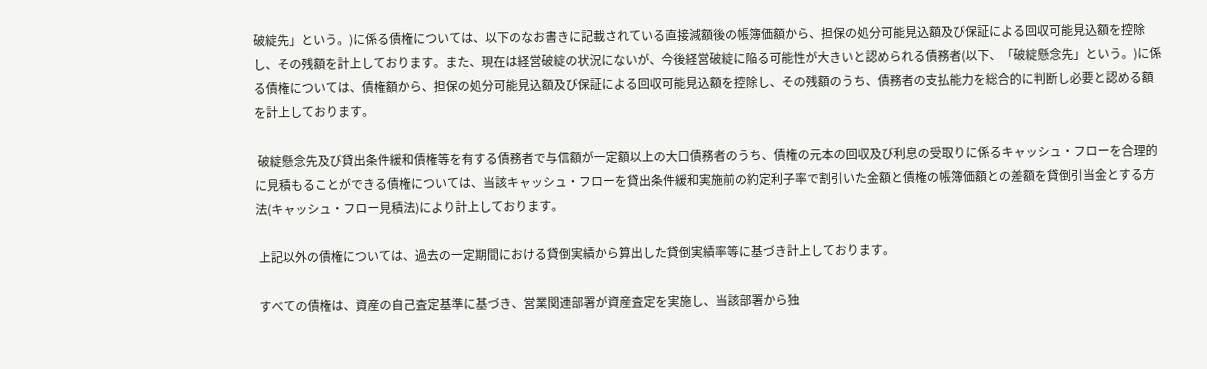破綻先」という。)に係る債権については、以下のなお書きに記載されている直接減額後の帳簿価額から、担保の処分可能見込額及び保証による回収可能見込額を控除し、その残額を計上しております。また、現在は経営破綻の状況にないが、今後経営破綻に陥る可能性が大きいと認められる債務者(以下、「破綻懸念先」という。)に係る債権については、債権額から、担保の処分可能見込額及び保証による回収可能見込額を控除し、その残額のうち、債務者の支払能力を総合的に判断し必要と認める額を計上しております。

 破綻懸念先及び貸出条件緩和債権等を有する債務者で与信額が一定額以上の大口債務者のうち、債権の元本の回収及び利息の受取りに係るキャッシュ・フローを合理的に見積もることができる債権については、当該キャッシュ・フローを貸出条件緩和実施前の約定利子率で割引いた金額と債権の帳簿価額との差額を貸倒引当金とする方法(キャッシュ・フロー見積法)により計上しております。

 上記以外の債権については、過去の一定期間における貸倒実績から算出した貸倒実績率等に基づき計上しております。

 すべての債権は、資産の自己査定基準に基づき、営業関連部署が資産査定を実施し、当該部署から独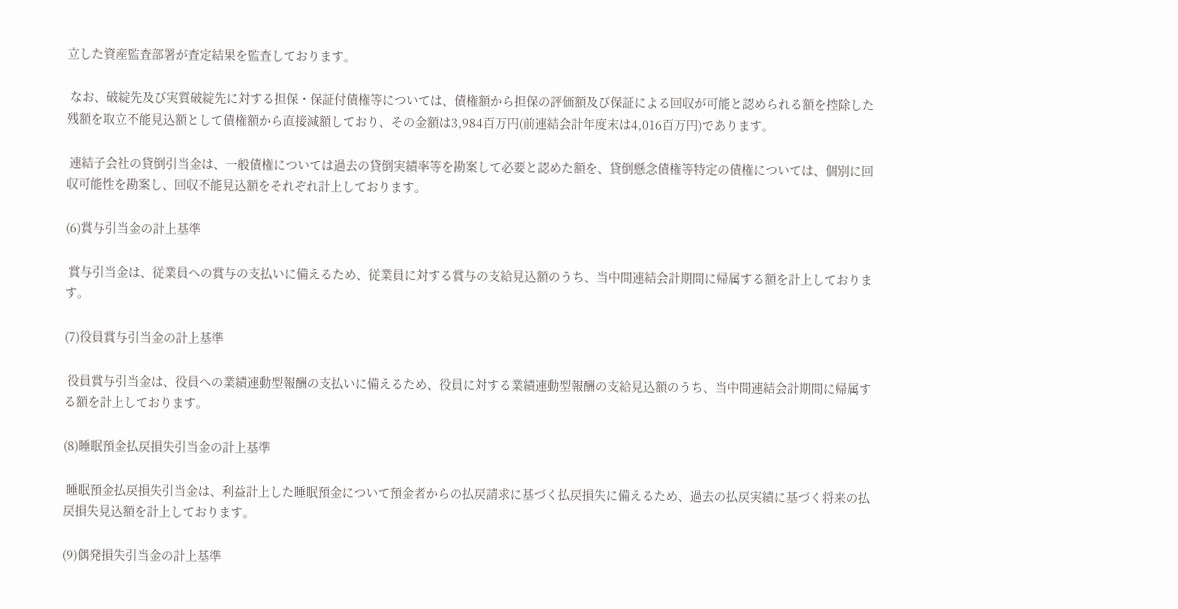立した資産監査部署が査定結果を監査しております。

 なお、破綻先及び実質破綻先に対する担保・保証付債権等については、債権額から担保の評価額及び保証による回収が可能と認められる額を控除した残額を取立不能見込額として債権額から直接減額しており、その金額は3,984百万円(前連結会計年度末は4,016百万円)であります。

 連結子会社の貸倒引当金は、一般債権については過去の貸倒実績率等を勘案して必要と認めた額を、貸倒懸念債権等特定の債権については、個別に回収可能性を勘案し、回収不能見込額をそれぞれ計上しております。

(6)賞与引当金の計上基準

 賞与引当金は、従業員への賞与の支払いに備えるため、従業員に対する賞与の支給見込額のうち、当中間連結会計期間に帰属する額を計上しております。

(7)役員賞与引当金の計上基準

 役員賞与引当金は、役員への業績連動型報酬の支払いに備えるため、役員に対する業績連動型報酬の支給見込額のうち、当中間連結会計期間に帰属する額を計上しております。

(8)睡眠預金払戻損失引当金の計上基準

 睡眠預金払戻損失引当金は、利益計上した睡眠預金について預金者からの払戻請求に基づく払戻損失に備えるため、過去の払戻実績に基づく将来の払戻損失見込額を計上しております。

(9)偶発損失引当金の計上基準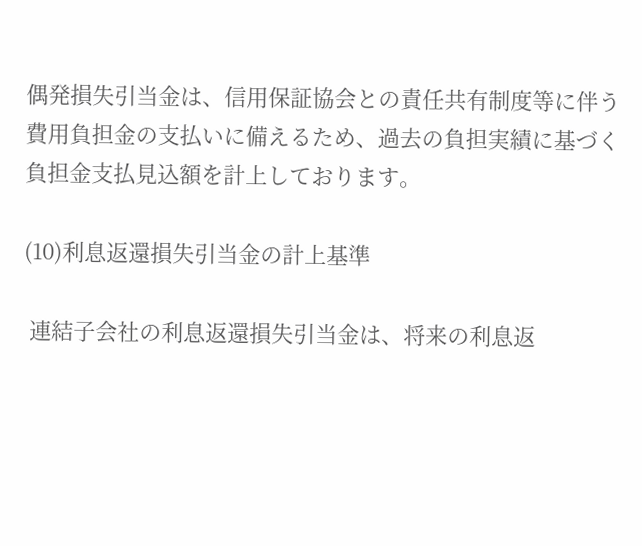偶発損失引当金は、信用保証協会との責任共有制度等に伴う費用負担金の支払いに備えるため、過去の負担実績に基づく負担金支払見込額を計上しております。

(10)利息返還損失引当金の計上基準

 連結子会社の利息返還損失引当金は、将来の利息返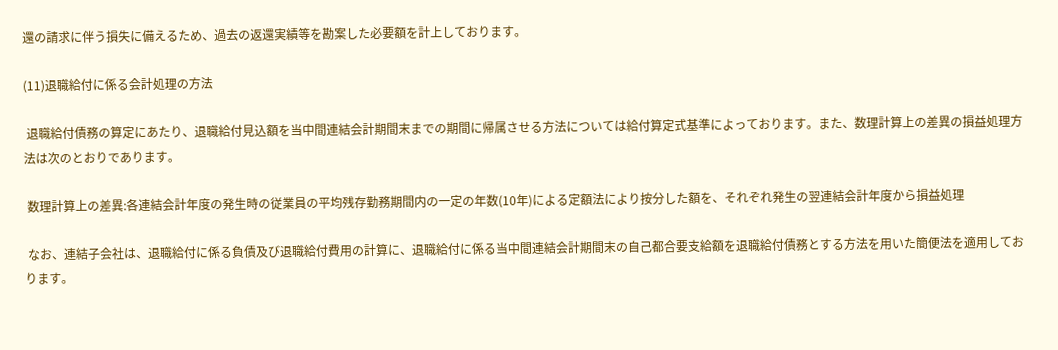還の請求に伴う損失に備えるため、過去の返還実績等を勘案した必要額を計上しております。

(11)退職給付に係る会計処理の方法

 退職給付債務の算定にあたり、退職給付見込額を当中間連結会計期間末までの期間に帰属させる方法については給付算定式基準によっております。また、数理計算上の差異の損益処理方法は次のとおりであります。

 数理計算上の差異:各連結会計年度の発生時の従業員の平均残存勤務期間内の一定の年数(10年)による定額法により按分した額を、それぞれ発生の翌連結会計年度から損益処理

 なお、連結子会社は、退職給付に係る負債及び退職給付費用の計算に、退職給付に係る当中間連結会計期間末の自己都合要支給額を退職給付債務とする方法を用いた簡便法を適用しております。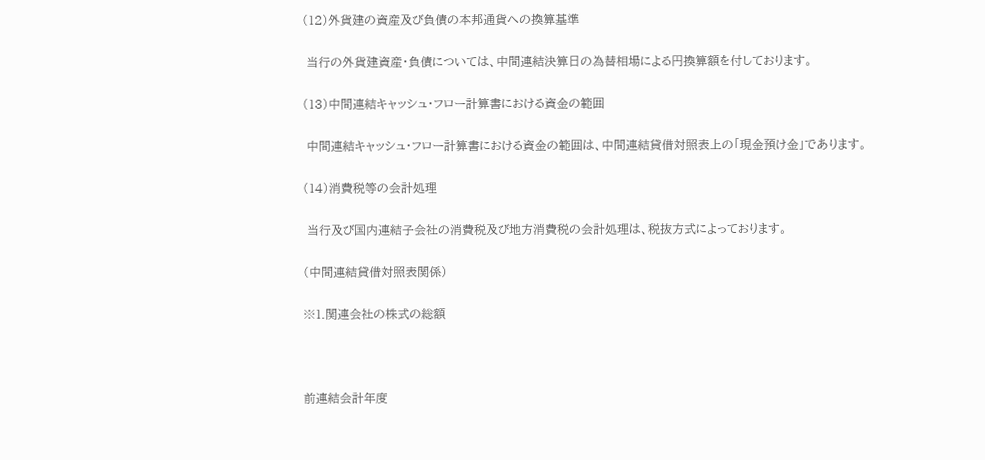(12)外貨建の資産及び負債の本邦通貨への換算基準

 当行の外貨建資産・負債については、中間連結決算日の為替相場による円換算額を付しております。

(13)中間連結キャッシュ・フロー計算書における資金の範囲

 中間連結キャッシュ・フロー計算書における資金の範囲は、中間連結貸借対照表上の「現金預け金」であります。

(14)消費税等の会計処理

 当行及び国内連結子会社の消費税及び地方消費税の会計処理は、税抜方式によっております。

(中間連結貸借対照表関係)

※1.関連会社の株式の総額



前連結会計年度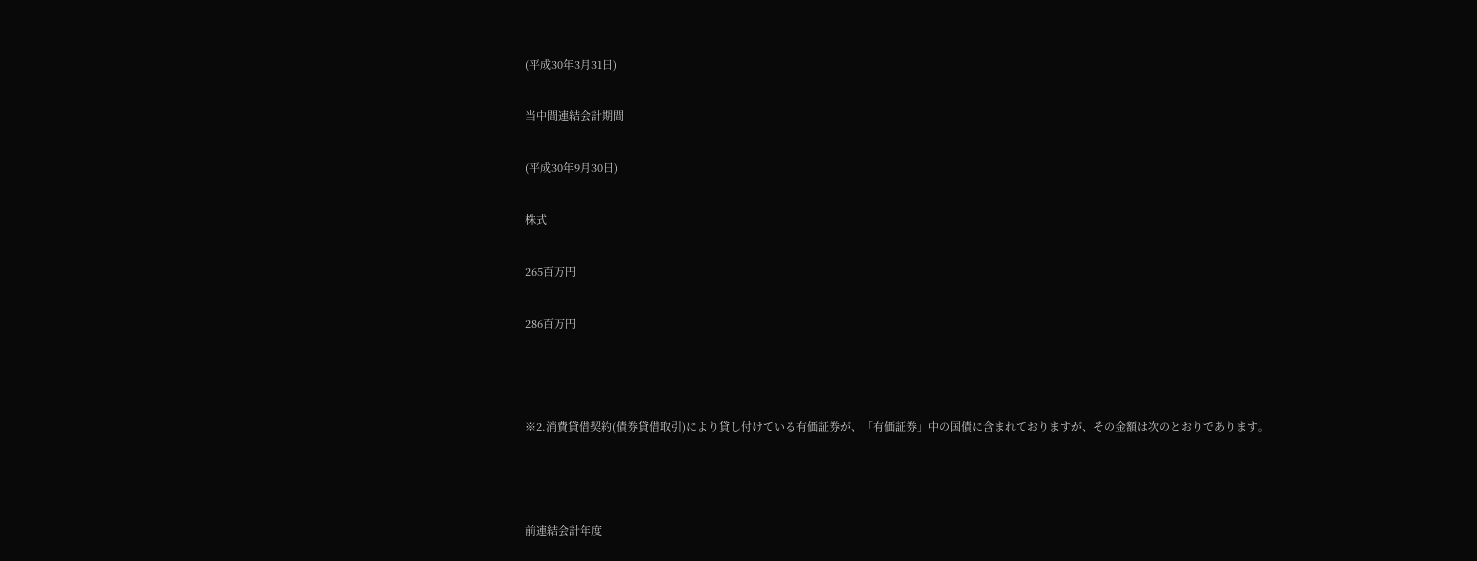(平成30年3月31日)

当中間連結会計期間

(平成30年9月30日)

株式

265百万円

286百万円



※2.消費貸借契約(債券貸借取引)により貸し付けている有価証券が、「有価証券」中の国債に含まれておりますが、その金額は次のとおりであります。



前連結会計年度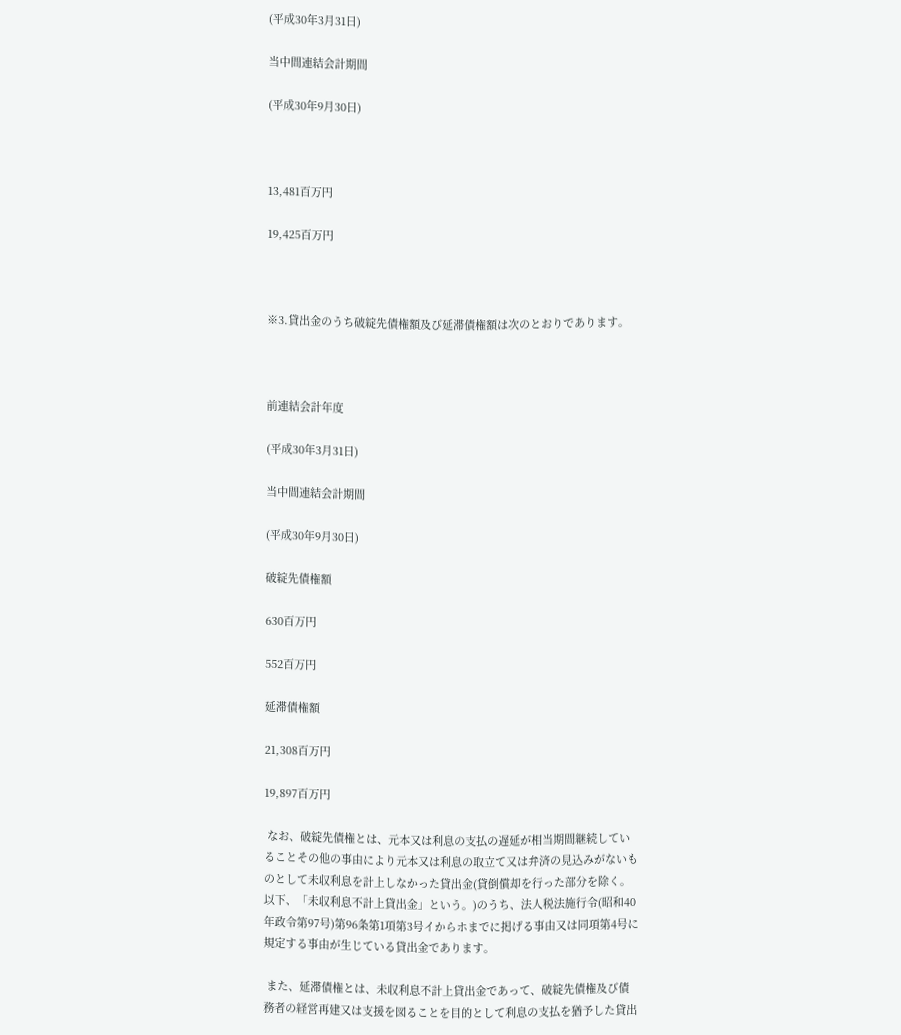(平成30年3月31日)

当中間連結会計期間

(平成30年9月30日)



13,481百万円

19,425百万円



※3.貸出金のうち破綻先債権額及び延滞債権額は次のとおりであります。



前連結会計年度

(平成30年3月31日)

当中間連結会計期間

(平成30年9月30日)

破綻先債権額

630百万円

552百万円

延滞債権額

21,308百万円

19,897百万円

 なお、破綻先債権とは、元本又は利息の支払の遅延が相当期間継続していることその他の事由により元本又は利息の取立て又は弁済の見込みがないものとして未収利息を計上しなかった貸出金(貸倒償却を行った部分を除く。以下、「未収利息不計上貸出金」という。)のうち、法人税法施行令(昭和40年政令第97号)第96条第1項第3号イからホまでに掲げる事由又は同項第4号に規定する事由が生じている貸出金であります。

 また、延滞債権とは、未収利息不計上貸出金であって、破綻先債権及び債務者の経営再建又は支援を図ることを目的として利息の支払を猶予した貸出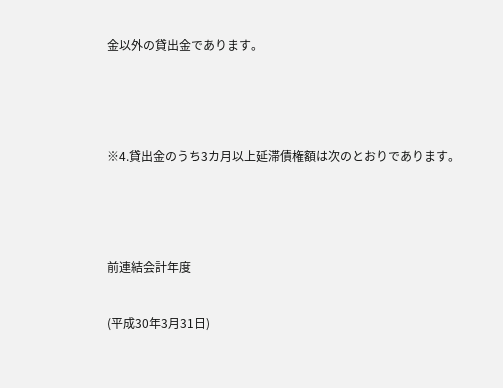金以外の貸出金であります。



※4.貸出金のうち3カ月以上延滞債権額は次のとおりであります。



前連結会計年度

(平成30年3月31日)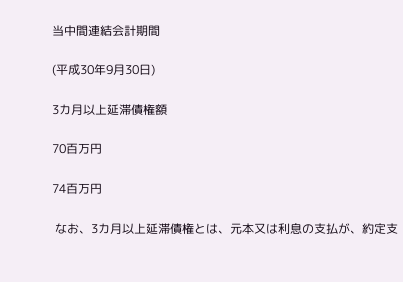当中間連結会計期間

(平成30年9月30日)

3カ月以上延滞債権額

70百万円

74百万円

 なお、3カ月以上延滞債権とは、元本又は利息の支払が、約定支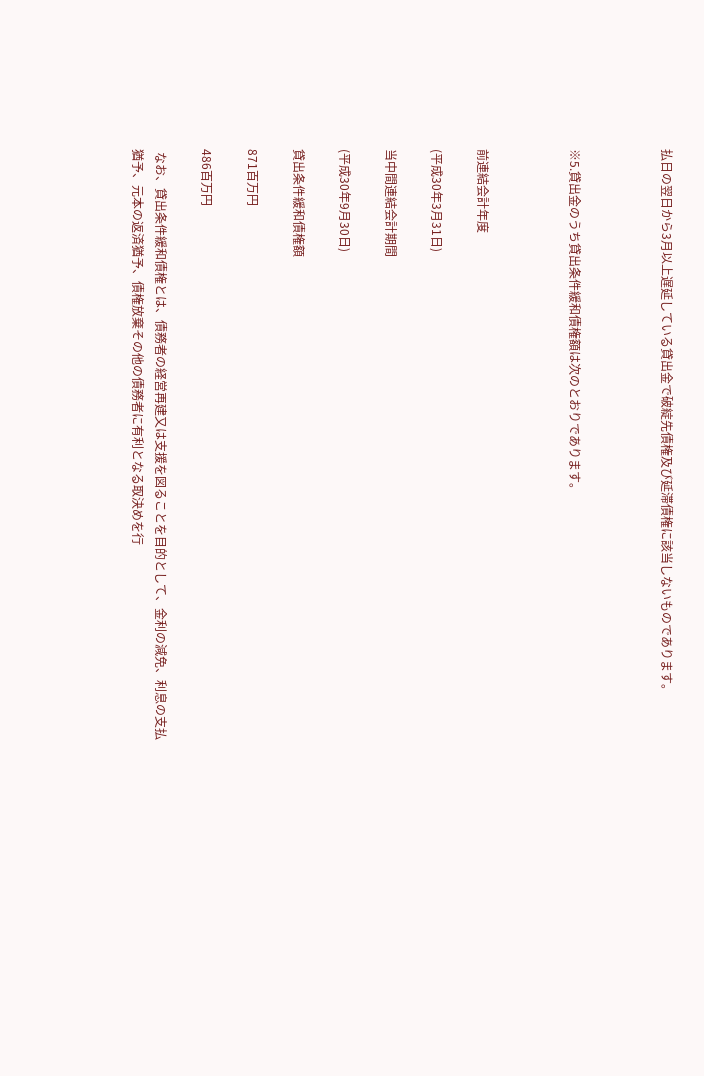払日の翌日から3月以上遅延している貸出金で破綻先債権及び延滞債権に該当しないものであります。



※5.貸出金のうち貸出条件緩和債権額は次のとおりであります。



前連結会計年度

(平成30年3月31日)

当中間連結会計期間

(平成30年9月30日)

貸出条件緩和債権額

871百万円

486百万円

 なお、貸出条件緩和債権とは、債務者の経営再建又は支援を図ることを目的として、金利の減免、利息の支払猶予、元本の返済猶予、債権放棄その他の債務者に有利となる取決めを行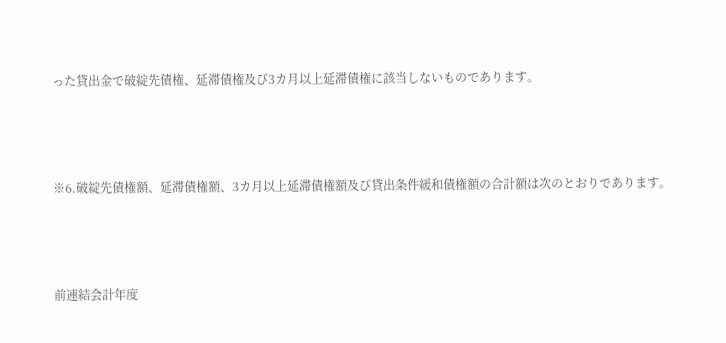った貸出金で破綻先債権、延滞債権及び3カ月以上延滞債権に該当しないものであります。



※6.破綻先債権額、延滞債権額、3カ月以上延滞債権額及び貸出条件緩和債権額の合計額は次のとおりであります。



前連結会計年度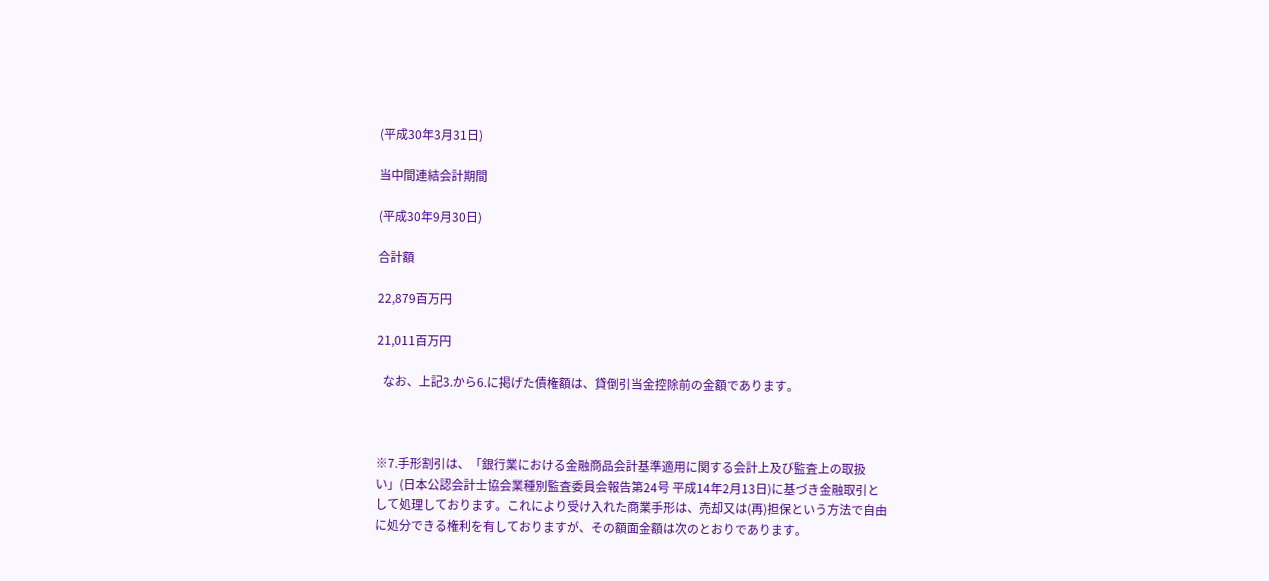(平成30年3月31日)

当中間連結会計期間

(平成30年9月30日)

合計額

22,879百万円

21,011百万円

  なお、上記3.から6.に掲げた債権額は、貸倒引当金控除前の金額であります。



※7.手形割引は、「銀行業における金融商品会計基準適用に関する会計上及び監査上の取扱い」(日本公認会計士協会業種別監査委員会報告第24号 平成14年2月13日)に基づき金融取引として処理しております。これにより受け入れた商業手形は、売却又は(再)担保という方法で自由に処分できる権利を有しておりますが、その額面金額は次のとおりであります。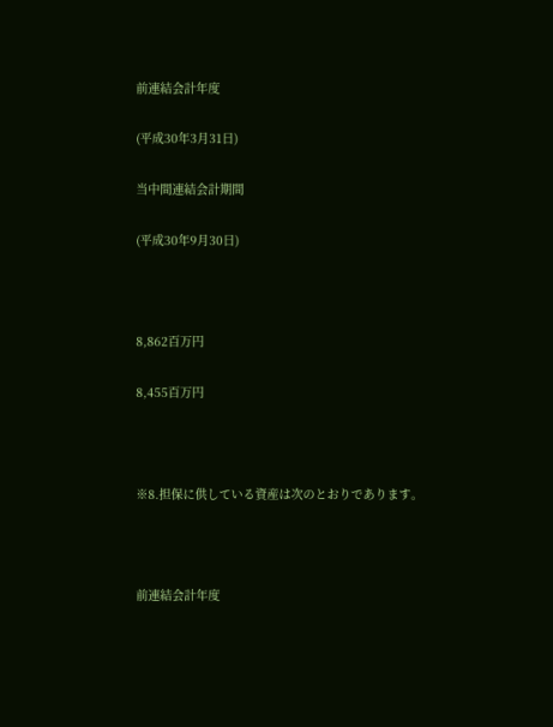前連結会計年度

(平成30年3月31日)

当中間連結会計期間

(平成30年9月30日)



8,862百万円

8,455百万円



※8.担保に供している資産は次のとおりであります。



前連結会計年度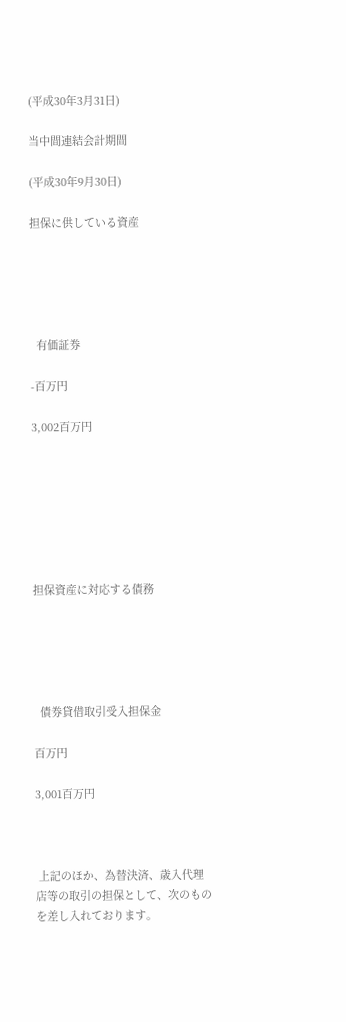(平成30年3月31日)

当中間連結会計期間

(平成30年9月30日)

担保に供している資産





  有価証券

-百万円

3,002百万円







担保資産に対応する債務





  債券貸借取引受入担保金

百万円

3,001百万円



 上記のほか、為替決済、歳入代理店等の取引の担保として、次のものを差し入れております。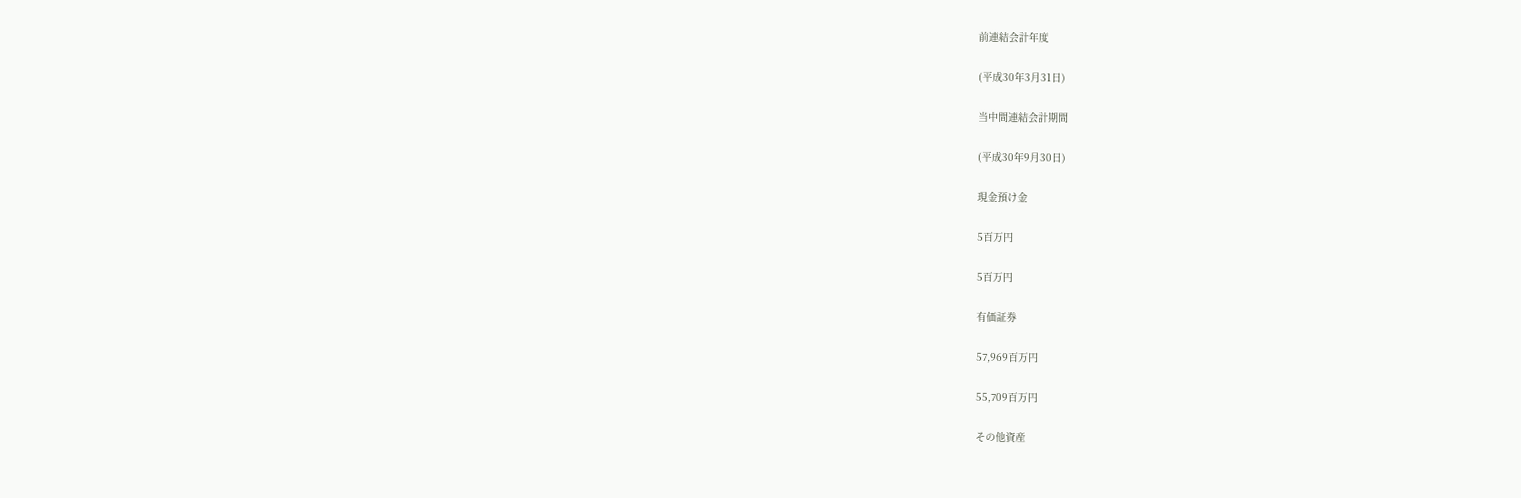前連結会計年度

(平成30年3月31日)

当中間連結会計期間

(平成30年9月30日)

現金預け金

5百万円

5百万円

有価証券

57,969百万円

55,709百万円

その他資産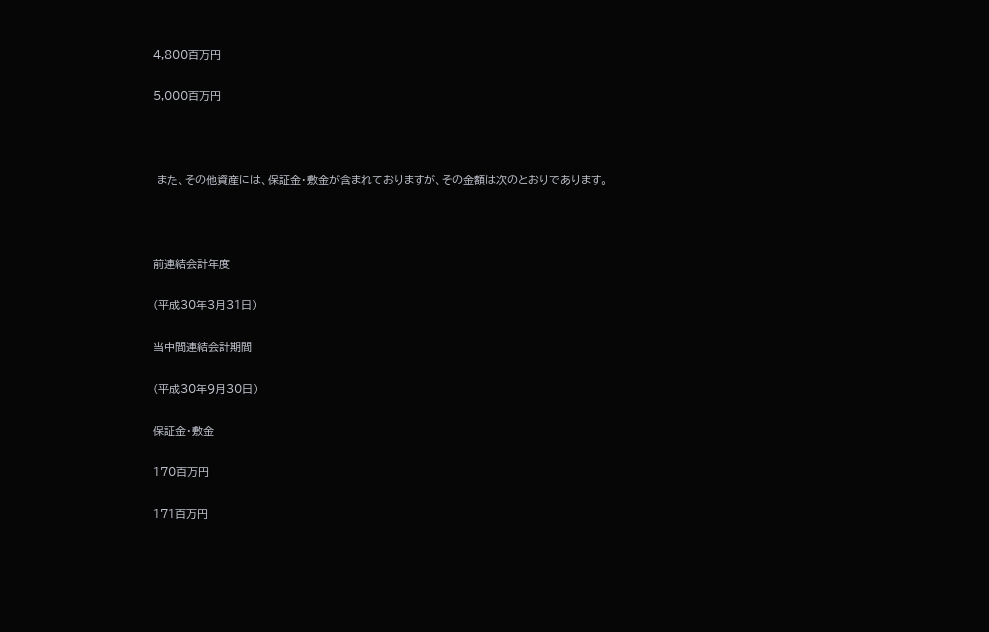4,800百万円

5,000百万円



 また、その他資産には、保証金・敷金が含まれておりますが、その金額は次のとおりであります。



前連結会計年度

(平成30年3月31日)

当中間連結会計期間

(平成30年9月30日)

保証金・敷金

170百万円

171百万円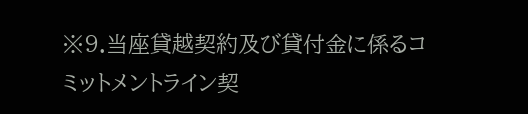※9.当座貸越契約及び貸付金に係るコミットメントライン契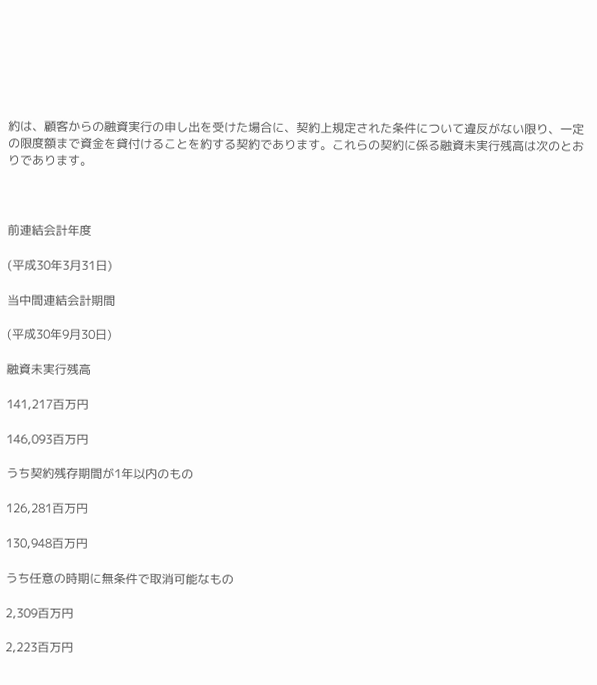約は、顧客からの融資実行の申し出を受けた場合に、契約上規定された条件について違反がない限り、一定の限度額まで資金を貸付けることを約する契約であります。これらの契約に係る融資未実行残高は次のとおりであります。



前連結会計年度

(平成30年3月31日)

当中間連結会計期間

(平成30年9月30日)

融資未実行残高

141,217百万円

146,093百万円

うち契約残存期間が1年以内のもの

126,281百万円

130,948百万円

うち任意の時期に無条件で取消可能なもの

2,309百万円

2,223百万円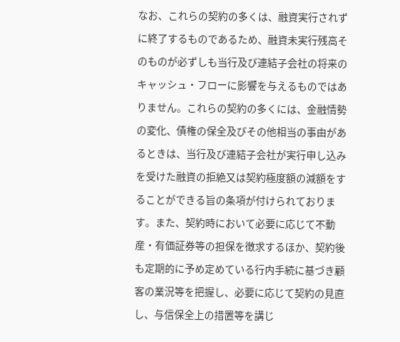なお、これらの契約の多くは、融資実行されずに終了するものであるため、融資未実行残高そのものが必ずしも当行及び連結子会社の将来のキャッシュ・フローに影響を与えるものではありません。これらの契約の多くには、金融情勢の変化、債権の保全及びその他相当の事由があるときは、当行及び連結子会社が実行申し込みを受けた融資の拒絶又は契約極度額の減額をすることができる旨の条項が付けられております。また、契約時において必要に応じて不動産・有価証券等の担保を徴求するほか、契約後も定期的に予め定めている行内手続に基づき顧客の業況等を把握し、必要に応じて契約の見直し、与信保全上の措置等を講じ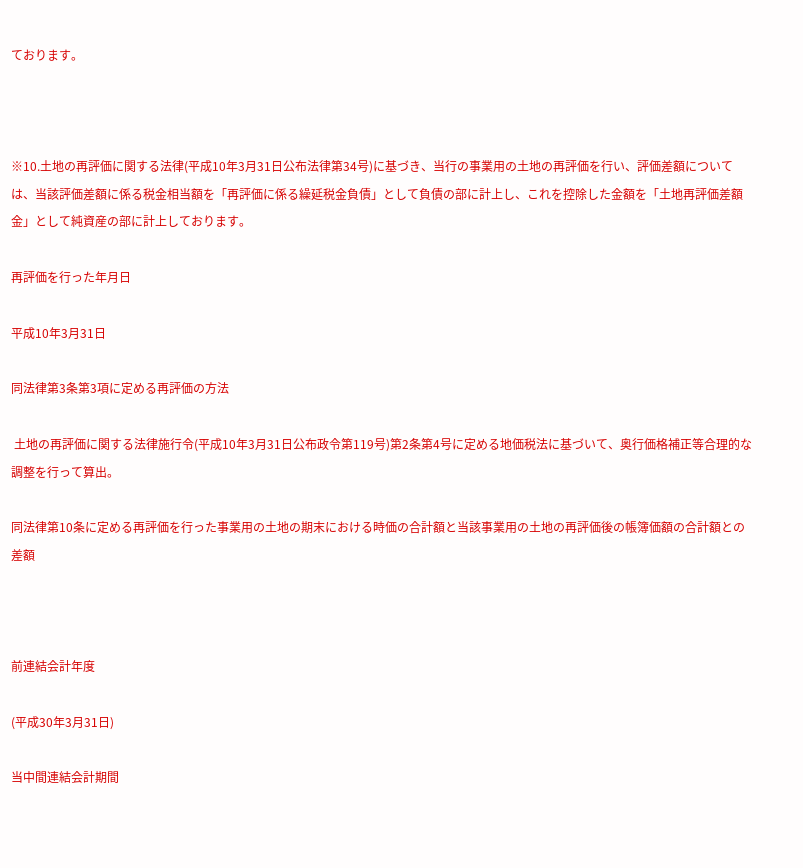ております。



※10.土地の再評価に関する法律(平成10年3月31日公布法律第34号)に基づき、当行の事業用の土地の再評価を行い、評価差額については、当該評価差額に係る税金相当額を「再評価に係る繰延税金負債」として負債の部に計上し、これを控除した金額を「土地再評価差額金」として純資産の部に計上しております。

再評価を行った年月日

平成10年3月31日

同法律第3条第3項に定める再評価の方法

 土地の再評価に関する法律施行令(平成10年3月31日公布政令第119号)第2条第4号に定める地価税法に基づいて、奥行価格補正等合理的な調整を行って算出。

同法律第10条に定める再評価を行った事業用の土地の期末における時価の合計額と当該事業用の土地の再評価後の帳簿価額の合計額との差額



前連結会計年度

(平成30年3月31日)

当中間連結会計期間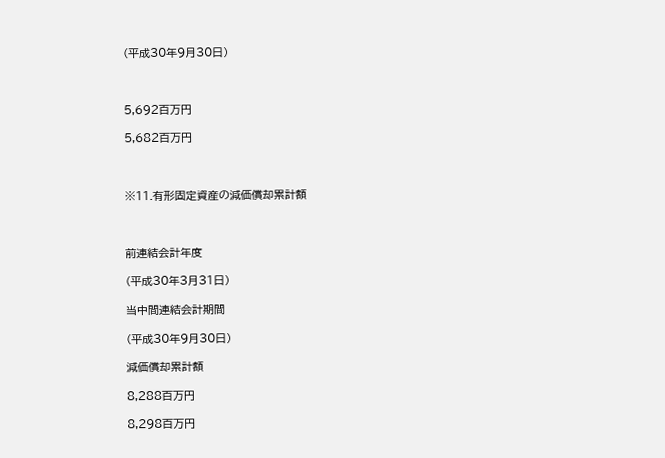(平成30年9月30日)



5,692百万円

5,682百万円



※11.有形固定資産の減価償却累計額



前連結会計年度

(平成30年3月31日)

当中間連結会計期間

(平成30年9月30日)

減価償却累計額

8,288百万円

8,298百万円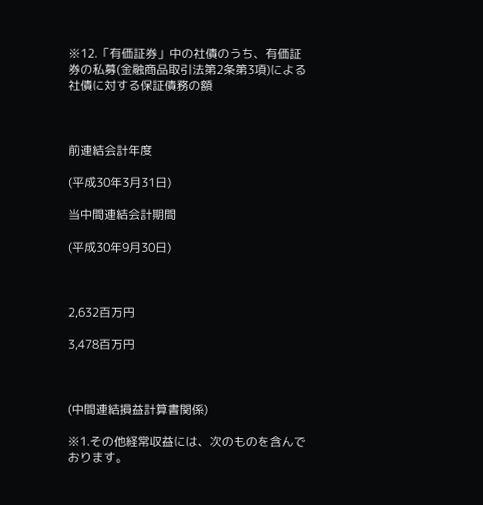※12.「有価証券」中の社債のうち、有価証券の私募(金融商品取引法第2条第3項)による社債に対する保証債務の額



前連結会計年度

(平成30年3月31日)

当中間連結会計期間

(平成30年9月30日)



2,632百万円

3,478百万円



(中間連結損益計算書関係)

※1.その他経常収益には、次のものを含んでおります。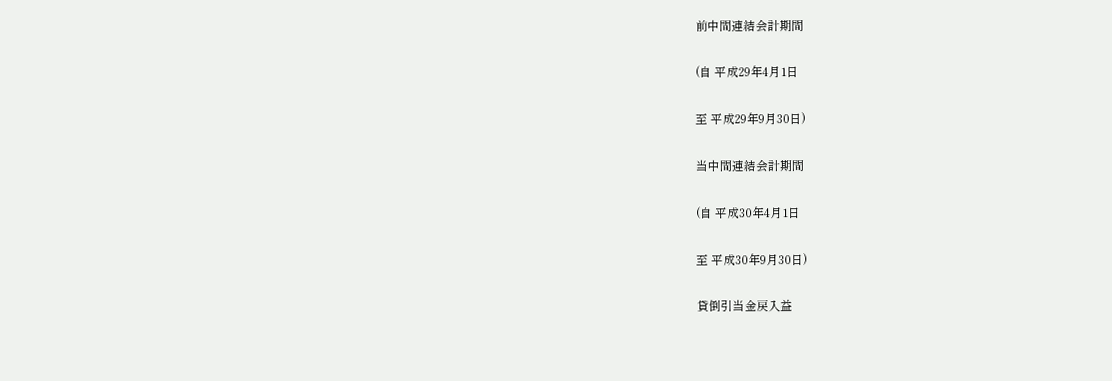前中間連結会計期間

(自 平成29年4月1日

至 平成29年9月30日)

当中間連結会計期間

(自 平成30年4月1日

至 平成30年9月30日)

貸倒引当金戻入益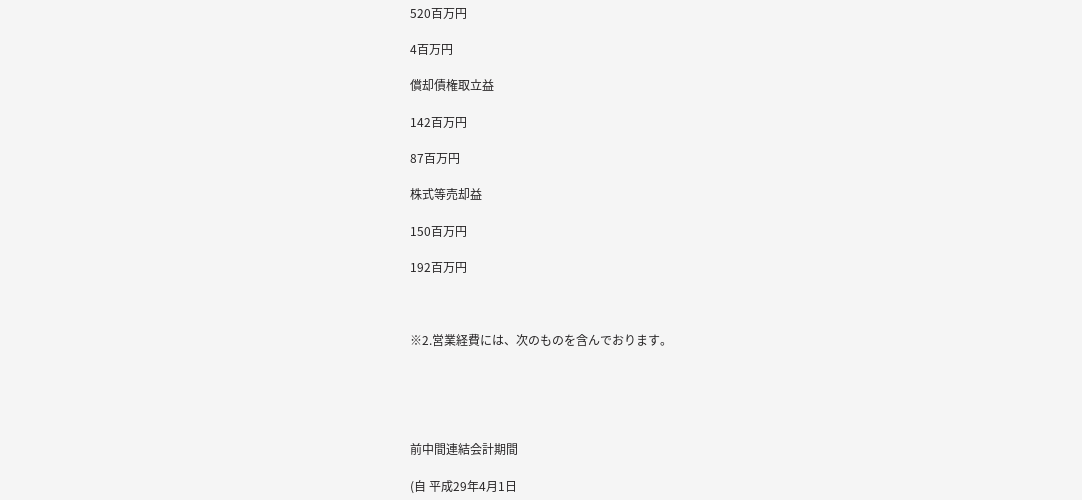520百万円

4百万円

償却債権取立益

142百万円

87百万円

株式等売却益

150百万円

192百万円



※2.営業経費には、次のものを含んでおります。





前中間連結会計期間

(自 平成29年4月1日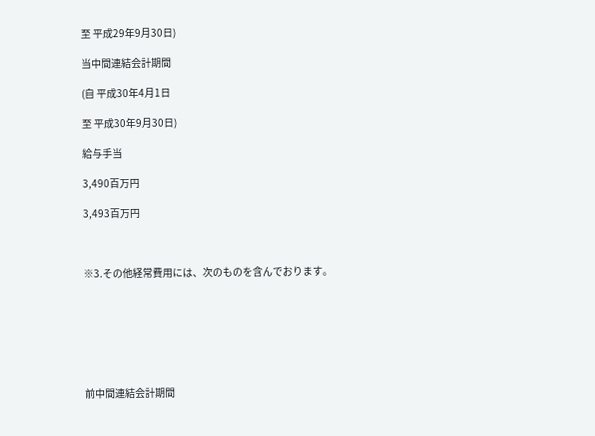至 平成29年9月30日)

当中間連結会計期間

(自 平成30年4月1日

至 平成30年9月30日)

給与手当

3,490百万円

3,493百万円



※3.その他経常費用には、次のものを含んでおります。







前中間連結会計期間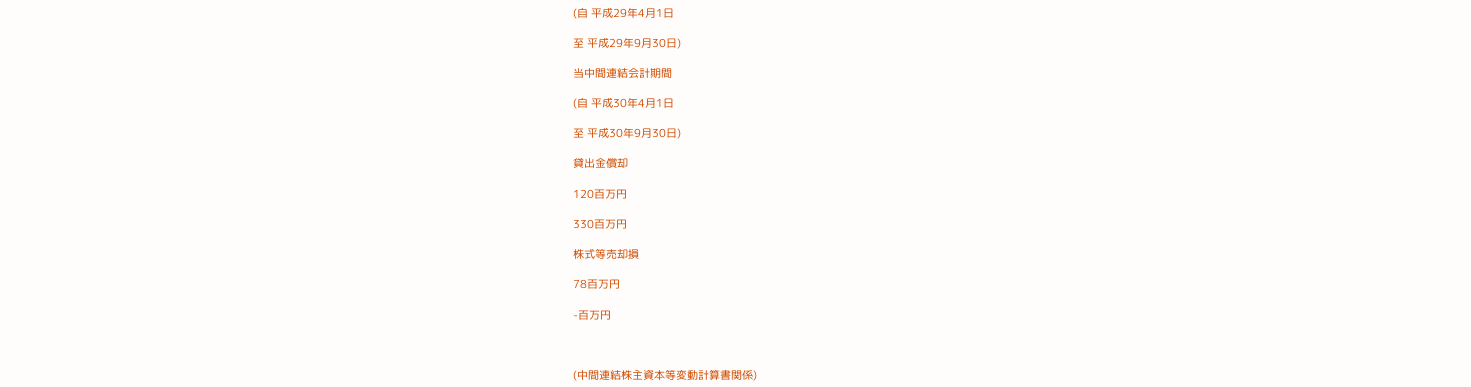(自 平成29年4月1日

至 平成29年9月30日)

当中間連結会計期間

(自 平成30年4月1日

至 平成30年9月30日)

貸出金償却

120百万円

330百万円

株式等売却損

78百万円

-百万円



(中間連結株主資本等変動計算書関係)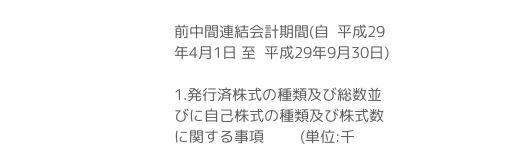前中間連結会計期間(自  平成29年4月1日 至  平成29年9月30日)

1.発行済株式の種類及び総数並びに自己株式の種類及び株式数に関する事項         (単位:千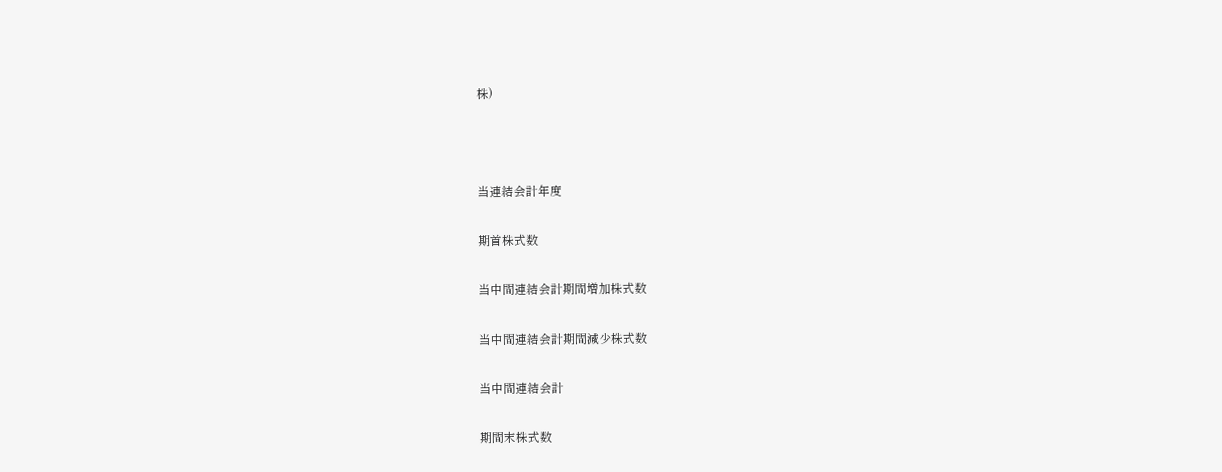株)



当連結会計年度

期首株式数

当中間連結会計期間増加株式数

当中間連結会計期間減少株式数

当中間連結会計

期間末株式数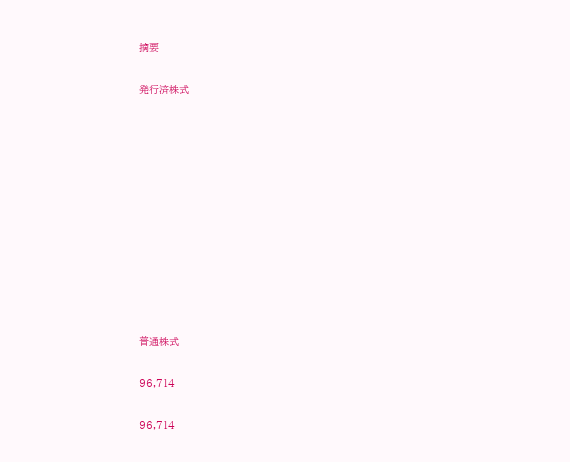摘要

発行済株式











普通株式

96,714

96,714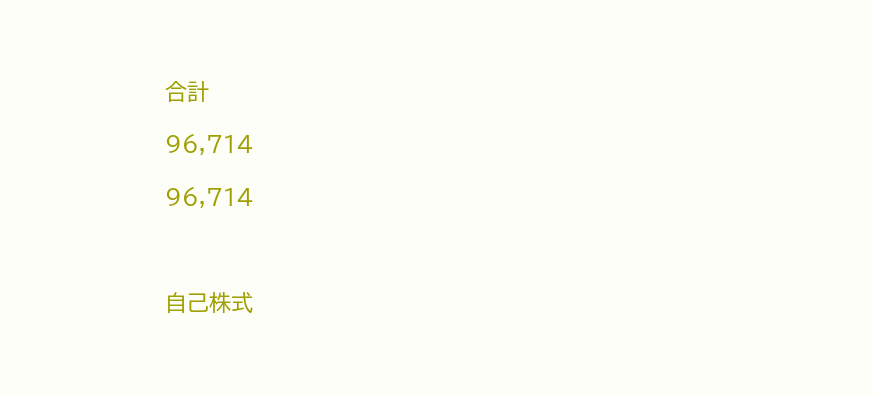合計

96,714

96,714



自己株式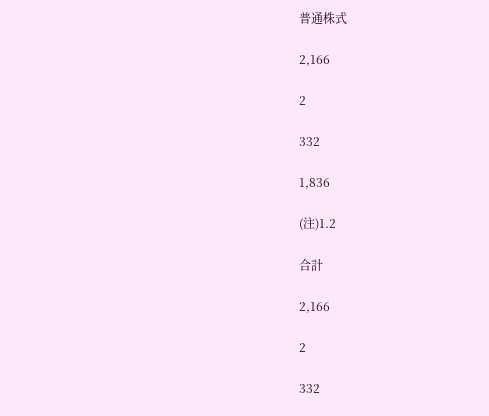普通株式

2,166

2

332

1,836

(注)1.2

合計

2,166

2

332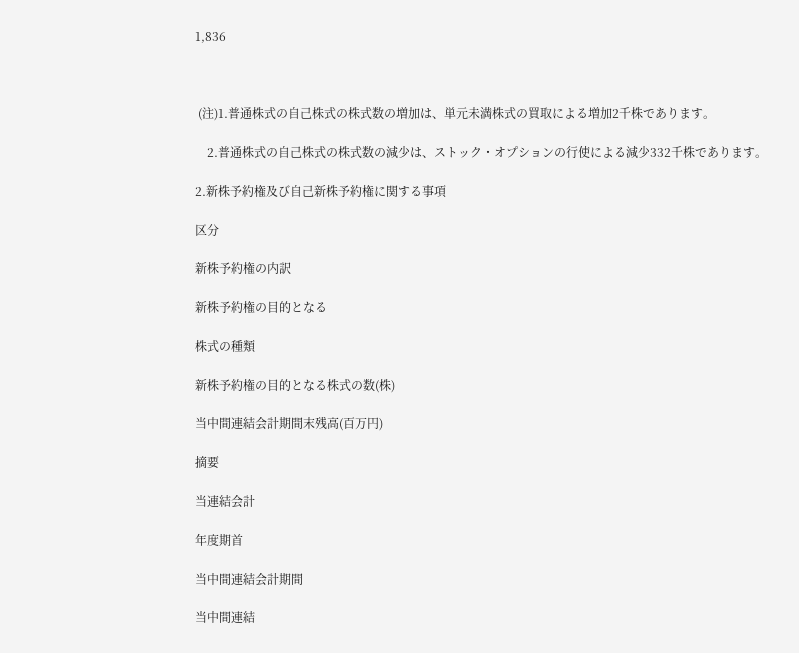1,836



 (注)1.普通株式の自己株式の株式数の増加は、単元未満株式の買取による増加2千株であります。

    2.普通株式の自己株式の株式数の減少は、ストック・オプションの行使による減少332千株であります。

2.新株予約権及び自己新株予約権に関する事項

区分

新株予約権の内訳

新株予約権の目的となる

株式の種類

新株予約権の目的となる株式の数(株)

当中間連結会計期間末残高(百万円)

摘要

当連結会計

年度期首

当中間連結会計期間

当中間連結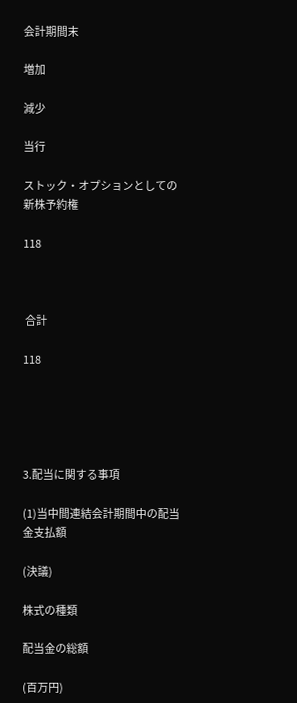会計期間末

増加

減少

当行

ストック・オプションとしての新株予約権

118



 合計

118





3.配当に関する事項

(1)当中間連結会計期間中の配当金支払額

(決議)

株式の種類

配当金の総額

(百万円)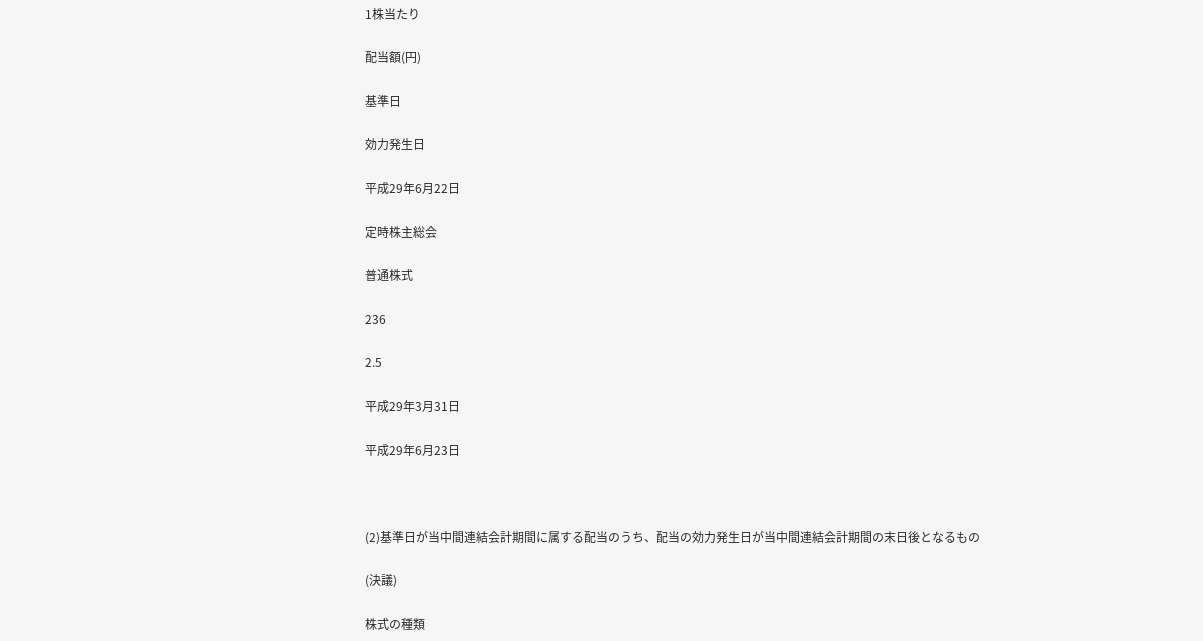1株当たり

配当額(円)

基準日

効力発生日

平成29年6月22日

定時株主総会

普通株式

236

2.5

平成29年3月31日

平成29年6月23日



(2)基準日が当中間連結会計期間に属する配当のうち、配当の効力発生日が当中間連結会計期間の末日後となるもの

(決議)

株式の種類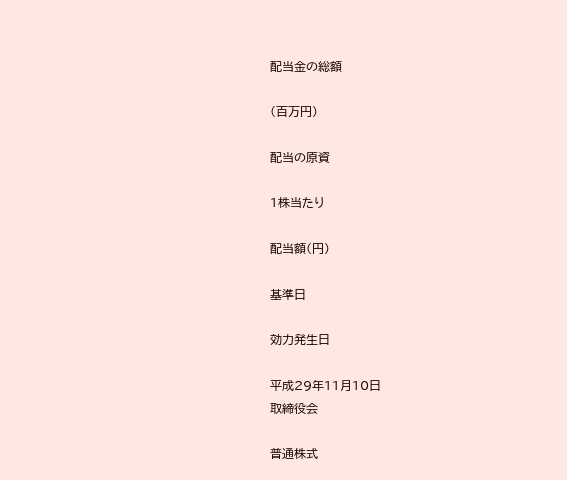配当金の総額

(百万円)

配当の原資

1株当たり

配当額(円)

基準日

効力発生日

平成29年11月10日
取締役会

普通株式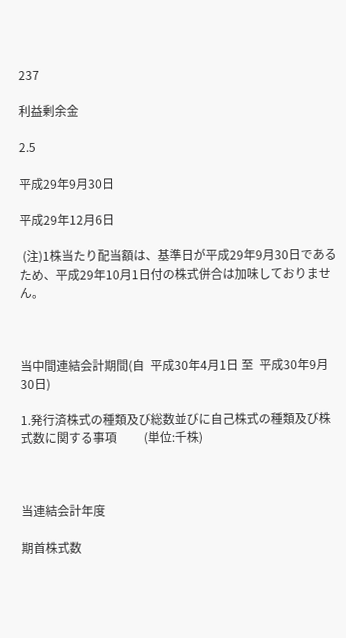237

利益剰余金

2.5

平成29年9月30日

平成29年12月6日

 (注)1株当たり配当額は、基準日が平成29年9月30日であるため、平成29年10月1日付の株式併合は加味しておりません。



当中間連結会計期間(自  平成30年4月1日 至  平成30年9月30日)

1.発行済株式の種類及び総数並びに自己株式の種類及び株式数に関する事項         (単位:千株)



当連結会計年度

期首株式数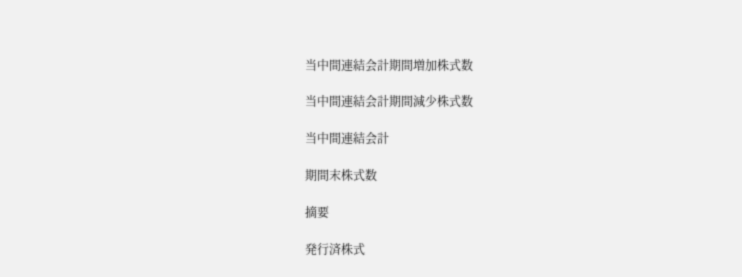当中間連結会計期間増加株式数

当中間連結会計期間減少株式数

当中間連結会計

期間末株式数

摘要

発行済株式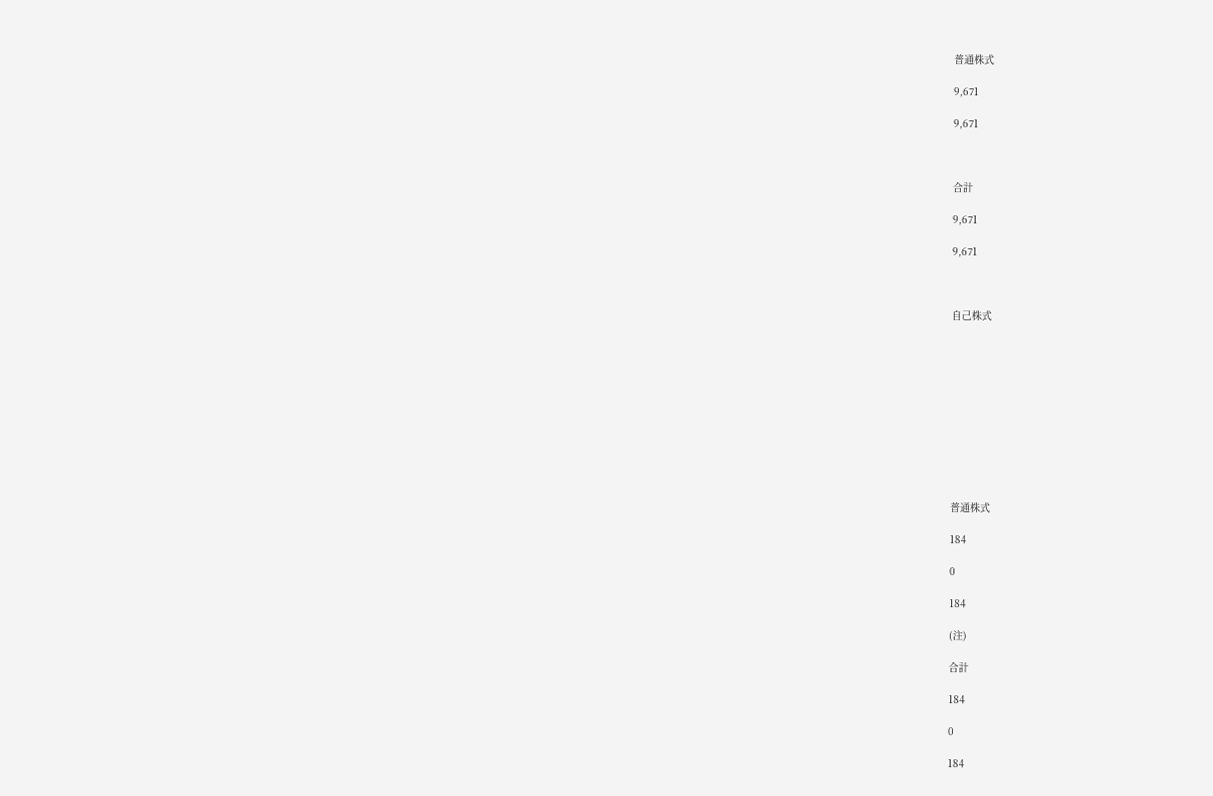普通株式

9,671

9,671



合計

9,671

9,671



自己株式











普通株式

184

0

184

(注)

合計

184

0

184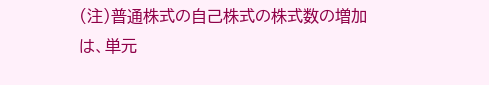(注)普通株式の自己株式の株式数の増加は、単元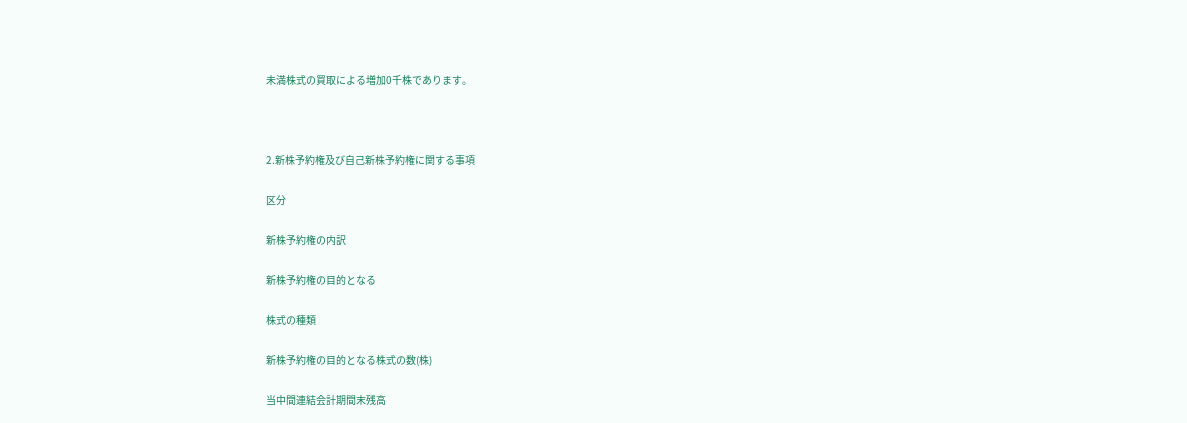未満株式の買取による増加0千株であります。



2.新株予約権及び自己新株予約権に関する事項

区分

新株予約権の内訳

新株予約権の目的となる

株式の種類

新株予約権の目的となる株式の数(株)

当中間連結会計期間末残高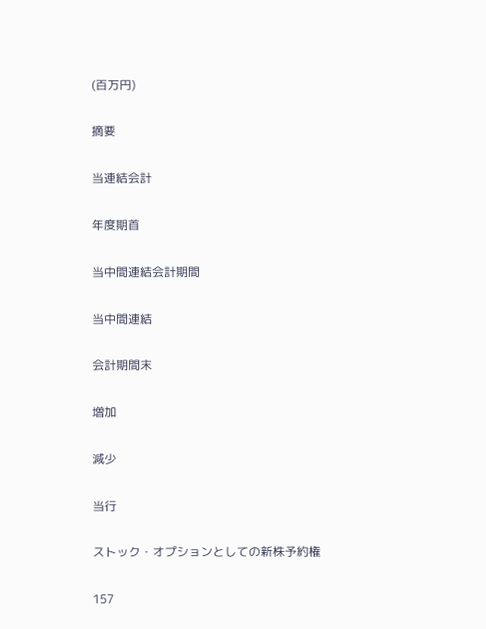(百万円)

摘要

当連結会計

年度期首

当中間連結会計期間

当中間連結

会計期間末

増加

減少

当行

ストック・オプションとしての新株予約権

157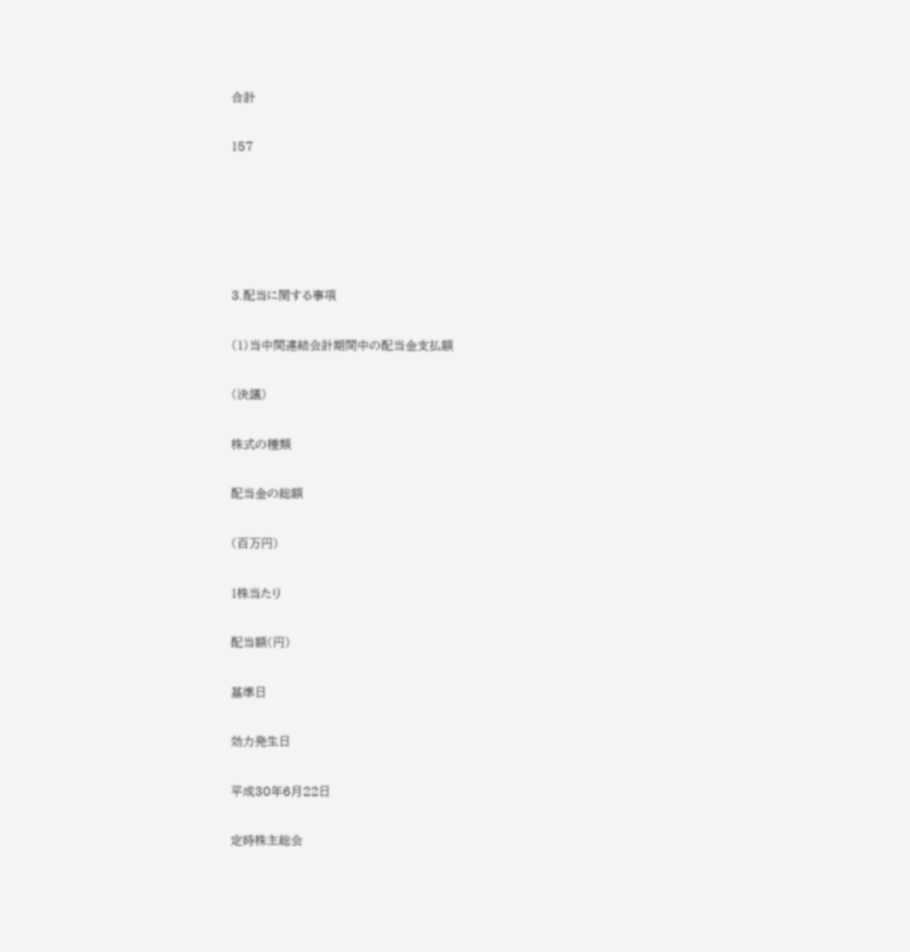合計

157





3.配当に関する事項

(1)当中間連結会計期間中の配当金支払額

(決議)

株式の種類

配当金の総額

(百万円)

1株当たり

配当額(円)

基準日

効力発生日

平成30年6月22日

定時株主総会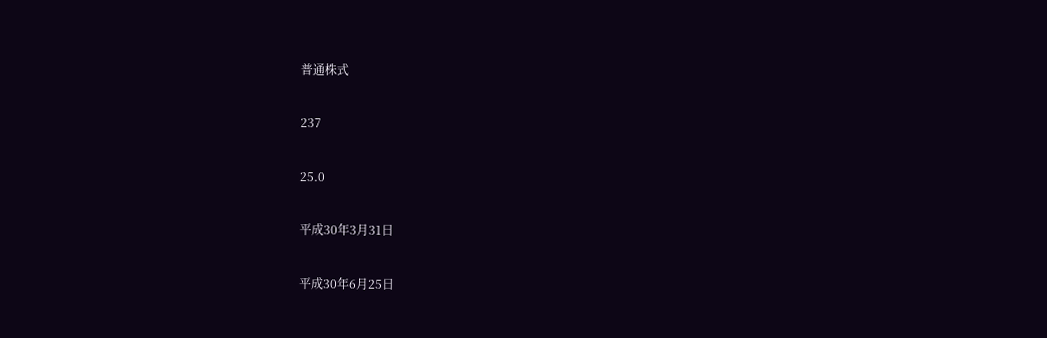普通株式

237

25.0

平成30年3月31日

平成30年6月25日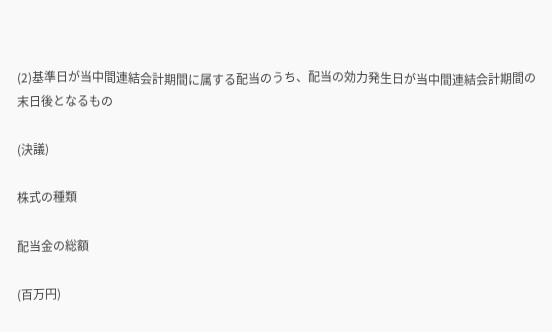(2)基準日が当中間連結会計期間に属する配当のうち、配当の効力発生日が当中間連結会計期間の末日後となるもの

(決議)

株式の種類

配当金の総額

(百万円)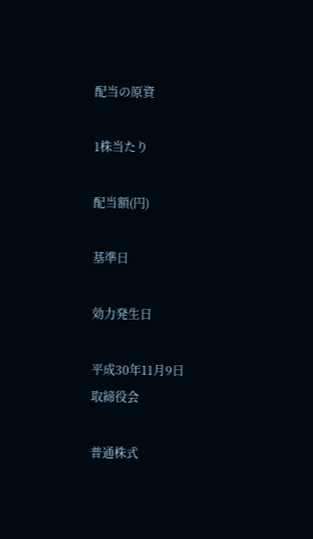配当の原資

1株当たり

配当額(円)

基準日

効力発生日

平成30年11月9日
取締役会

普通株式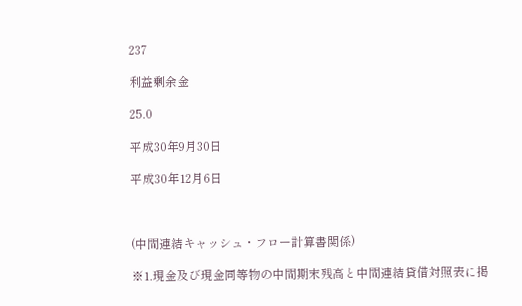237

利益剰余金

25.0

平成30年9月30日

平成30年12月6日



(中間連結キャッシュ・フロー計算書関係)

※1.現金及び現金同等物の中間期末残高と中間連結貸借対照表に掲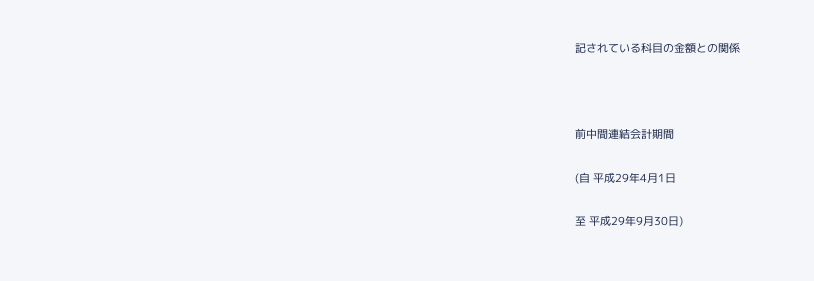記されている科目の金額との関係



前中間連結会計期間

(自 平成29年4月1日

至 平成29年9月30日)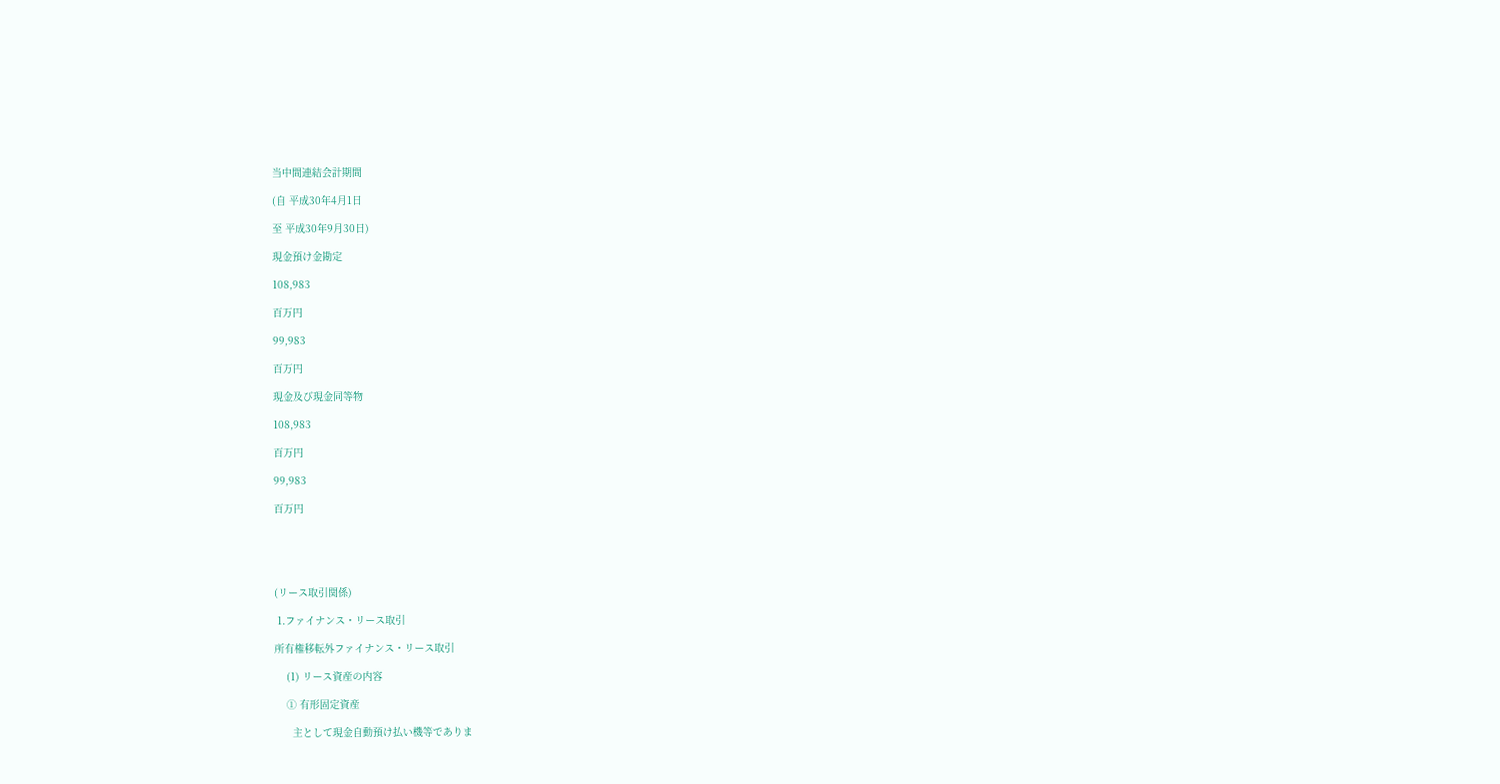当中間連結会計期間

(自 平成30年4月1日

至 平成30年9月30日)

現金預け金勘定

108,983

百万円

99,983

百万円

現金及び現金同等物

108,983

百万円

99,983

百万円





(リース取引関係)

 1.ファイナンス・リース取引

所有権移転外ファイナンス・リース取引

    (1) リース資産の内容

    ① 有形固定資産

      主として現金自動預け払い機等でありま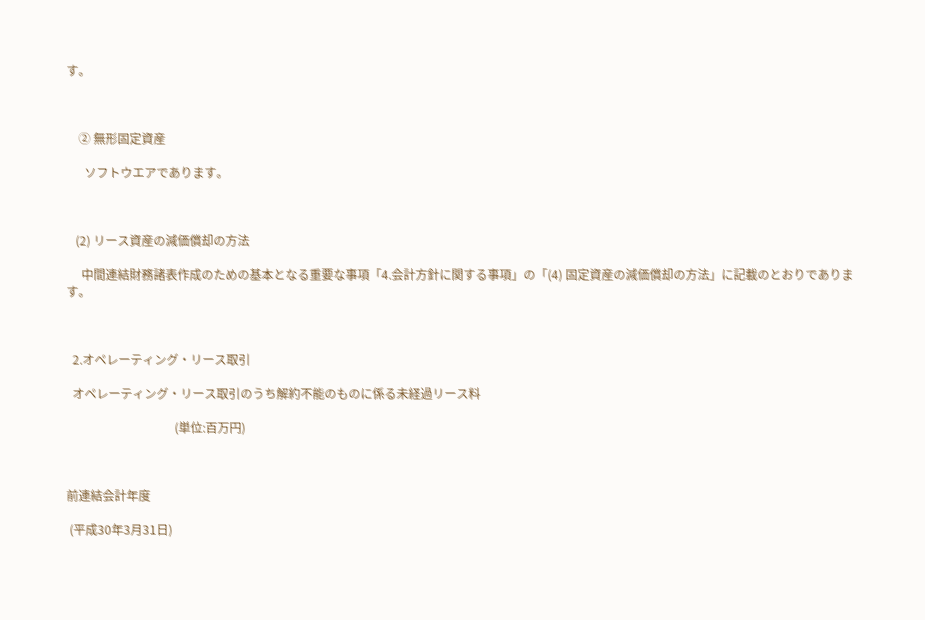す。



    ② 無形固定資産

      ソフトウエアであります。



   (2) リース資産の減価償却の方法

     中間連結財務諸表作成のための基本となる重要な事項「4.会計方針に関する事項」の「(4) 固定資産の減価償却の方法」に記載のとおりであります。



  2.オペレーティング・リース取引

  オペレーティング・リース取引のうち解約不能のものに係る未経過リース料

                                    (単位:百万円)



前連結会計年度

 (平成30年3月31日)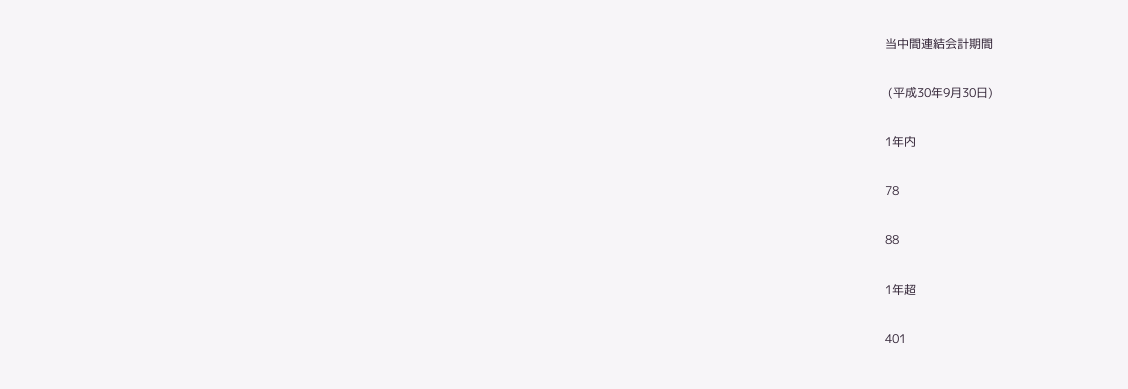当中間連結会計期間

 (平成30年9月30日)

1年内

78

88

1年超

401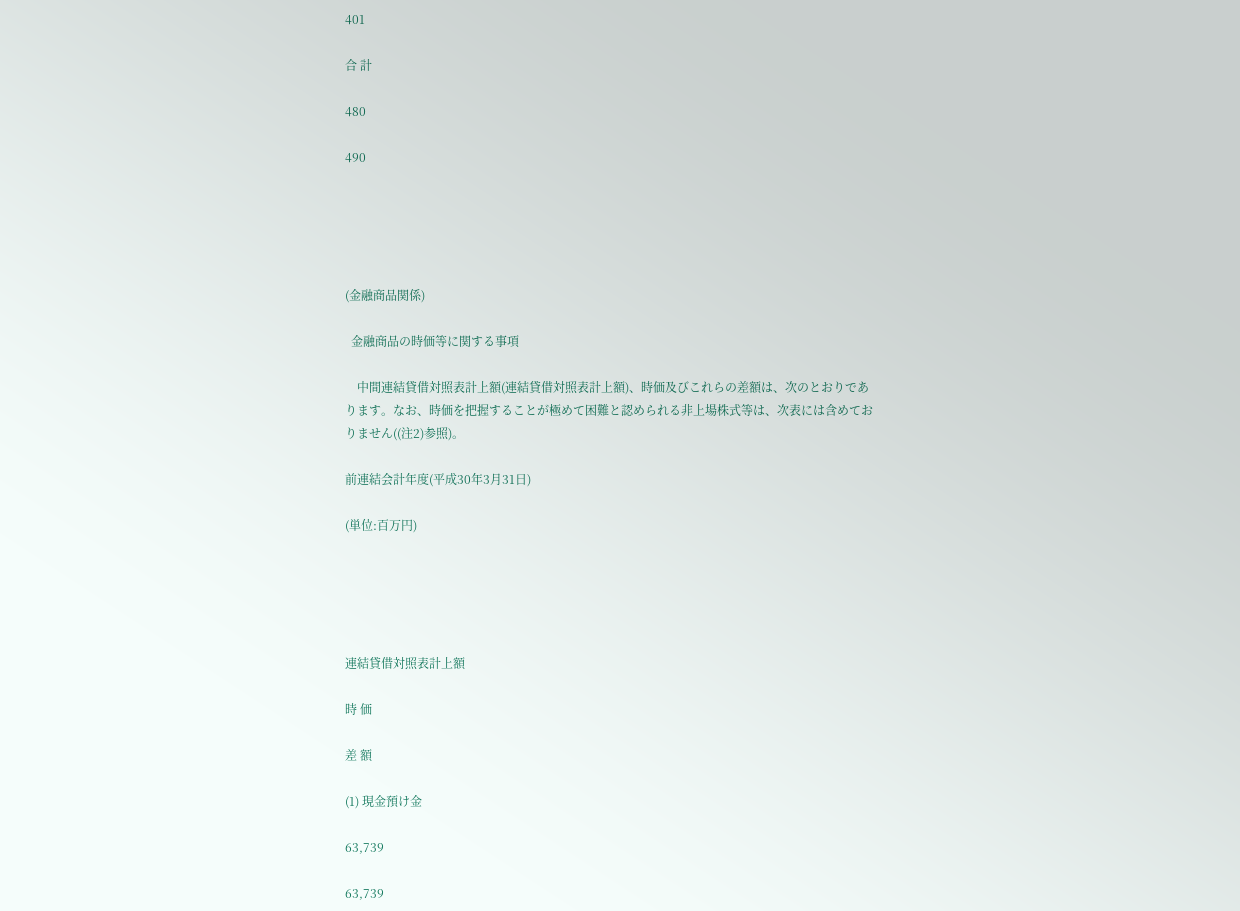401

合 計

480

490





(金融商品関係)

  金融商品の時価等に関する事項

    中間連結貸借対照表計上額(連結貸借対照表計上額)、時価及びこれらの差額は、次のとおりであります。なお、時価を把握することが極めて困難と認められる非上場株式等は、次表には含めておりません((注2)参照)。

前連結会計年度(平成30年3月31日)

(単位:百万円)





連結貸借対照表計上額

時 価

差 額

(1) 現金預け金

63,739

63,739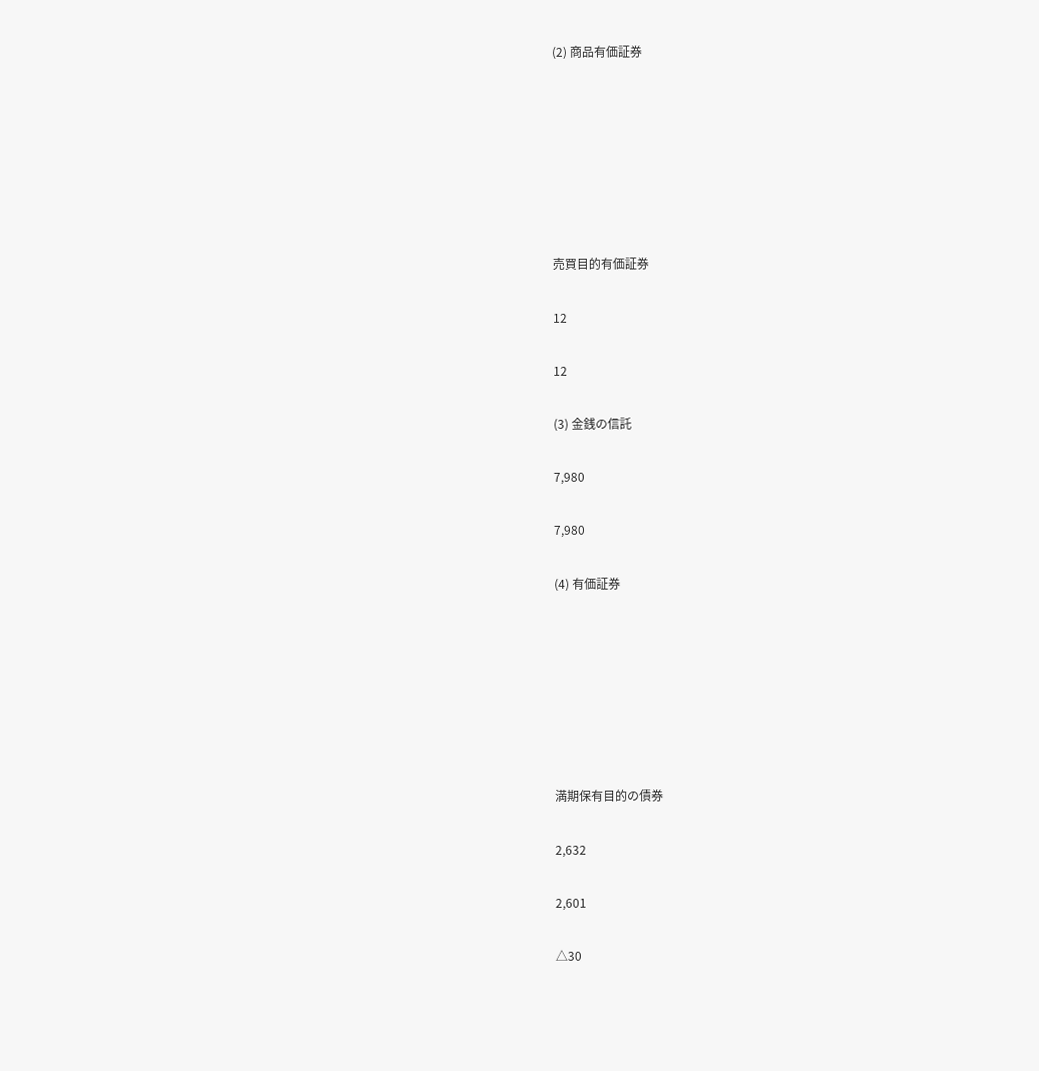(2) 商品有価証券







売買目的有価証券

12

12

(3) 金銭の信託

7,980

7,980

(4) 有価証券







満期保有目的の債券

2,632

2,601

△30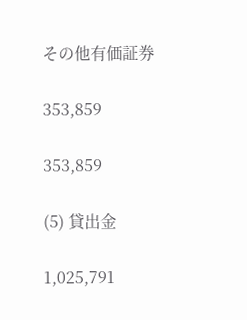その他有価証券

353,859

353,859

(5) 貸出金

1,025,791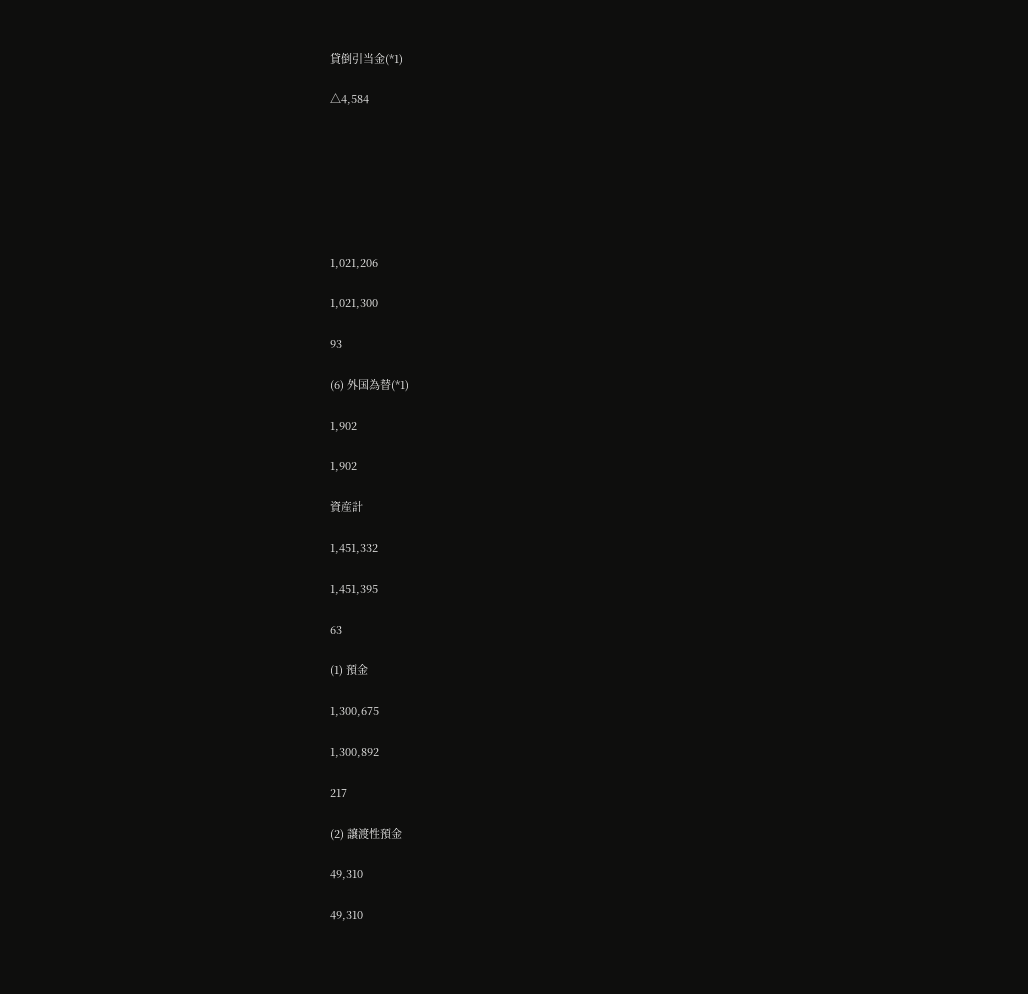貸倒引当金(*1)

△4,584







1,021,206

1,021,300

93

(6) 外国為替(*1)

1,902

1,902

資産計

1,451,332

1,451,395

63

(1) 預金

1,300,675

1,300,892

217

(2) 譲渡性預金

49,310

49,310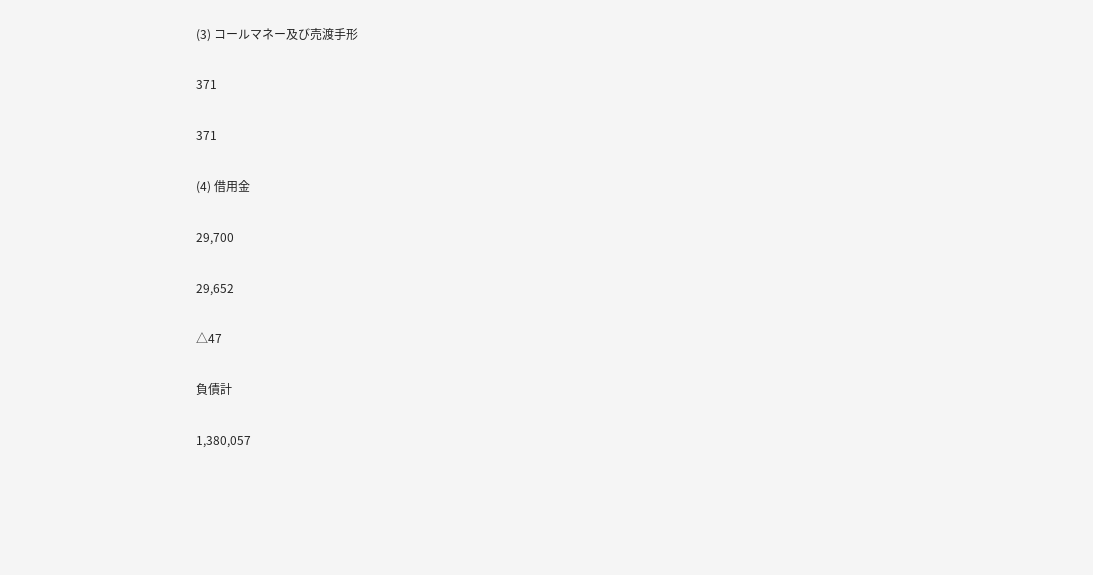(3) コールマネー及び売渡手形

371

371

(4) 借用金

29,700

29,652

△47

負債計

1,380,057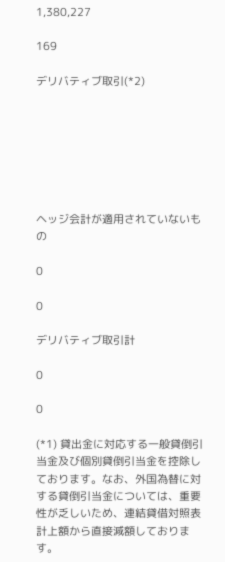1,380,227

169

デリバティブ取引(*2)







ヘッジ会計が適用されていないもの

0

0

デリバティブ取引計

0

0

(*1) 貸出金に対応する一般貸倒引当金及び個別貸倒引当金を控除しております。なお、外国為替に対する貸倒引当金については、重要性が乏しいため、連結貸借対照表計上額から直接減額しております。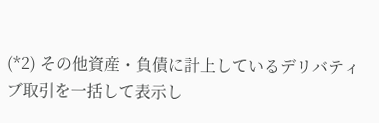(*2) その他資産・負債に計上しているデリバティブ取引を一括して表示し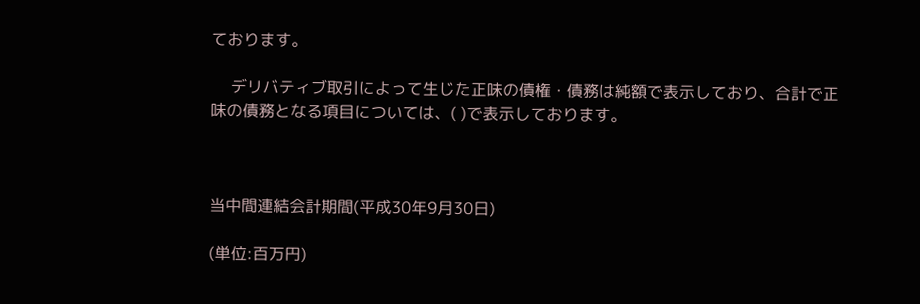ております。

     デリバティブ取引によって生じた正味の債権・債務は純額で表示しており、合計で正味の債務となる項目については、( )で表示しております。



当中間連結会計期間(平成30年9月30日)

(単位:百万円)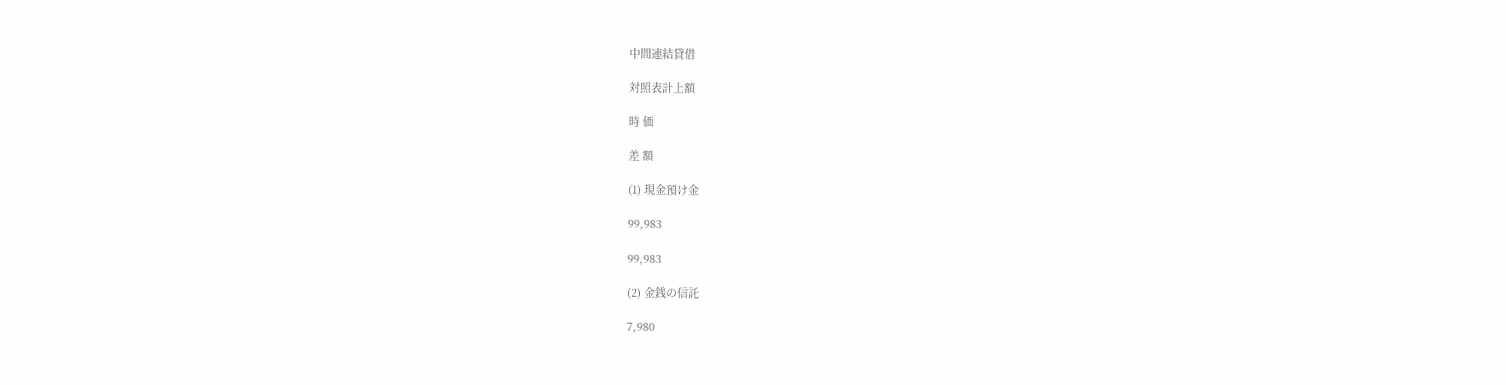中間連結貸借

対照表計上額

時 価

差 額

(1) 現金預け金

99,983

99,983

(2) 金銭の信託

7,980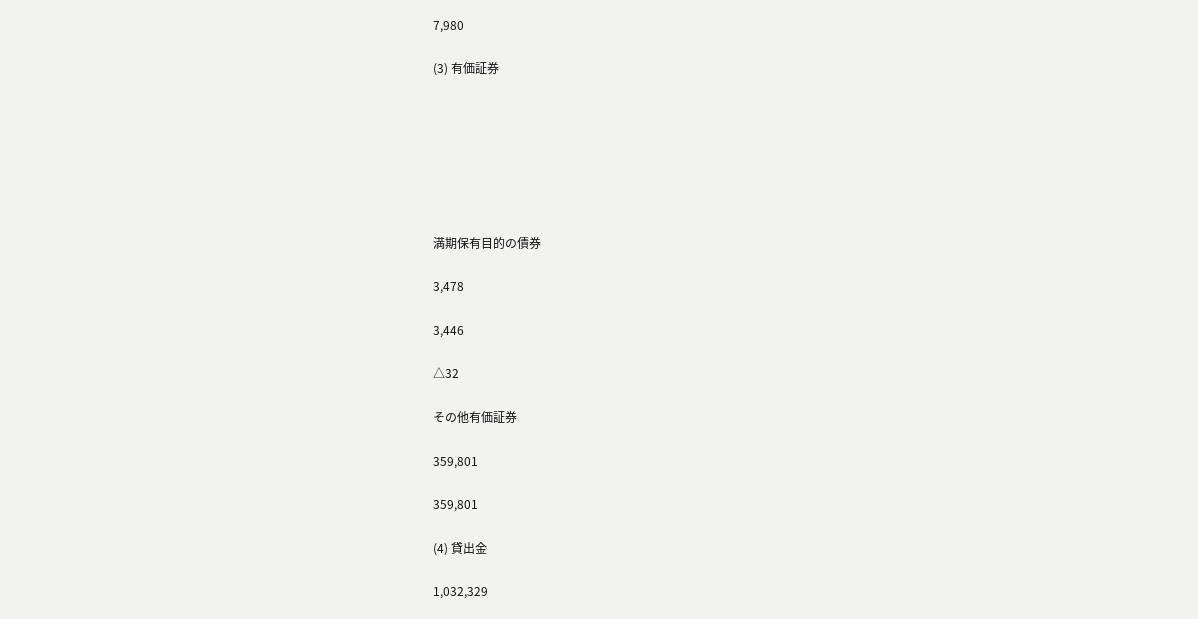7,980

(3) 有価証券







満期保有目的の債券

3,478

3,446

△32

その他有価証券

359,801

359,801

(4) 貸出金

1,032,329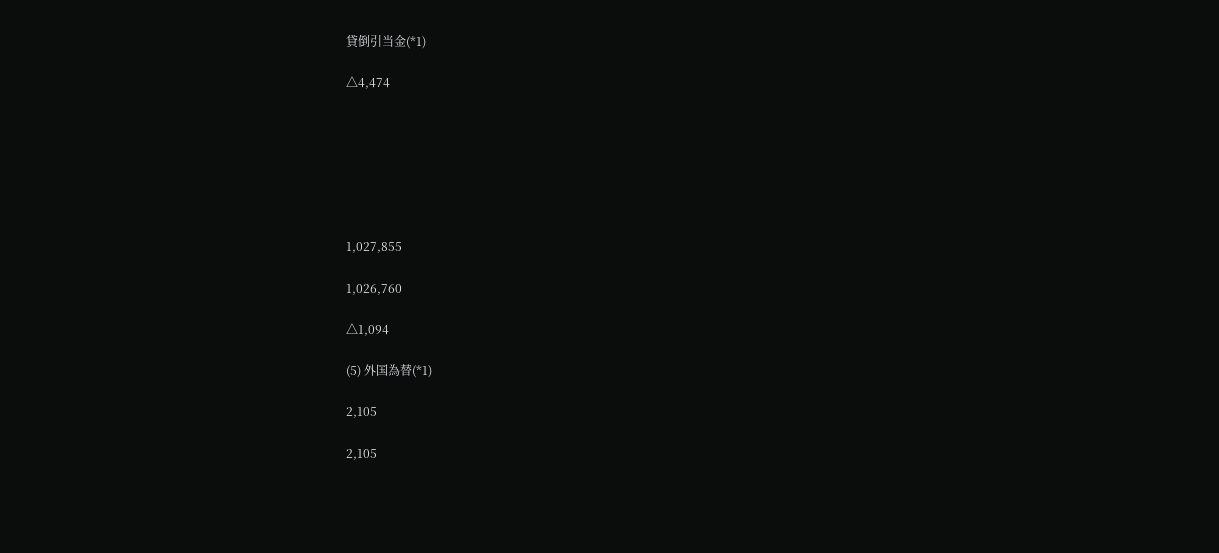貸倒引当金(*1)

△4,474







1,027,855

1,026,760

△1,094

(5) 外国為替(*1)

2,105

2,105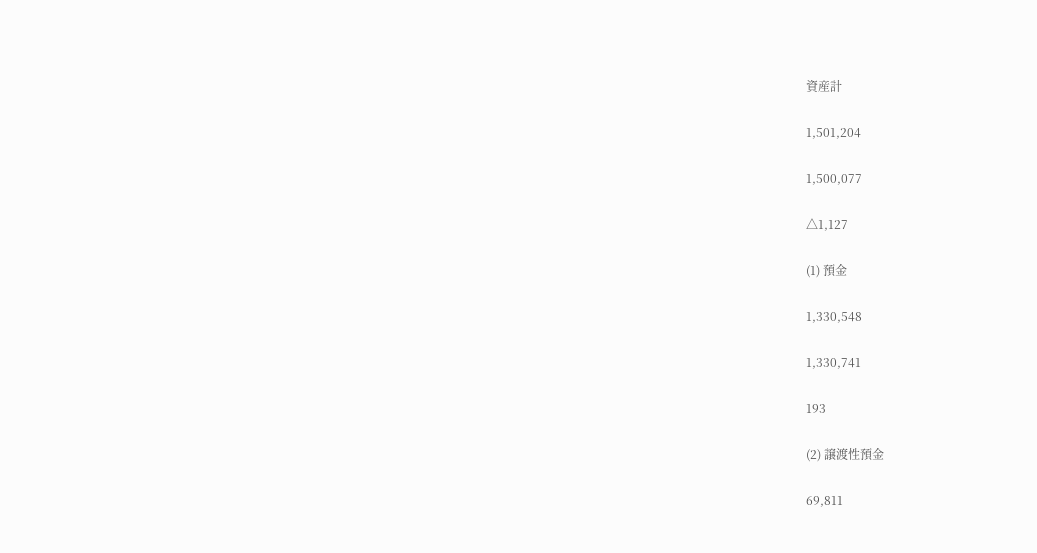資産計

1,501,204

1,500,077

△1,127

(1) 預金

1,330,548

1,330,741

193

(2) 譲渡性預金

69,811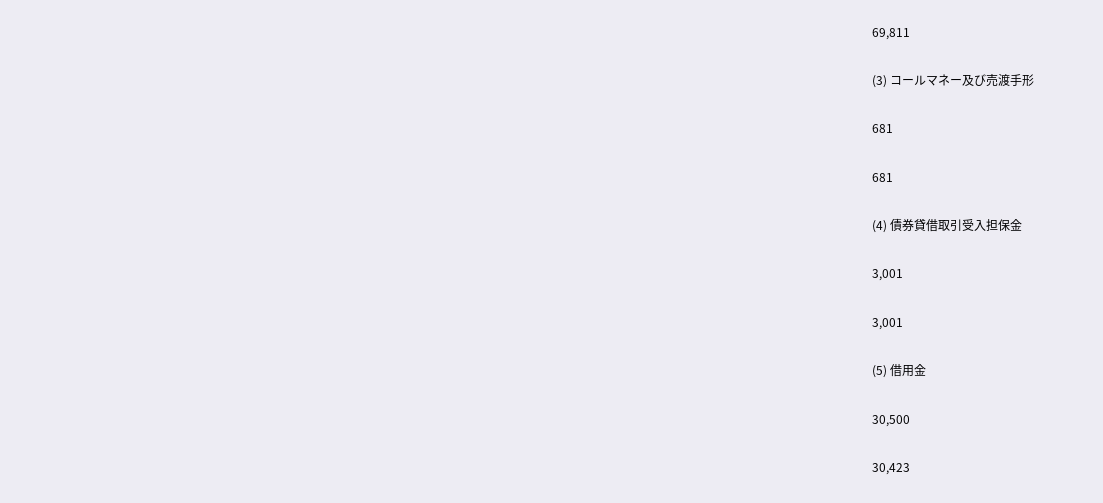69,811

(3) コールマネー及び売渡手形

681

681

(4) 債券貸借取引受入担保金

3,001

3,001

(5) 借用金

30,500

30,423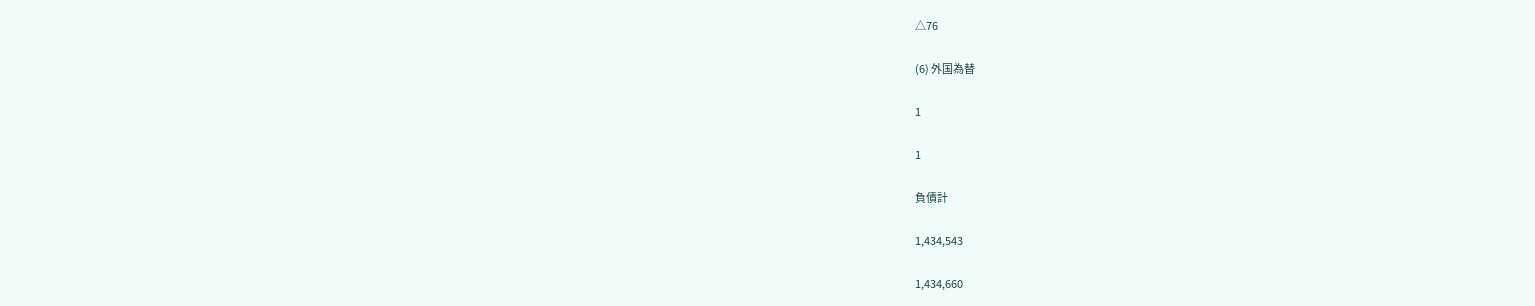△76

(6) 外国為替

1

1

負債計

1,434,543

1,434,660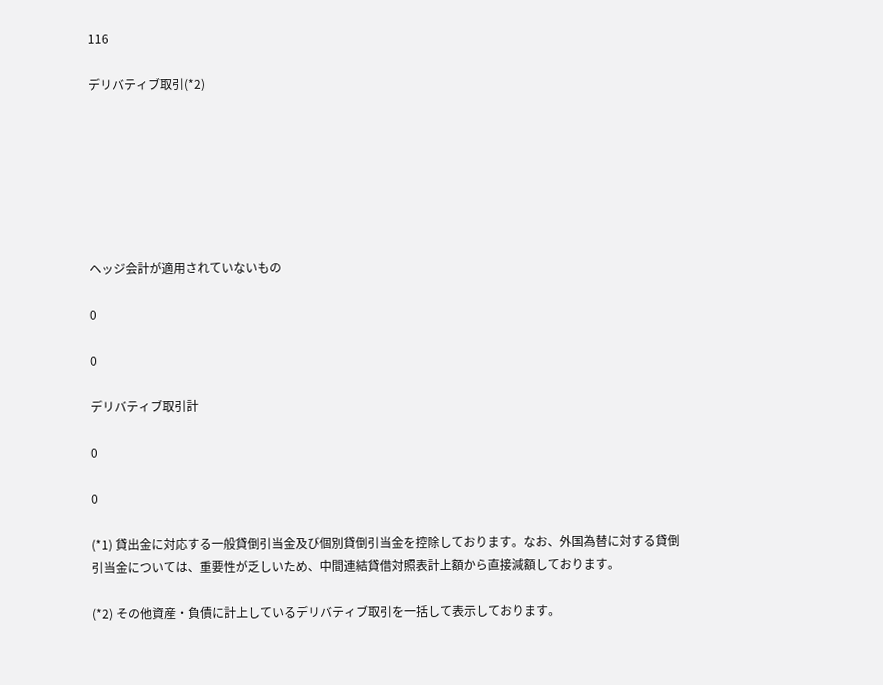116

デリバティブ取引(*2)







ヘッジ会計が適用されていないもの

0

0

デリバティブ取引計

0

0

(*1) 貸出金に対応する一般貸倒引当金及び個別貸倒引当金を控除しております。なお、外国為替に対する貸倒引当金については、重要性が乏しいため、中間連結貸借対照表計上額から直接減額しております。

(*2) その他資産・負債に計上しているデリバティブ取引を一括して表示しております。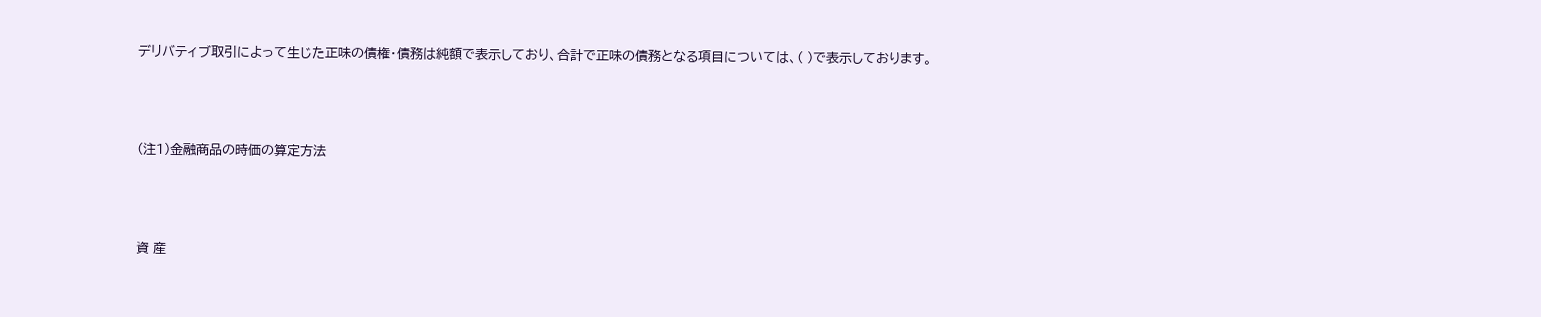デリバティブ取引によって生じた正味の債権・債務は純額で表示しており、合計で正味の債務となる項目については、( )で表示しております。



(注1)金融商品の時価の算定方法



資 産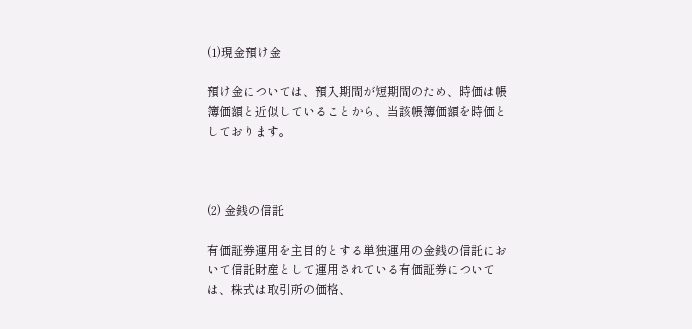(1)現金預け金

預け金については、預入期間が短期間のため、時価は帳簿価額と近似していることから、当該帳簿価額を時価としております。



(2) 金銭の信託

有価証券運用を主目的とする単独運用の金銭の信託において信託財産として運用されている有価証券については、株式は取引所の価格、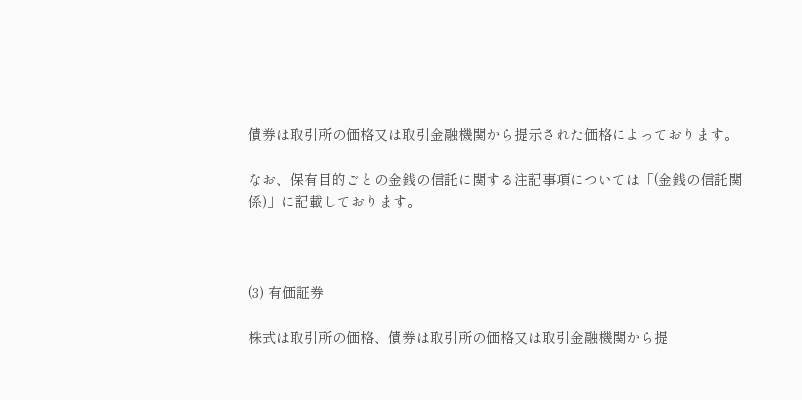債券は取引所の価格又は取引金融機関から提示された価格によっております。

なお、保有目的ごとの金銭の信託に関する注記事項については「(金銭の信託関係)」に記載しております。



(3) 有価証券

株式は取引所の価格、債券は取引所の価格又は取引金融機関から提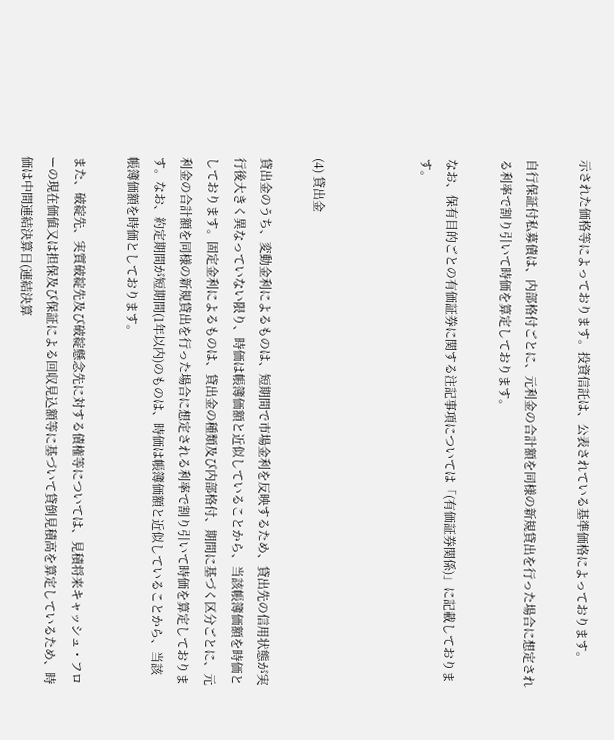示された価格等によっております。投資信託は、公表されている基準価格によっております。

自行保証付私募債は、内部格付ごとに、元利金の合計額を同様の新規貸出を行った場合に想定される利率で割り引いて時価を算定しております。

なお、保有目的ごとの有価証券に関する注記事項については「(有価証券関係)」に記載しております。



(4) 貸出金

貸出金のうち、変動金利によるものは、短期間で市場金利を反映するため、貸出先の信用状態が実行後大きく異なっていない限り、時価は帳簿価額と近似していることから、当該帳簿価額を時価としております。固定金利によるものは、貸出金の種類及び内部格付、期間に基づく区分ごとに、元利金の合計額を同様の新規貸出を行った場合に想定される利率で割り引いて時価を算定しております。なお、約定期間が短期間(1年以内)のものは、時価は帳簿価額と近似していることから、当該帳簿価額を時価としております。

また、破綻先、実質破綻先及び破綻懸念先に対する債権等については、見積将来キャッシュ・フローの現在価値又は担保及び保証による回収見込額等に基づいて貸倒見積高を算定しているため、時価は中間連結決算日(連結決算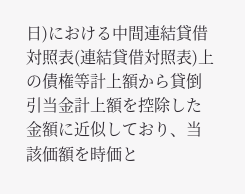日)における中間連結貸借対照表(連結貸借対照表)上の債権等計上額から貸倒引当金計上額を控除した金額に近似しており、当該価額を時価と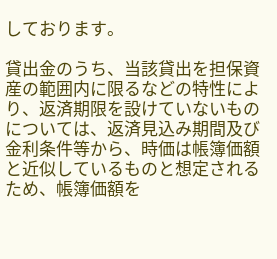しております。

貸出金のうち、当該貸出を担保資産の範囲内に限るなどの特性により、返済期限を設けていないものについては、返済見込み期間及び金利条件等から、時価は帳簿価額と近似しているものと想定されるため、帳簿価額を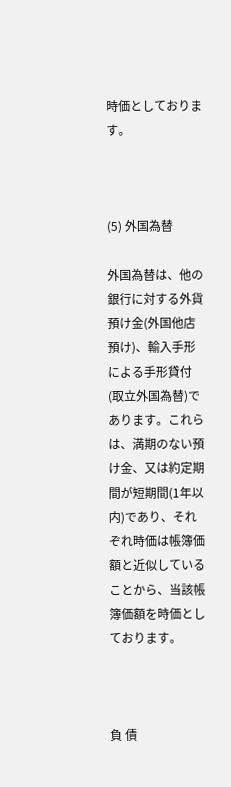時価としております。



(5) 外国為替

外国為替は、他の銀行に対する外貨預け金(外国他店預け)、輸入手形による手形貸付(取立外国為替)であります。これらは、満期のない預け金、又は約定期間が短期間(1年以内)であり、それぞれ時価は帳簿価額と近似していることから、当該帳簿価額を時価としております。



負 債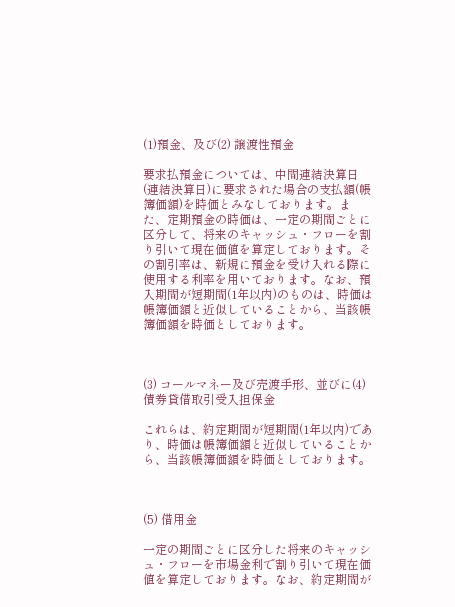(1)預金、及び(2) 譲渡性預金

要求払預金については、中間連結決算日(連結決算日)に要求された場合の支払額(帳簿価額)を時価とみなしております。また、定期預金の時価は、一定の期間ごとに区分して、将来のキャッシュ・フローを割り引いて現在価値を算定しております。その割引率は、新規に預金を受け入れる際に使用する利率を用いております。なお、預入期間が短期間(1年以内)のものは、時価は帳簿価額と近似していることから、当該帳簿価額を時価としております。



(3) コールマネー及び売渡手形、並びに(4) 債券貸借取引受入担保金

これらは、約定期間が短期間(1年以内)であり、時価は帳簿価額と近似していることから、当該帳簿価額を時価としております。



(5) 借用金

一定の期間ごとに区分した将来のキャッシュ・フローを市場金利で割り引いて現在価値を算定しております。なお、約定期間が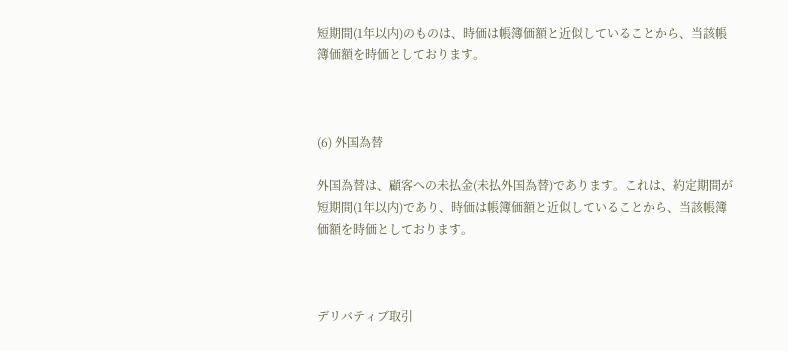短期間(1年以内)のものは、時価は帳簿価額と近似していることから、当該帳簿価額を時価としております。



(6) 外国為替

外国為替は、顧客への未払金(未払外国為替)であります。これは、約定期間が短期間(1年以内)であり、時価は帳簿価額と近似していることから、当該帳簿価額を時価としております。



デリバティブ取引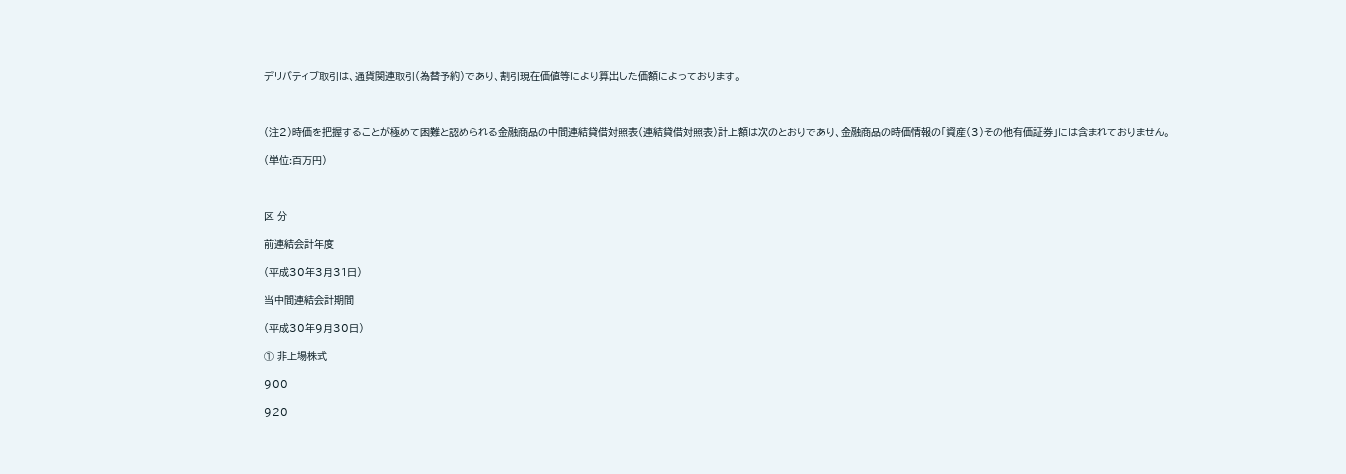デリバティブ取引は、通貨関連取引(為替予約)であり、割引現在価値等により算出した価額によっております。



(注2)時価を把握することが極めて困難と認められる金融商品の中間連結貸借対照表(連結貸借対照表)計上額は次のとおりであり、金融商品の時価情報の「資産(3)その他有価証券」には含まれておりません。

(単位:百万円)



区 分

前連結会計年度

(平成30年3月31日)

当中間連結会計期間

(平成30年9月30日)

① 非上場株式

900

920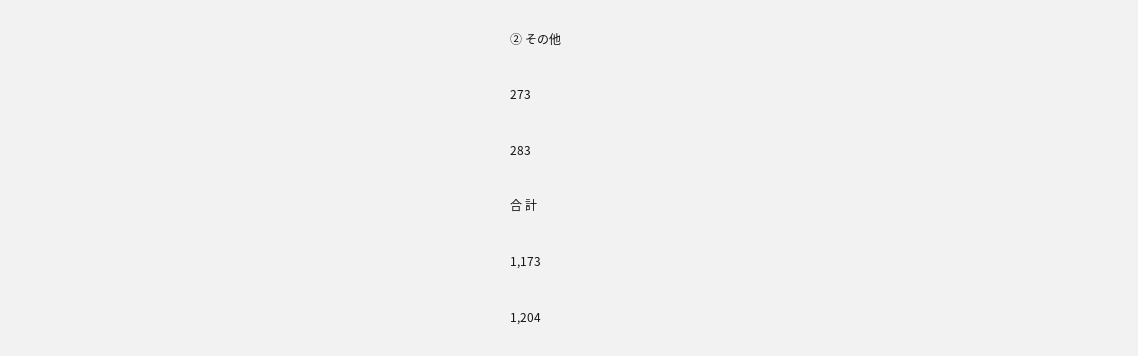② その他

273

283

合 計

1,173

1,204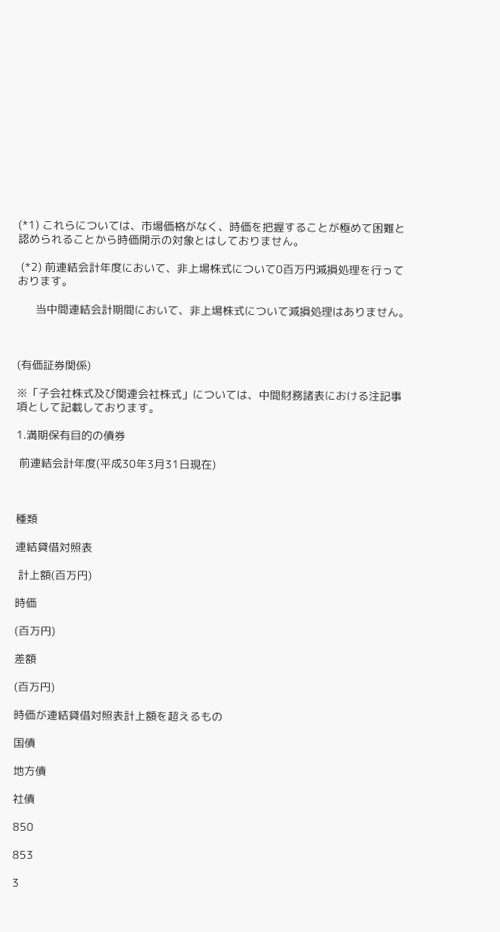(*1) これらについては、市場価格がなく、時価を把握することが極めて困難と認められることから時価開示の対象とはしておりません。

 (*2) 前連結会計年度において、非上場株式について0百万円減損処理を行っております。

      当中間連結会計期間において、非上場株式について減損処理はありません。



(有価証券関係)

※「子会社株式及び関連会社株式」については、中間財務諸表における注記事項として記載しております。

1.満期保有目的の債券

 前連結会計年度(平成30年3月31日現在)



種類

連結貸借対照表

 計上額(百万円)

時価

(百万円)

差額

(百万円)

時価が連結貸借対照表計上額を超えるもの

国債

地方債

社債

850

853

3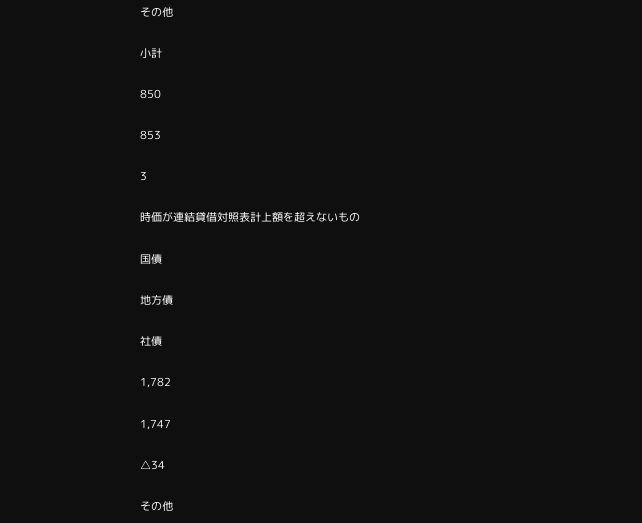その他

小計

850

853

3

時価が連結貸借対照表計上額を超えないもの

国債

地方債

社債

1,782

1,747

△34

その他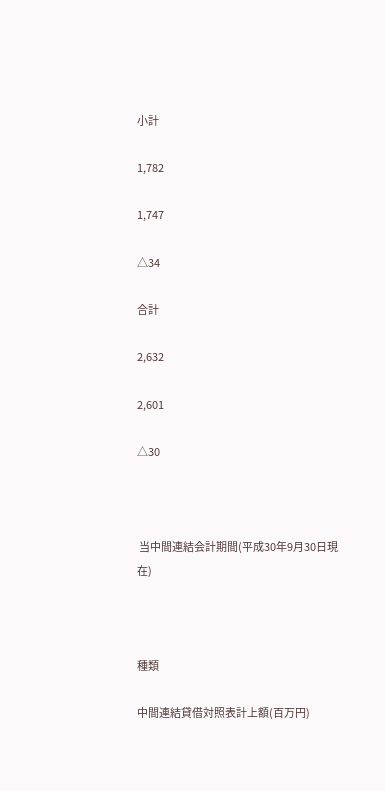小計

1,782

1,747

△34

合計

2,632

2,601

△30



 当中間連結会計期間(平成30年9月30日現在)



種類

中間連結貸借対照表計上額(百万円)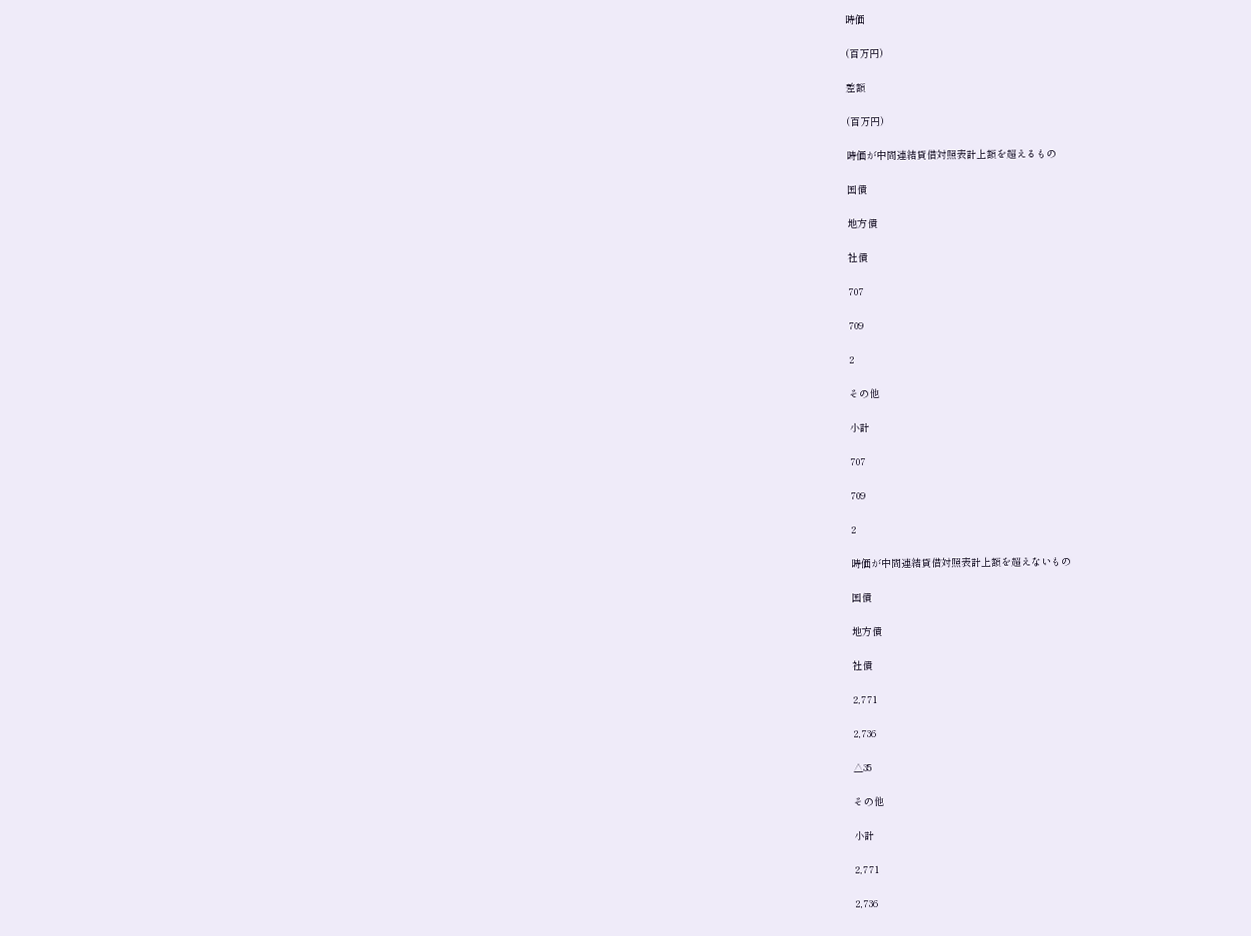時価

(百万円)

差額

(百万円)

時価が中間連結貸借対照表計上額を超えるもの

国債

地方債

社債

707

709

2

その他

小計

707

709

2

時価が中間連結貸借対照表計上額を超えないもの

国債

地方債

社債

2,771

2,736

△35

その他

小計

2,771

2,736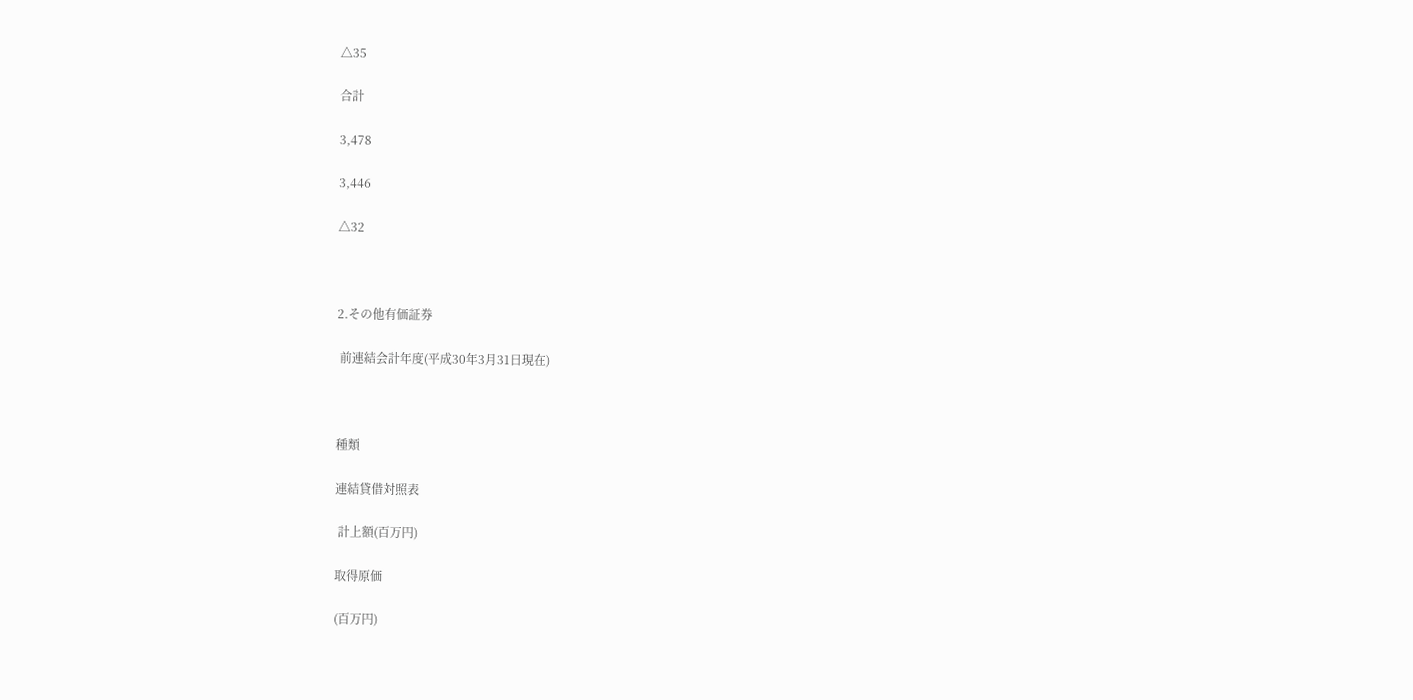△35

合計

3,478

3,446

△32



2.その他有価証券

 前連結会計年度(平成30年3月31日現在)



種類

連結貸借対照表

 計上額(百万円)

取得原価

(百万円)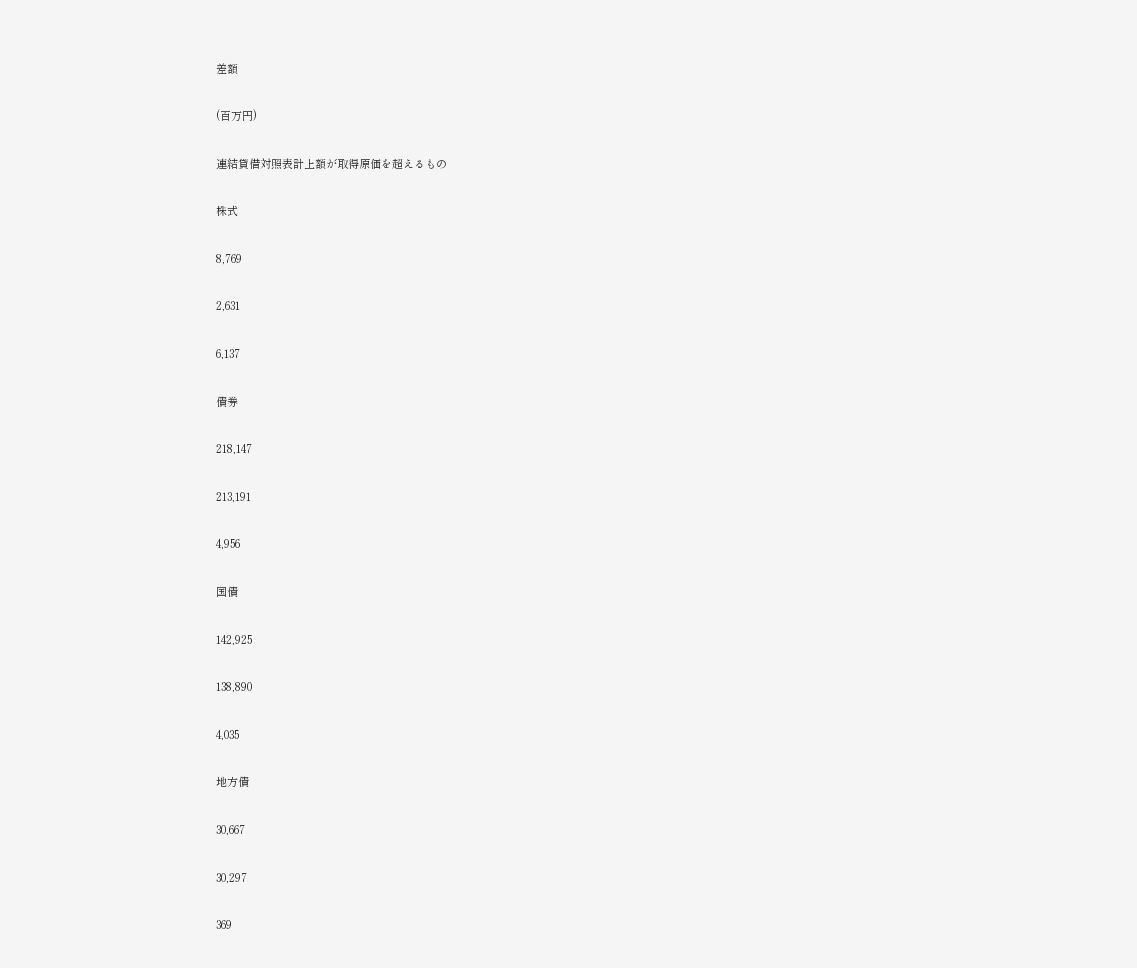差額

(百万円)

連結貸借対照表計上額が取得原価を超えるもの

株式

8,769

2,631

6,137

債券

218,147

213,191

4,956

国債

142,925

138,890

4,035

地方債

30,667

30,297

369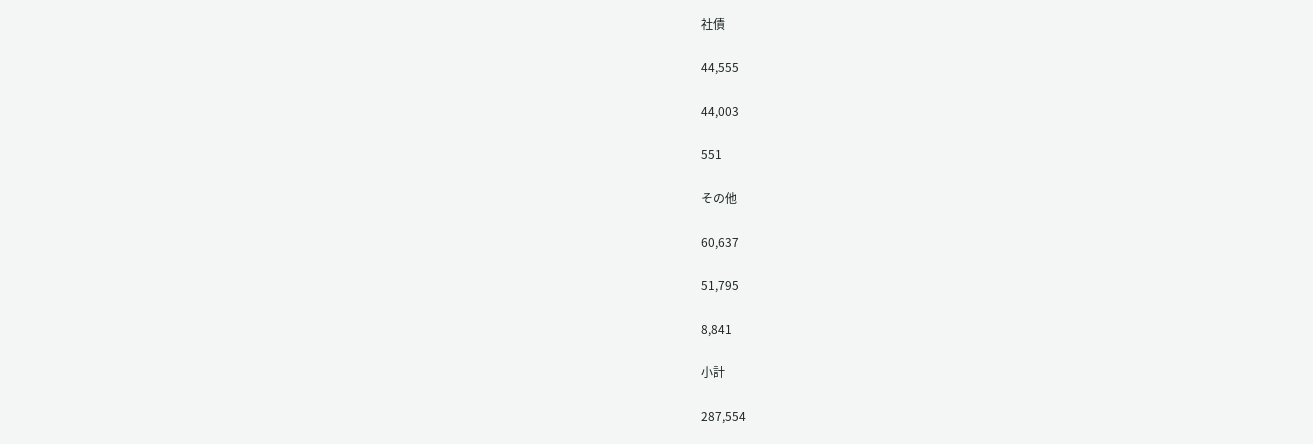社債

44,555

44,003

551

その他

60,637

51,795

8,841

小計

287,554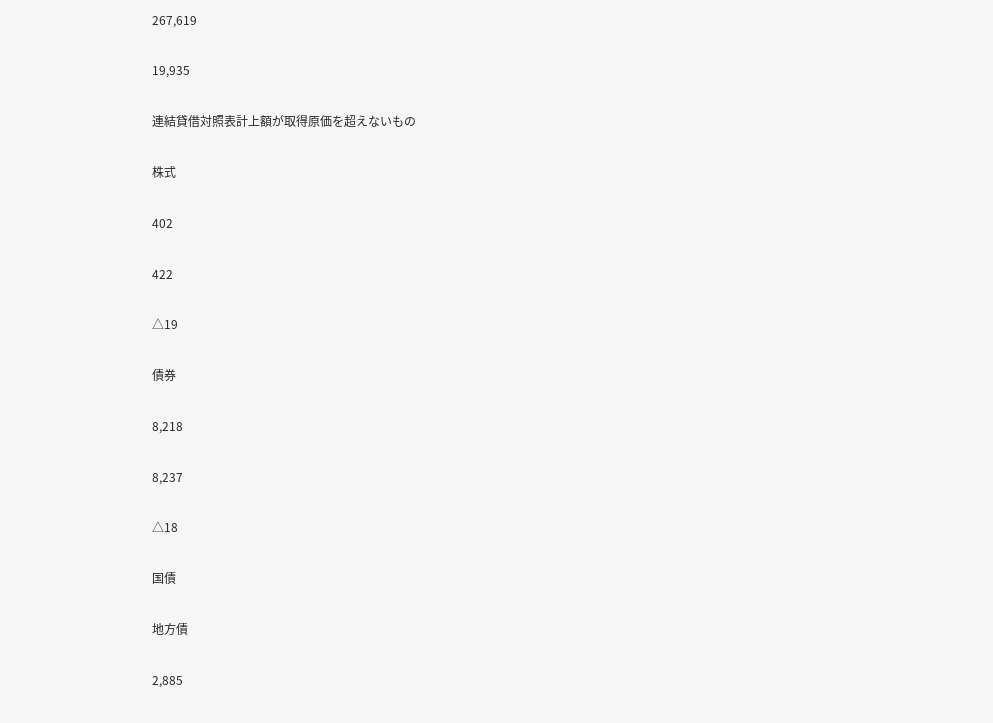267,619

19,935

連結貸借対照表計上額が取得原価を超えないもの

株式

402

422

△19

債券

8,218

8,237

△18

国債

地方債

2,885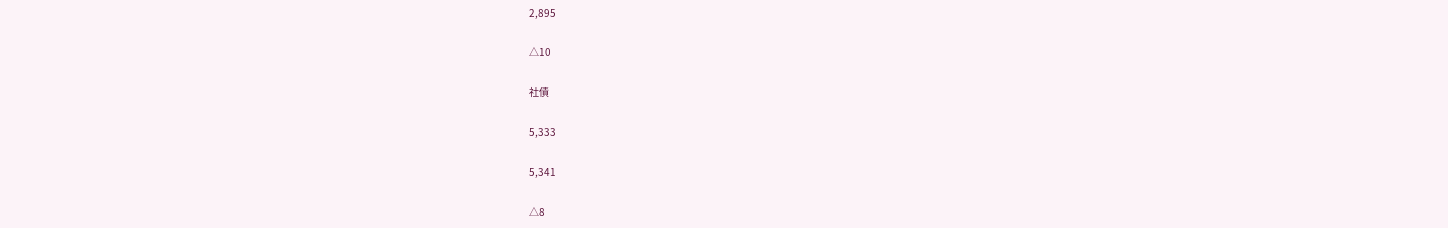2,895

△10

社債

5,333

5,341

△8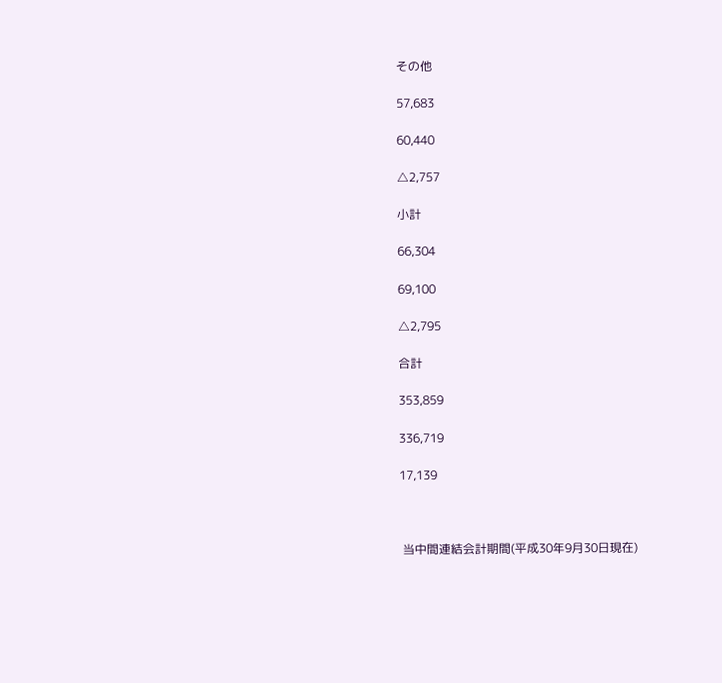その他

57,683

60,440

△2,757

小計

66,304

69,100

△2,795

合計

353,859

336,719

17,139



 当中間連結会計期間(平成30年9月30日現在)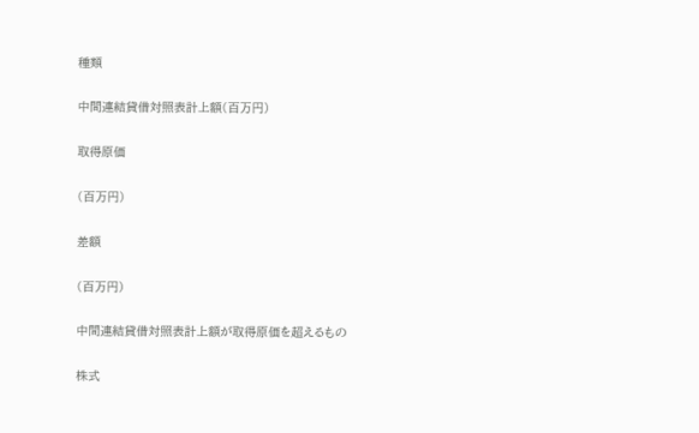種類

中間連結貸借対照表計上額(百万円)

取得原価

(百万円)

差額

(百万円)

中間連結貸借対照表計上額が取得原価を超えるもの

株式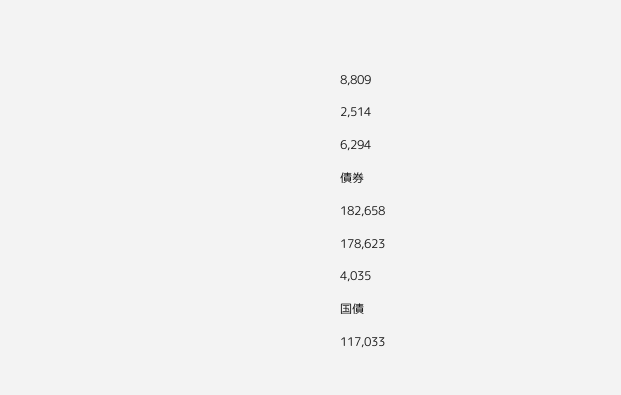8,809

2,514

6,294

債券

182,658

178,623

4,035

国債

117,033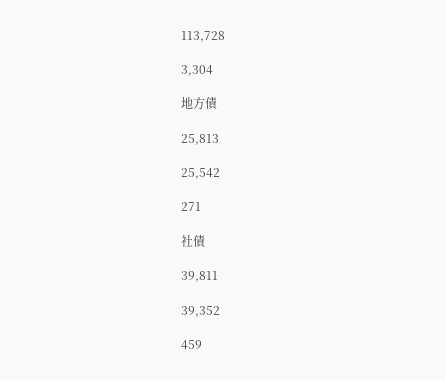113,728

3,304

地方債

25,813

25,542

271

社債

39,811

39,352

459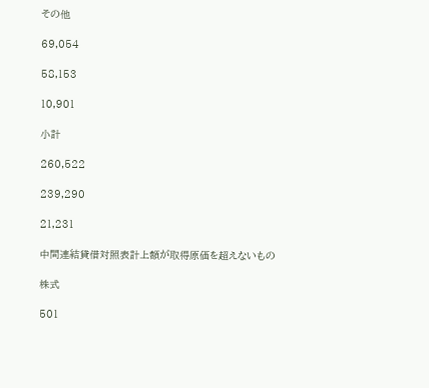その他

69,054

58,153

10,901

小計

260,522

239,290

21,231

中間連結貸借対照表計上額が取得原価を超えないもの

株式

501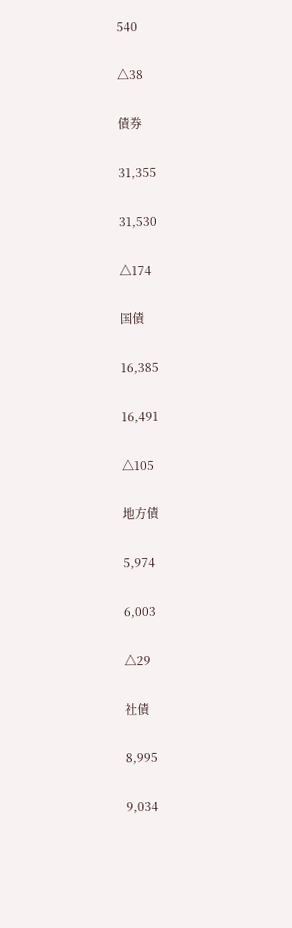540

△38

債券

31,355

31,530

△174

国債

16,385

16,491

△105

地方債

5,974

6,003

△29

社債

8,995

9,034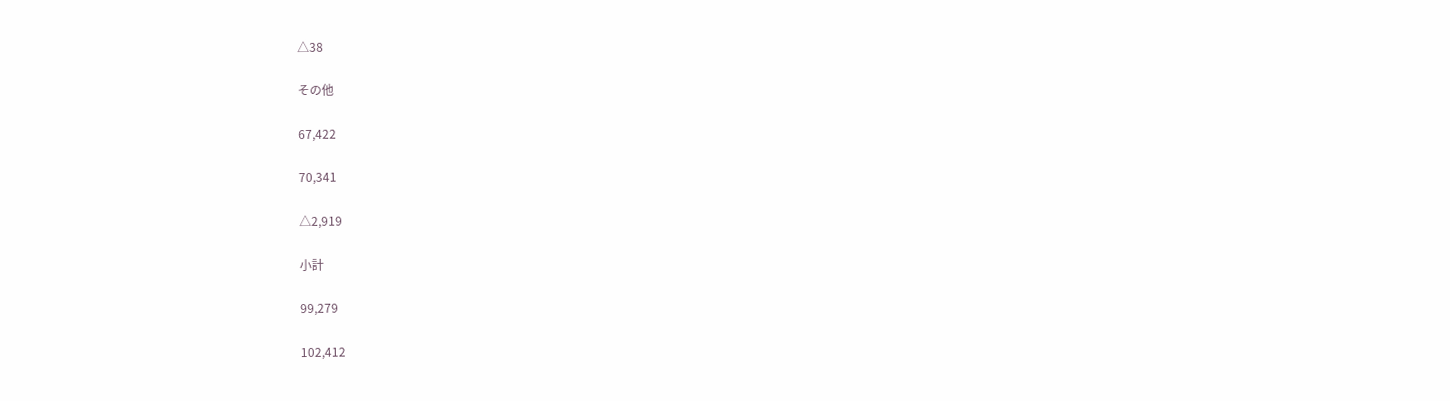△38

その他

67,422

70,341

△2,919

小計

99,279

102,412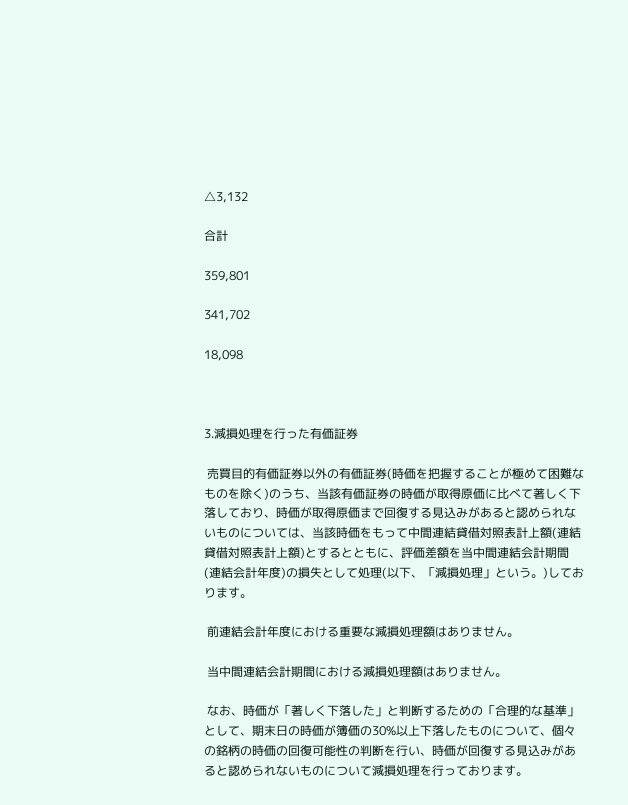△3,132

合計

359,801

341,702

18,098



3.減損処理を行った有価証券

 売買目的有価証券以外の有価証券(時価を把握することが極めて困難なものを除く)のうち、当該有価証券の時価が取得原価に比べて著しく下落しており、時価が取得原価まで回復する見込みがあると認められないものについては、当該時価をもって中間連結貸借対照表計上額(連結貸借対照表計上額)とするとともに、評価差額を当中間連結会計期間(連結会計年度)の損失として処理(以下、「減損処理」という。)しております。

 前連結会計年度における重要な減損処理額はありません。

 当中間連結会計期間における減損処理額はありません。

 なお、時価が「著しく下落した」と判断するための「合理的な基準」として、期末日の時価が簿価の30%以上下落したものについて、個々の銘柄の時価の回復可能性の判断を行い、時価が回復する見込みがあると認められないものについて減損処理を行っております。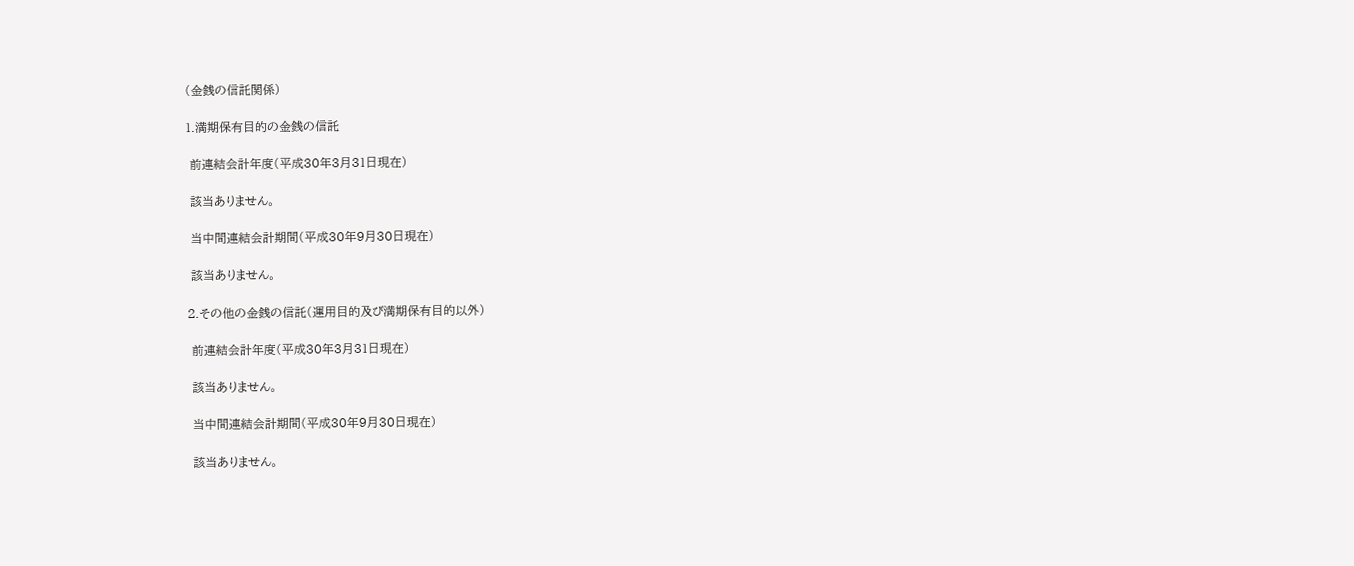(金銭の信託関係)

1.満期保有目的の金銭の信託

 前連結会計年度(平成30年3月31日現在)

 該当ありません。

 当中間連結会計期間(平成30年9月30日現在)

 該当ありません。

2.その他の金銭の信託(運用目的及び満期保有目的以外)

 前連結会計年度(平成30年3月31日現在)

 該当ありません。

 当中間連結会計期間(平成30年9月30日現在)

 該当ありません。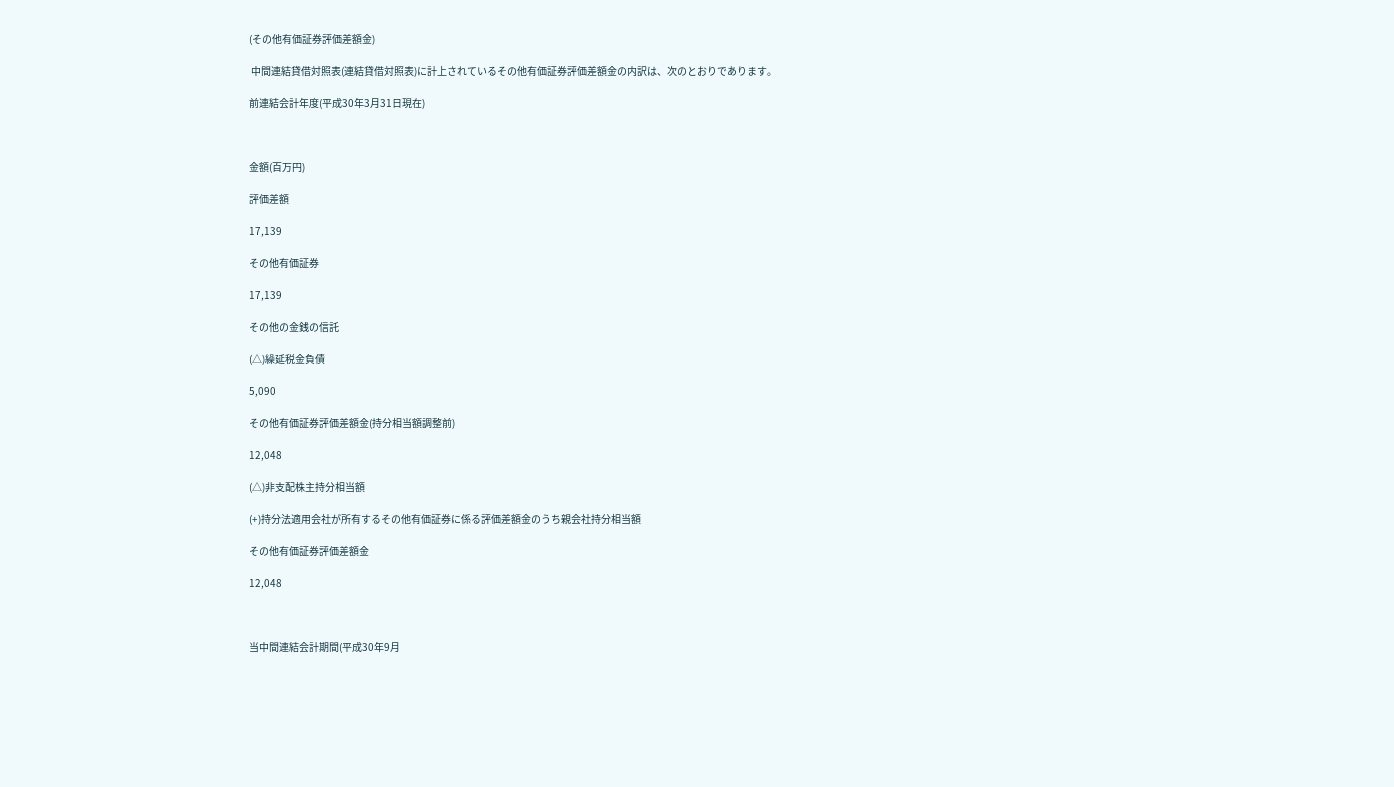(その他有価証券評価差額金)

 中間連結貸借対照表(連結貸借対照表)に計上されているその他有価証券評価差額金の内訳は、次のとおりであります。

前連結会計年度(平成30年3月31日現在)



金額(百万円)

評価差額

17,139

その他有価証券

17,139

その他の金銭の信託

(△)繰延税金負債

5,090

その他有価証券評価差額金(持分相当額調整前)

12,048

(△)非支配株主持分相当額

(+)持分法適用会社が所有するその他有価証券に係る評価差額金のうち親会社持分相当額

その他有価証券評価差額金

12,048



当中間連結会計期間(平成30年9月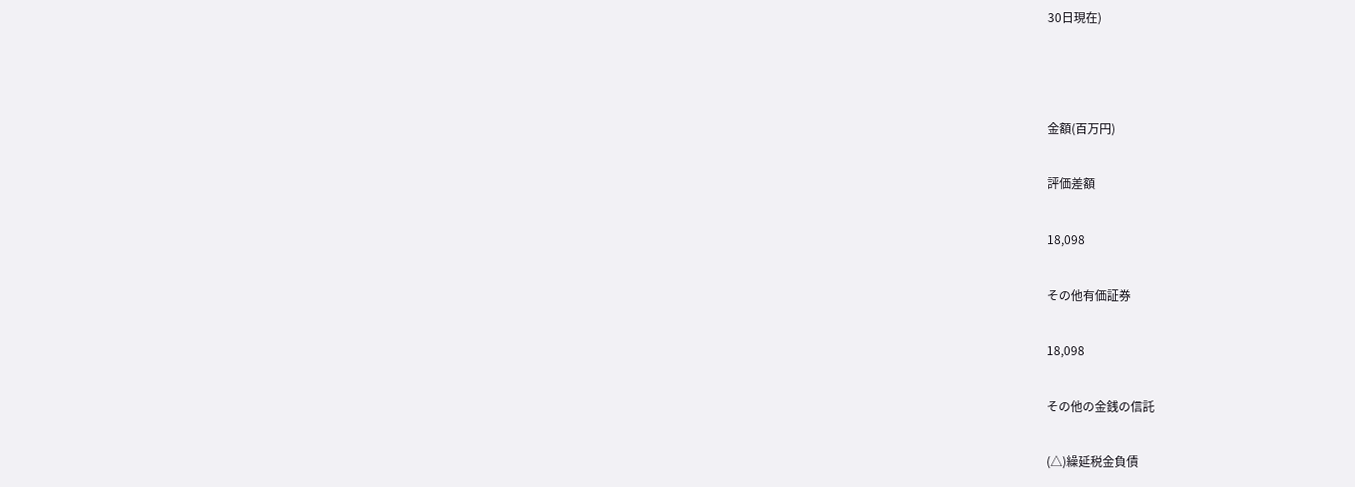30日現在)



金額(百万円)

評価差額

18,098

その他有価証券

18,098

その他の金銭の信託

(△)繰延税金負債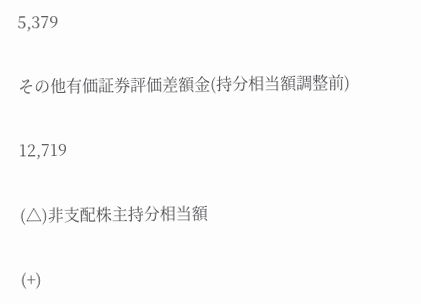5,379

その他有価証券評価差額金(持分相当額調整前)

12,719

(△)非支配株主持分相当額

(+)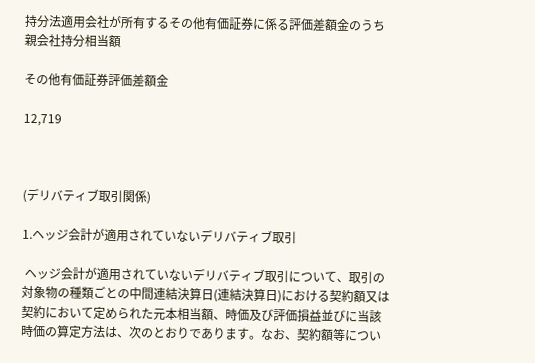持分法適用会社が所有するその他有価証券に係る評価差額金のうち親会社持分相当額

その他有価証券評価差額金

12,719



(デリバティブ取引関係)

1.ヘッジ会計が適用されていないデリバティブ取引

 ヘッジ会計が適用されていないデリバティブ取引について、取引の対象物の種類ごとの中間連結決算日(連結決算日)における契約額又は契約において定められた元本相当額、時価及び評価損益並びに当該時価の算定方法は、次のとおりであります。なお、契約額等につい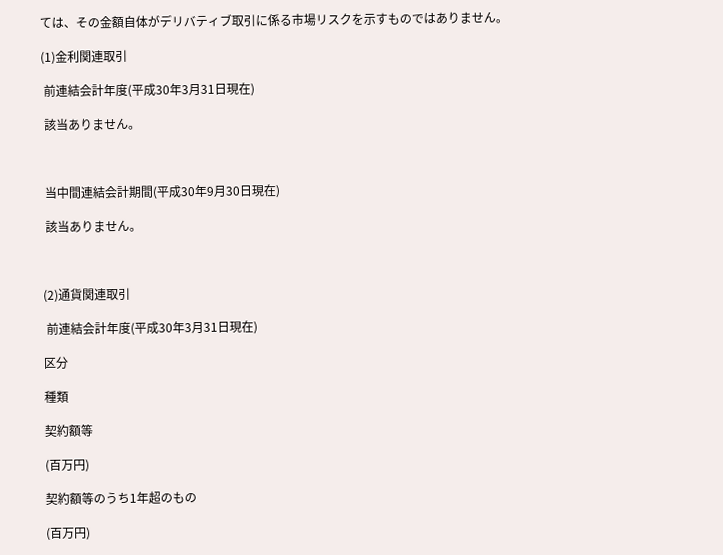ては、その金額自体がデリバティブ取引に係る市場リスクを示すものではありません。

(1)金利関連取引

 前連結会計年度(平成30年3月31日現在)

 該当ありません。



 当中間連結会計期間(平成30年9月30日現在)

 該当ありません。



(2)通貨関連取引

 前連結会計年度(平成30年3月31日現在)

区分

種類

契約額等

(百万円)

契約額等のうち1年超のもの

(百万円)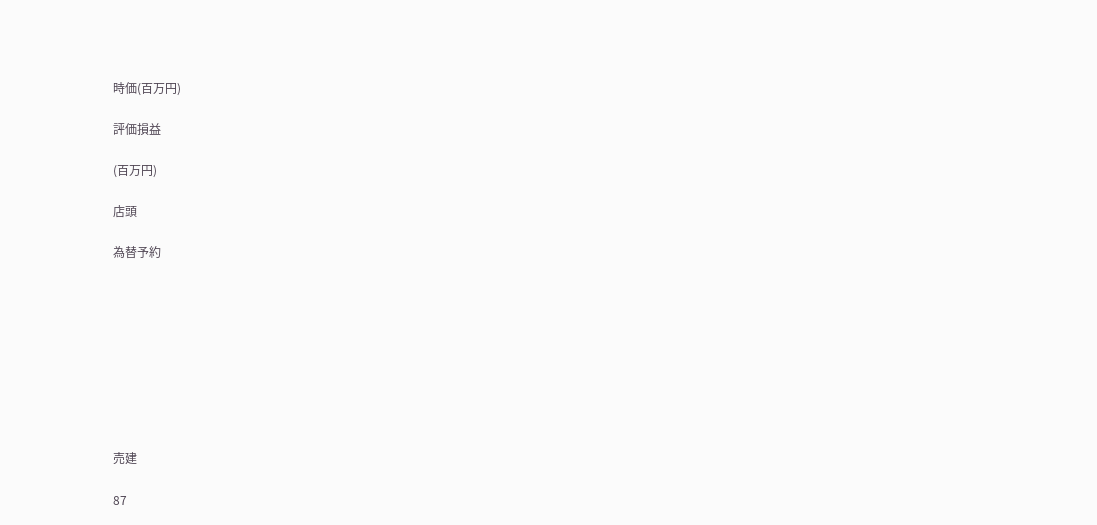時価(百万円)

評価損益

(百万円)

店頭

為替予約









売建

87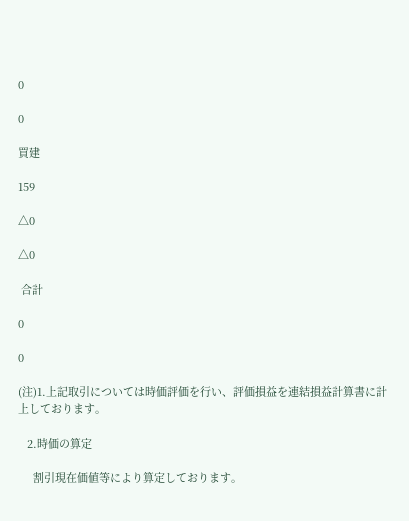0

0

買建

159

△0

△0

 合計

0

0

(注)1.上記取引については時価評価を行い、評価損益を連結損益計算書に計上しております。

   2.時価の算定

     割引現在価値等により算定しております。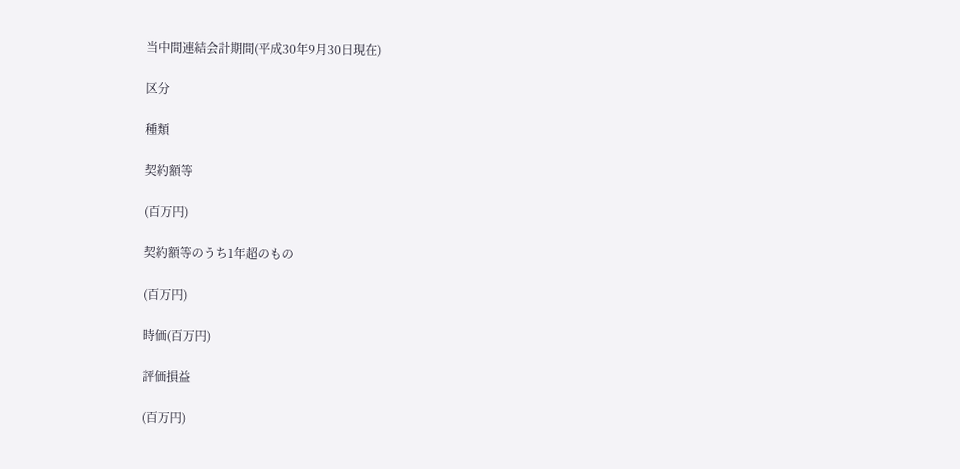当中間連結会計期間(平成30年9月30日現在)

区分

種類

契約額等

(百万円)

契約額等のうち1年超のもの

(百万円)

時価(百万円)

評価損益

(百万円)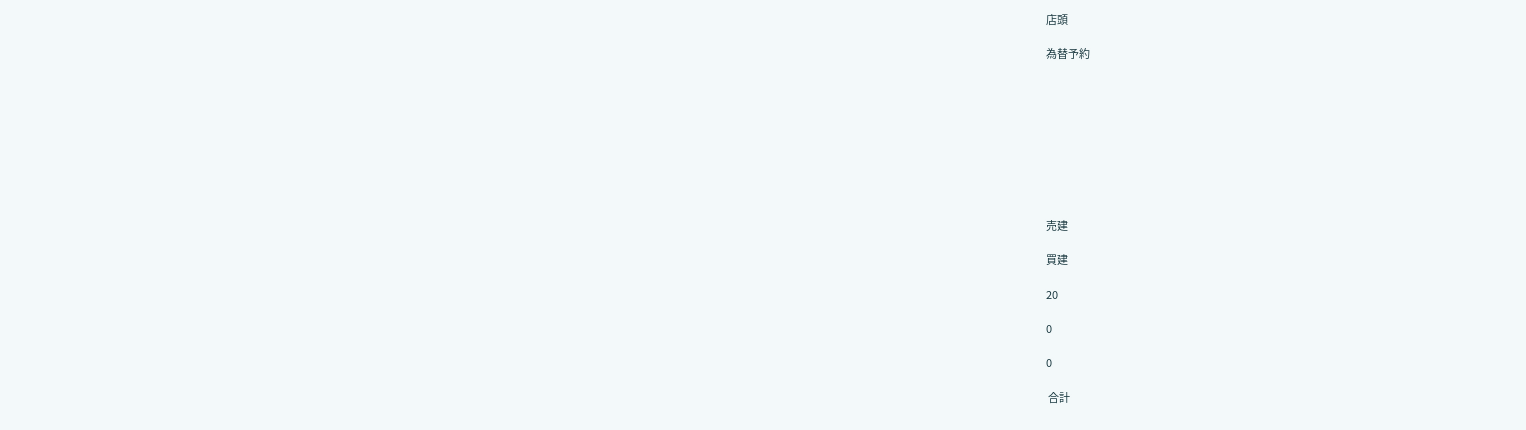店頭

為替予約









売建

買建

20

0

0

 合計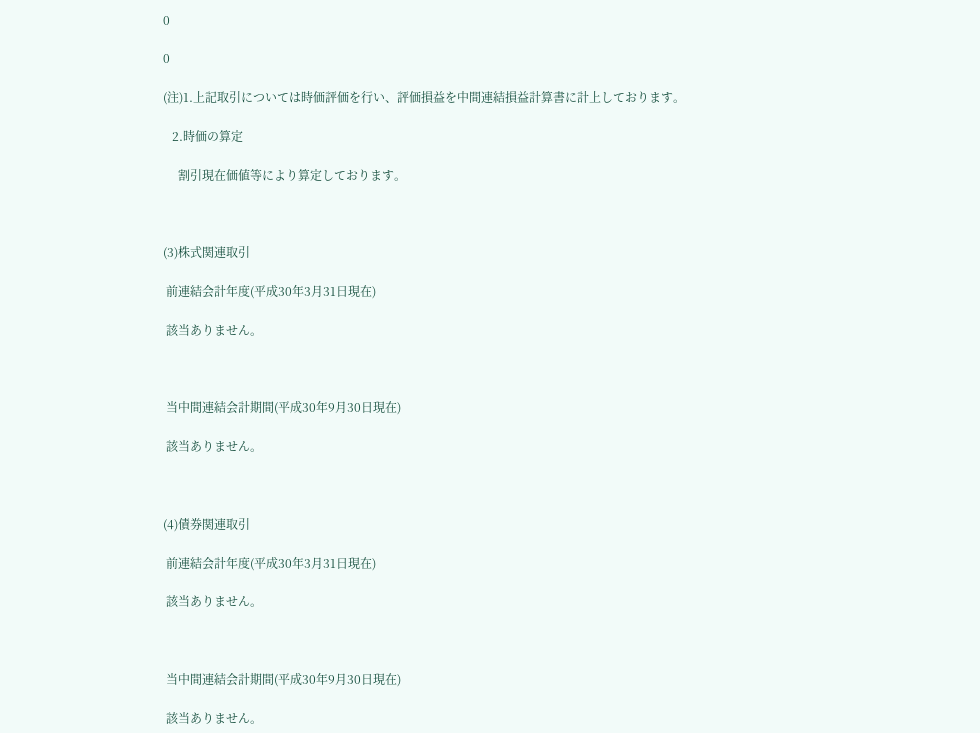0

0

(注)1.上記取引については時価評価を行い、評価損益を中間連結損益計算書に計上しております。

   2.時価の算定

     割引現在価値等により算定しております。



(3)株式関連取引

 前連結会計年度(平成30年3月31日現在)

 該当ありません。



 当中間連結会計期間(平成30年9月30日現在)

 該当ありません。



(4)債券関連取引

 前連結会計年度(平成30年3月31日現在)

 該当ありません。



 当中間連結会計期間(平成30年9月30日現在)

 該当ありません。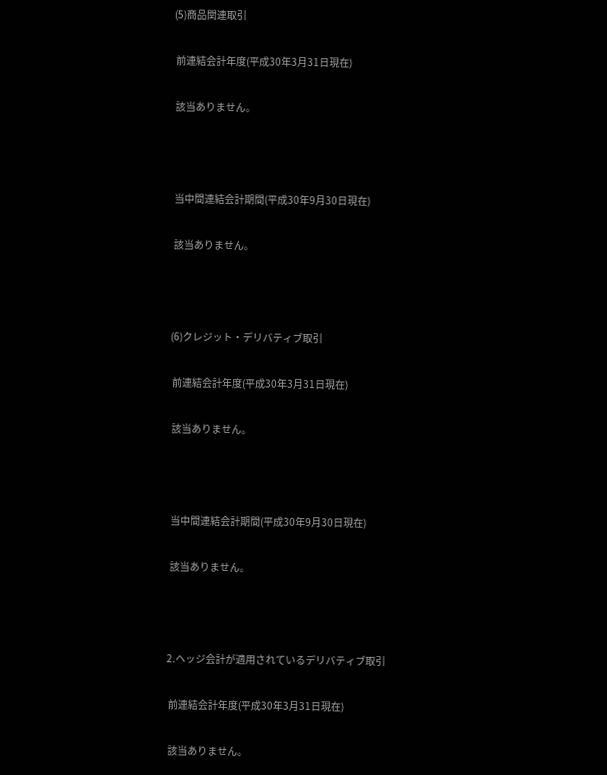(5)商品関連取引

 前連結会計年度(平成30年3月31日現在)

 該当ありません。



 当中間連結会計期間(平成30年9月30日現在)

 該当ありません。



(6)クレジット・デリバティブ取引

 前連結会計年度(平成30年3月31日現在)

 該当ありません。



 当中間連結会計期間(平成30年9月30日現在)

 該当ありません。



2.ヘッジ会計が適用されているデリバティブ取引

 前連結会計年度(平成30年3月31日現在)

 該当ありません。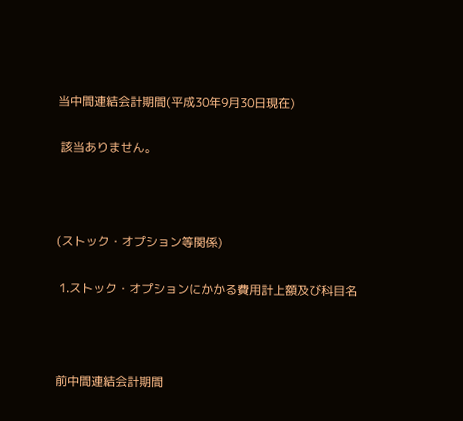当中間連結会計期間(平成30年9月30日現在)

 該当ありません。



(ストック・オプション等関係)

 1.ストック・オプションにかかる費用計上額及び科目名



前中間連結会計期間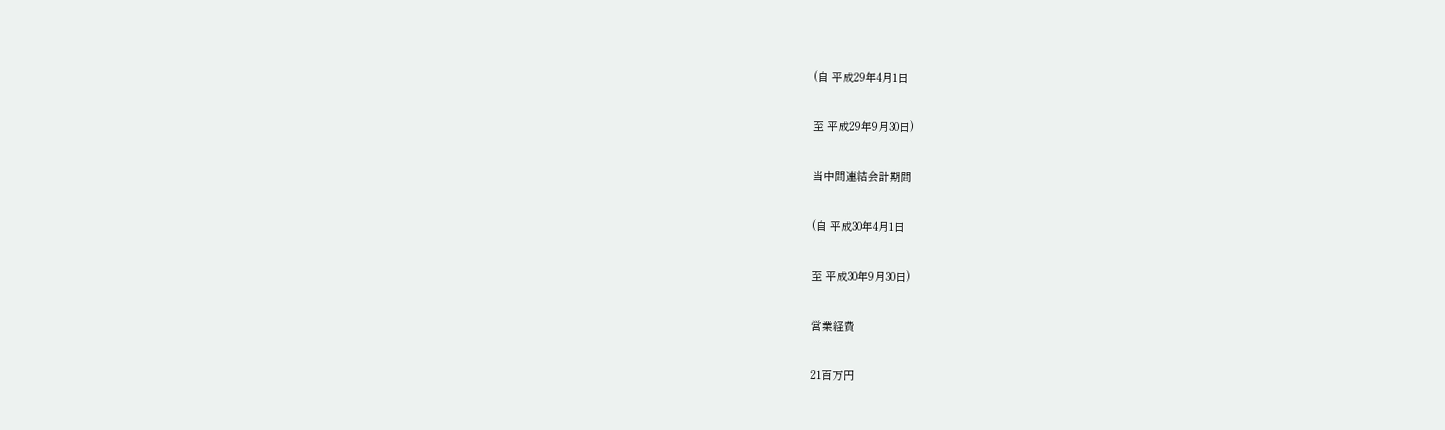(自 平成29年4月1日

至 平成29年9月30日)

当中間連結会計期間

(自 平成30年4月1日

至 平成30年9月30日)

営業経費

21百万円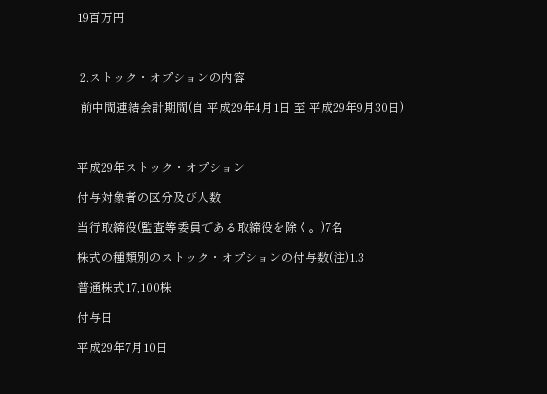19百万円



 2.ストック・オプションの内容

 前中間連結会計期間(自 平成29年4月1日 至 平成29年9月30日)



平成29年ストック・オプション

付与対象者の区分及び人数

当行取締役(監査等委員である取締役を除く。)7名

株式の種類別のストック・オプションの付与数(注)1.3

普通株式17,100株

付与日

平成29年7月10日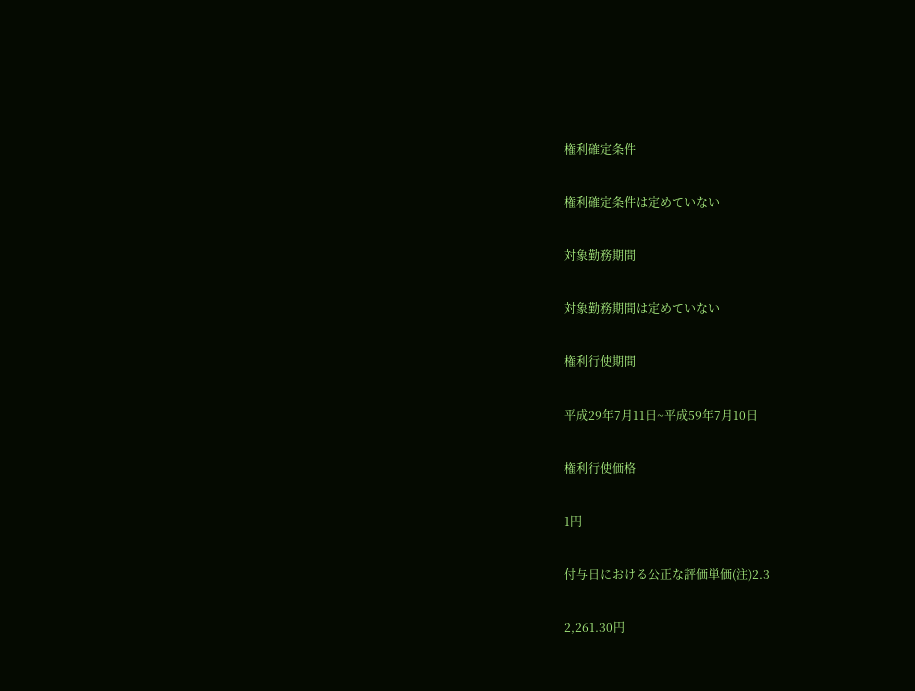権利確定条件

権利確定条件は定めていない

対象勤務期間

対象勤務期間は定めていない

権利行使期間

平成29年7月11日~平成59年7月10日

権利行使価格

1円

付与日における公正な評価単価(注)2.3

2,261.30円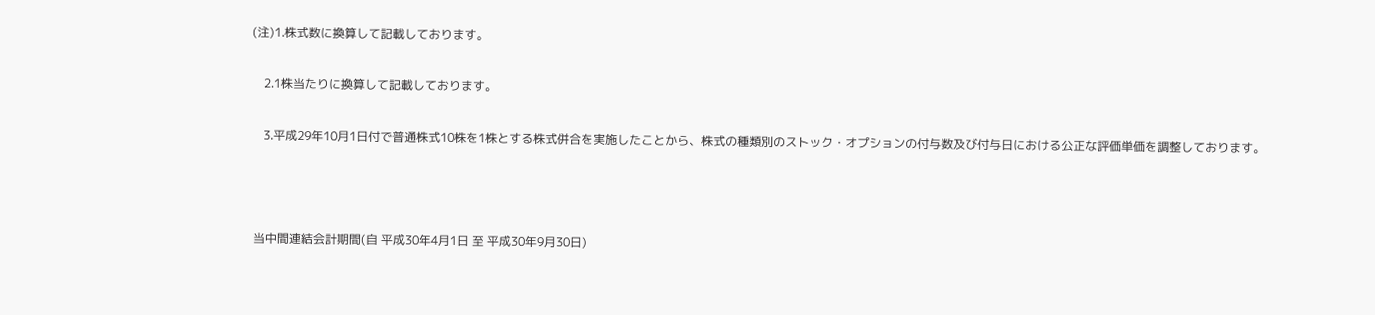(注)1.株式数に換算して記載しております。

    2.1株当たりに換算して記載しております。

    3.平成29年10月1日付で普通株式10株を1株とする株式併合を実施したことから、株式の種類別のストック・オプションの付与数及び付与日における公正な評価単価を調整しております。



 当中間連結会計期間(自 平成30年4月1日 至 平成30年9月30日)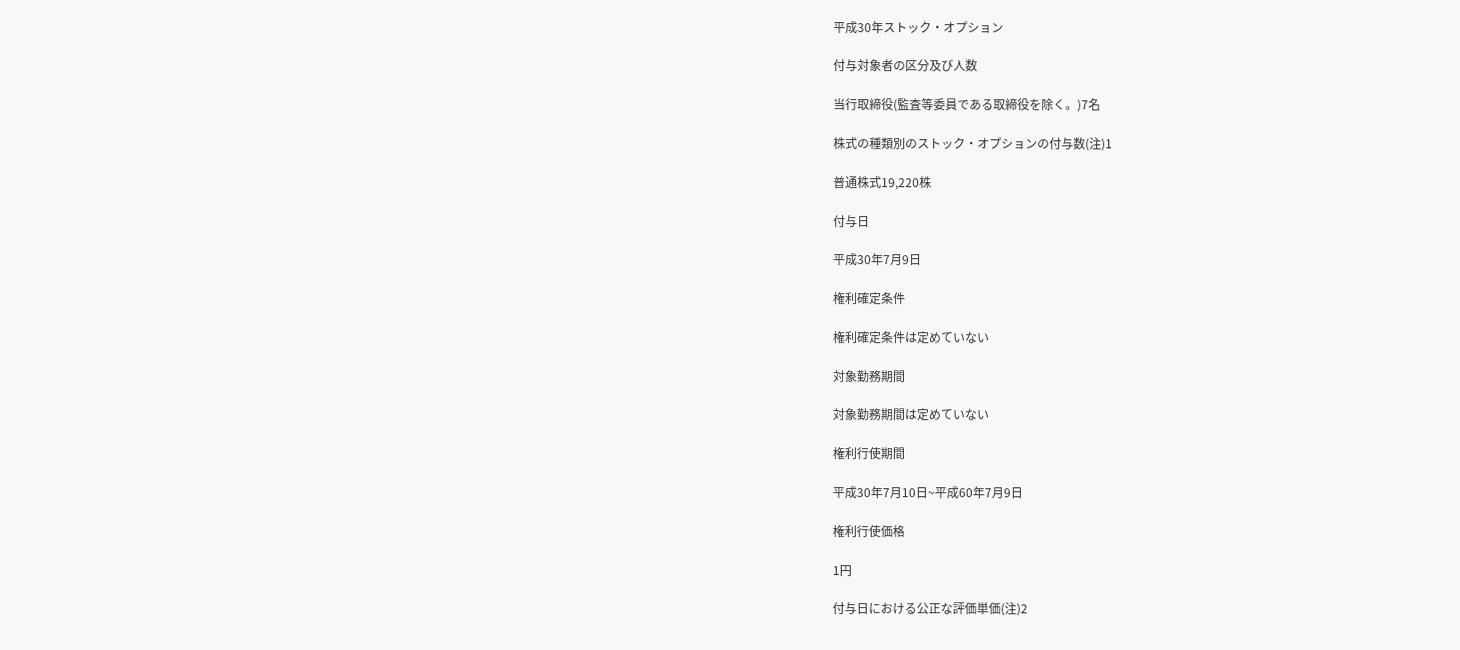平成30年ストック・オプション

付与対象者の区分及び人数

当行取締役(監査等委員である取締役を除く。)7名

株式の種類別のストック・オプションの付与数(注)1

普通株式19,220株

付与日

平成30年7月9日

権利確定条件

権利確定条件は定めていない

対象勤務期間

対象勤務期間は定めていない

権利行使期間

平成30年7月10日~平成60年7月9日

権利行使価格

1円

付与日における公正な評価単価(注)2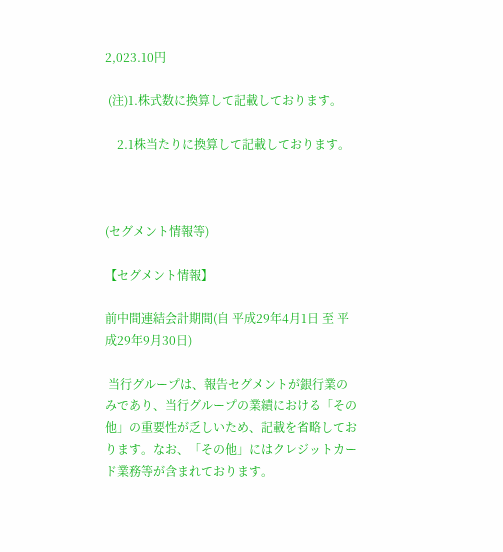2,023.10円

 (注)1.株式数に換算して記載しております。

    2.1株当たりに換算して記載しております。



(セグメント情報等)

【セグメント情報】

前中間連結会計期間(自 平成29年4月1日 至 平成29年9月30日)

 当行グループは、報告セグメントが銀行業のみであり、当行グループの業績における「その他」の重要性が乏しいため、記載を省略しております。なお、「その他」にはクレジットカード業務等が含まれております。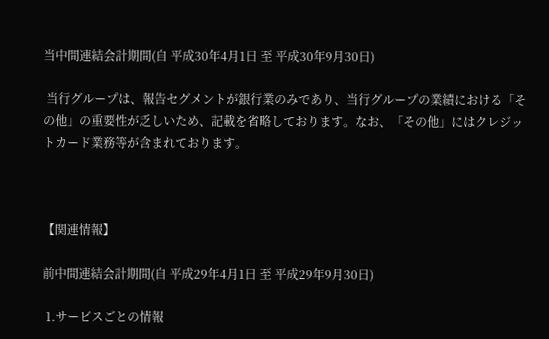当中間連結会計期間(自 平成30年4月1日 至 平成30年9月30日)

 当行グループは、報告セグメントが銀行業のみであり、当行グループの業績における「その他」の重要性が乏しいため、記載を省略しております。なお、「その他」にはクレジットカード業務等が含まれております。



【関連情報】

前中間連結会計期間(自 平成29年4月1日 至 平成29年9月30日)

 1.サービスごとの情報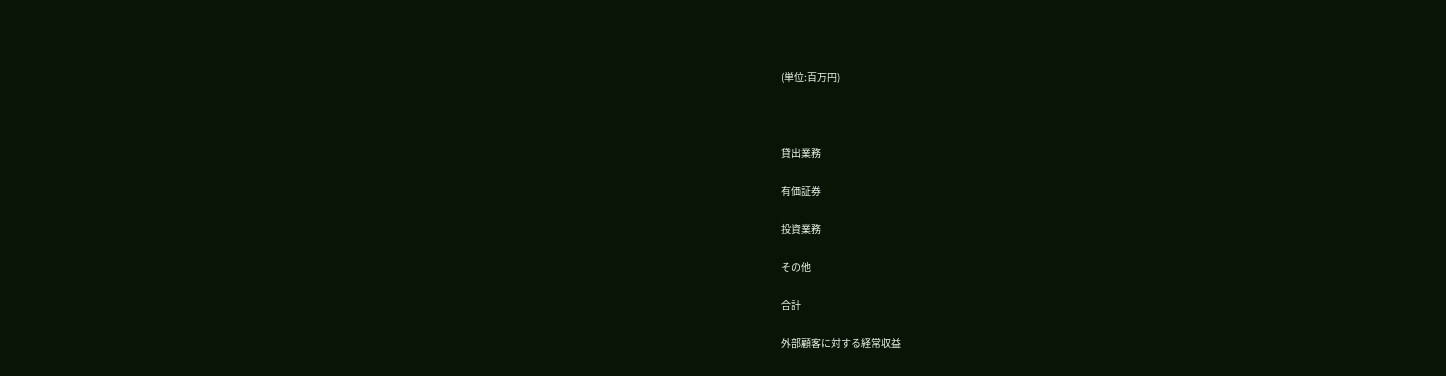(単位:百万円)



貸出業務

有価証券

投資業務

その他

合計

外部顧客に対する経常収益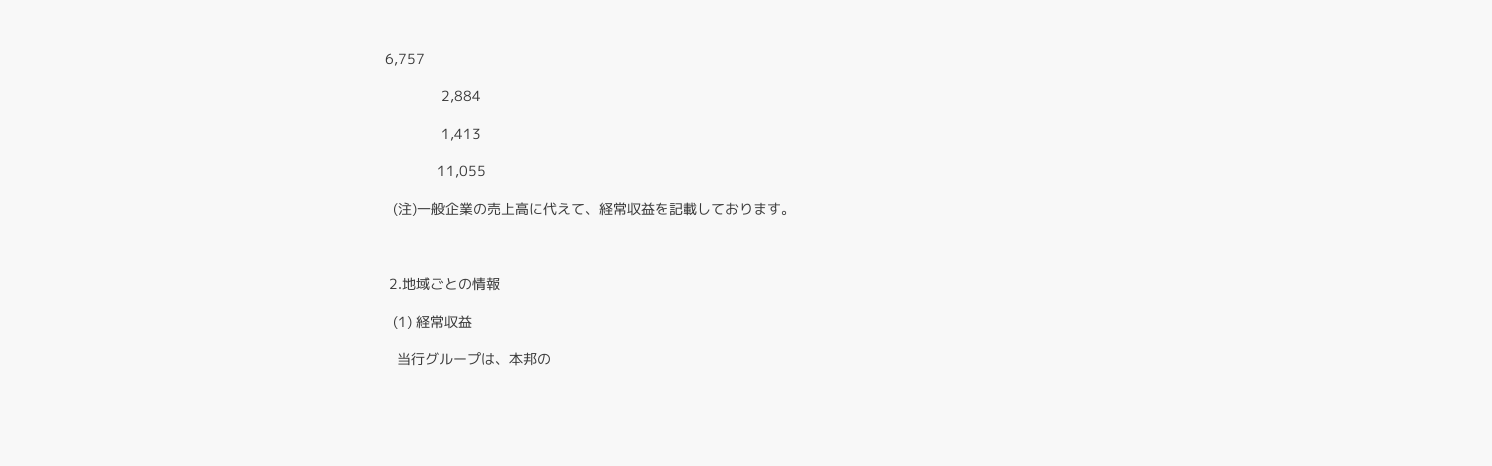6,757

              2,884

              1,413

             11,055

  (注)一般企業の売上高に代えて、経常収益を記載しております。



 2.地域ごとの情報

  (1) 経常収益

   当行グループは、本邦の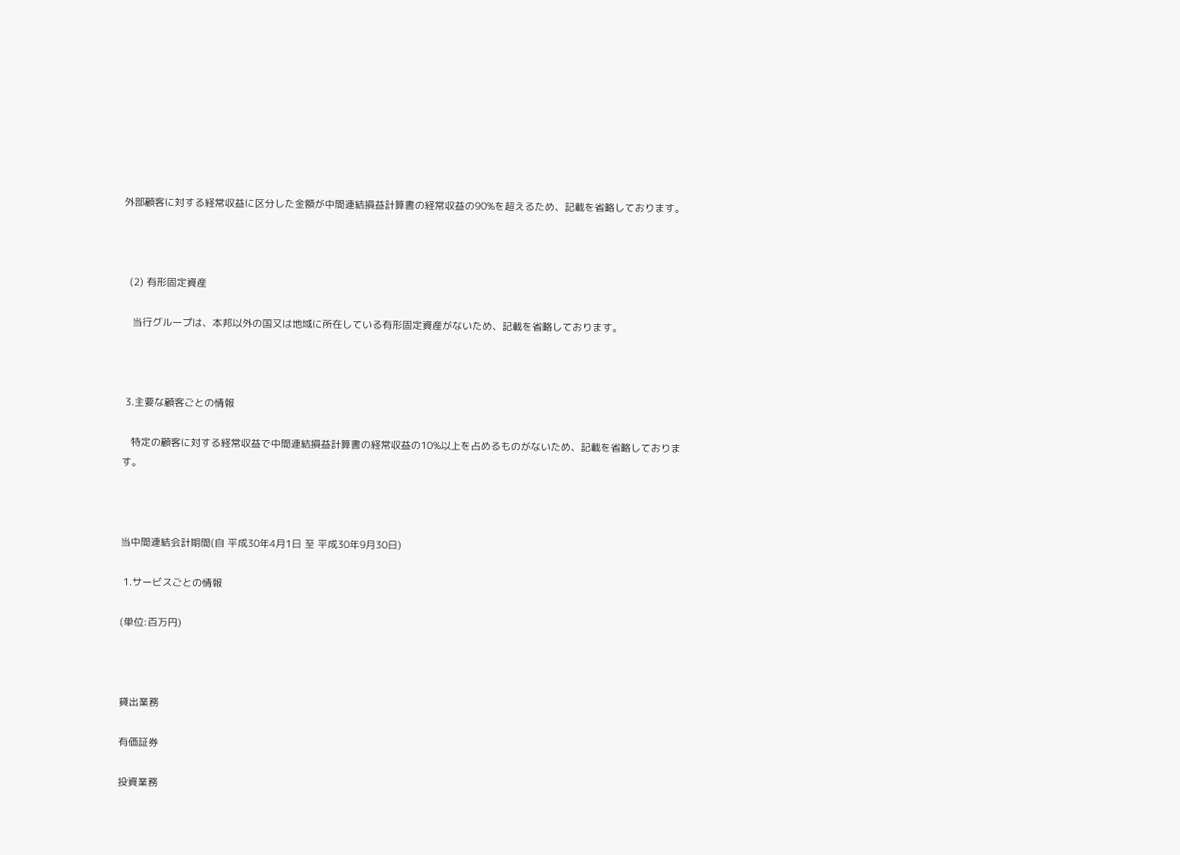外部顧客に対する経常収益に区分した金額が中間連結損益計算書の経常収益の90%を超えるため、記載を省略しております。



  (2) 有形固定資産

   当行グループは、本邦以外の国又は地域に所在している有形固定資産がないため、記載を省略しております。



 3.主要な顧客ごとの情報

   特定の顧客に対する経常収益で中間連結損益計算書の経常収益の10%以上を占めるものがないため、記載を省略しております。



当中間連結会計期間(自 平成30年4月1日 至 平成30年9月30日)

 1.サービスごとの情報

(単位:百万円)



貸出業務

有価証券

投資業務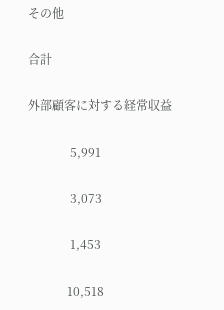その他

合計

外部顧客に対する経常収益

              5,991

              3,073

              1,453

             10,518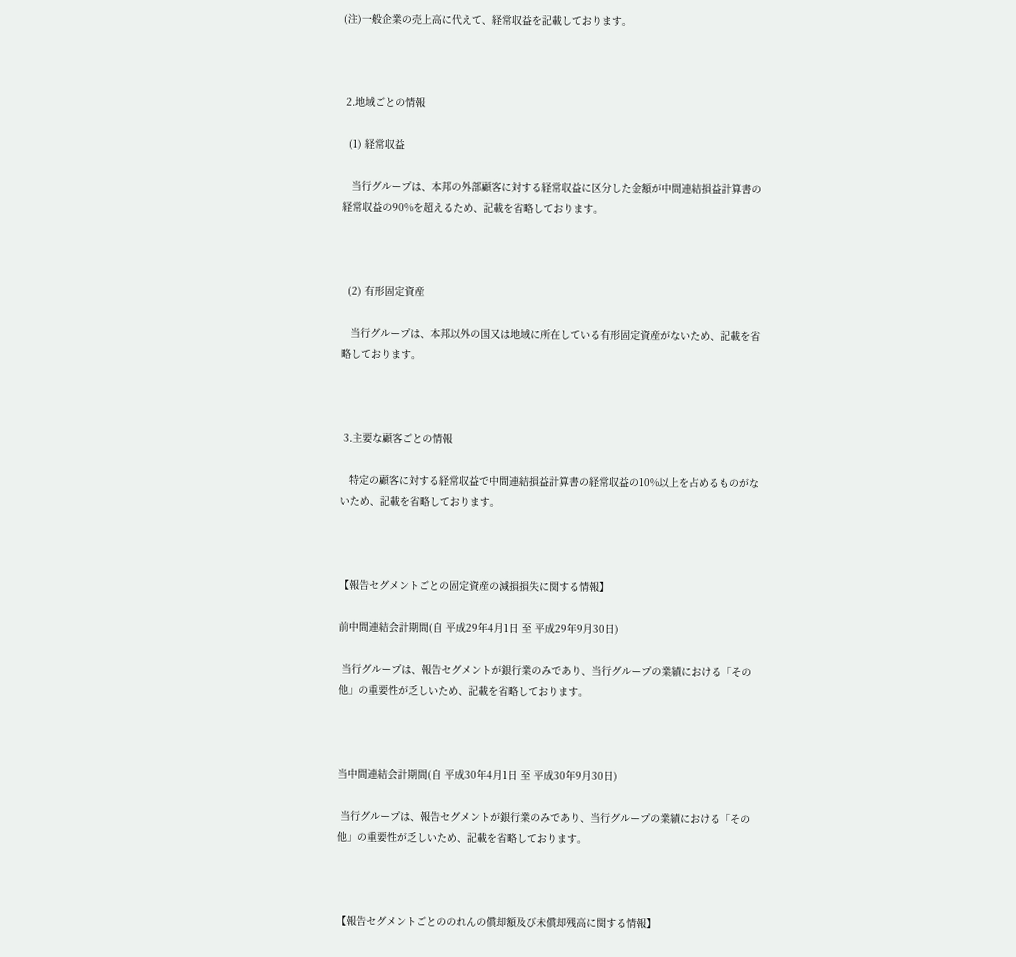(注)一般企業の売上高に代えて、経常収益を記載しております。



 2.地域ごとの情報

  (1) 経常収益

   当行グループは、本邦の外部顧客に対する経常収益に区分した金額が中間連結損益計算書の経常収益の90%を超えるため、記載を省略しております。



  (2) 有形固定資産

   当行グループは、本邦以外の国又は地域に所在している有形固定資産がないため、記載を省略しております。



 3.主要な顧客ごとの情報

   特定の顧客に対する経常収益で中間連結損益計算書の経常収益の10%以上を占めるものがないため、記載を省略しております。



【報告セグメントごとの固定資産の減損損失に関する情報】

前中間連結会計期間(自 平成29年4月1日 至 平成29年9月30日)

 当行グループは、報告セグメントが銀行業のみであり、当行グループの業績における「その他」の重要性が乏しいため、記載を省略しております。



当中間連結会計期間(自 平成30年4月1日 至 平成30年9月30日)

 当行グループは、報告セグメントが銀行業のみであり、当行グループの業績における「その他」の重要性が乏しいため、記載を省略しております。



【報告セグメントごとののれんの償却額及び未償却残高に関する情報】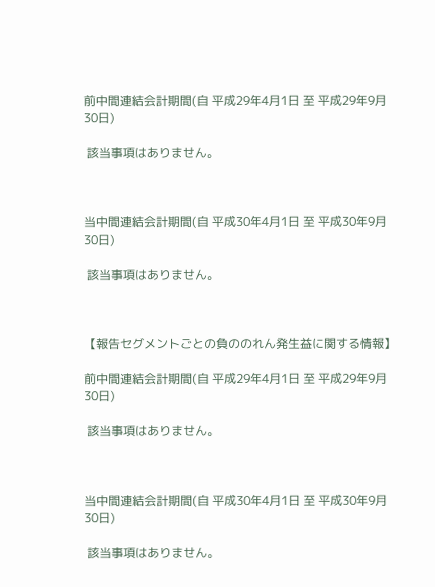前中間連結会計期間(自 平成29年4月1日 至 平成29年9月30日)

 該当事項はありません。



当中間連結会計期間(自 平成30年4月1日 至 平成30年9月30日)

 該当事項はありません。



【報告セグメントごとの負ののれん発生益に関する情報】

前中間連結会計期間(自 平成29年4月1日 至 平成29年9月30日)

 該当事項はありません。



当中間連結会計期間(自 平成30年4月1日 至 平成30年9月30日)

 該当事項はありません。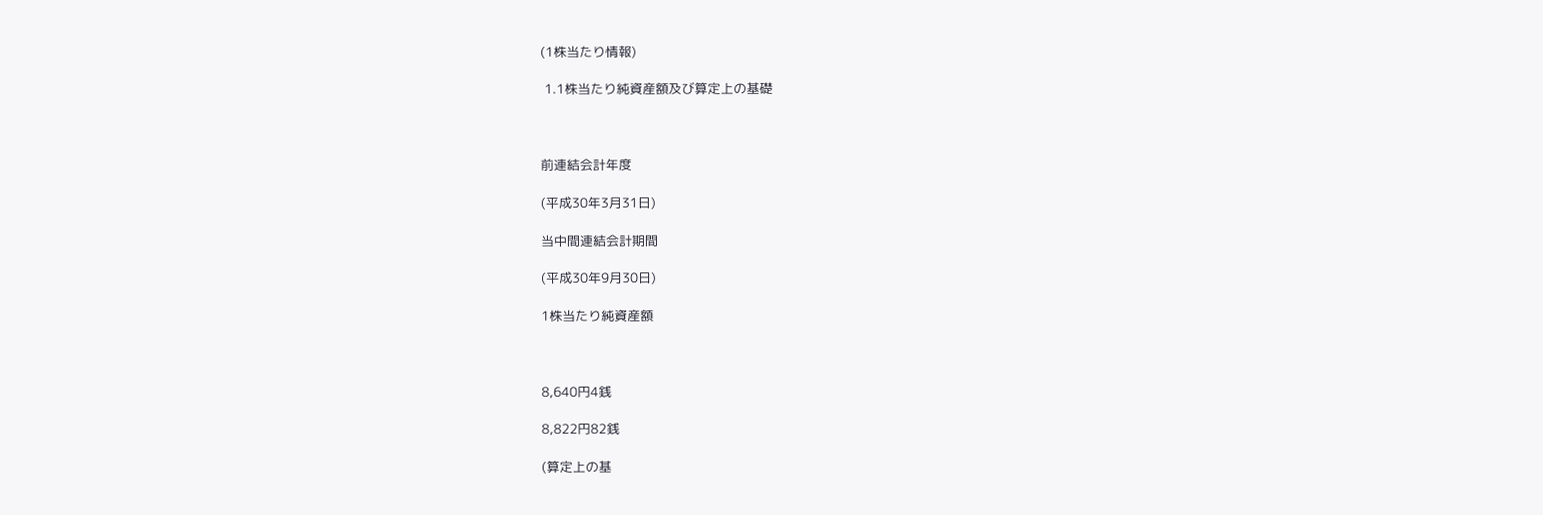(1株当たり情報)

 1.1株当たり純資産額及び算定上の基礎



前連結会計年度

(平成30年3月31日)

当中間連結会計期間

(平成30年9月30日)

1株当たり純資産額



8,640円4銭

8,822円82銭

(算定上の基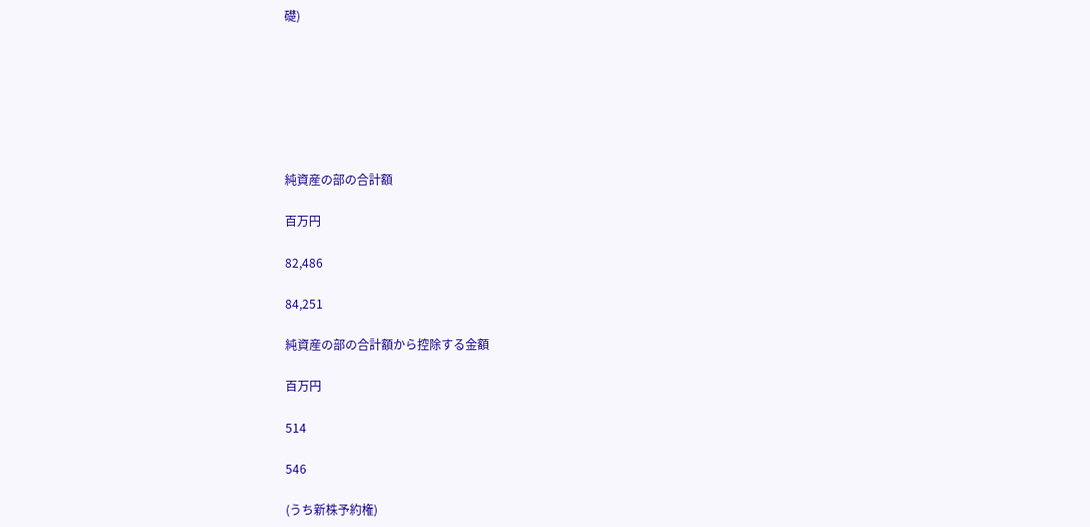礎)







純資産の部の合計額

百万円

82,486

84,251

純資産の部の合計額から控除する金額

百万円

514

546

(うち新株予約権)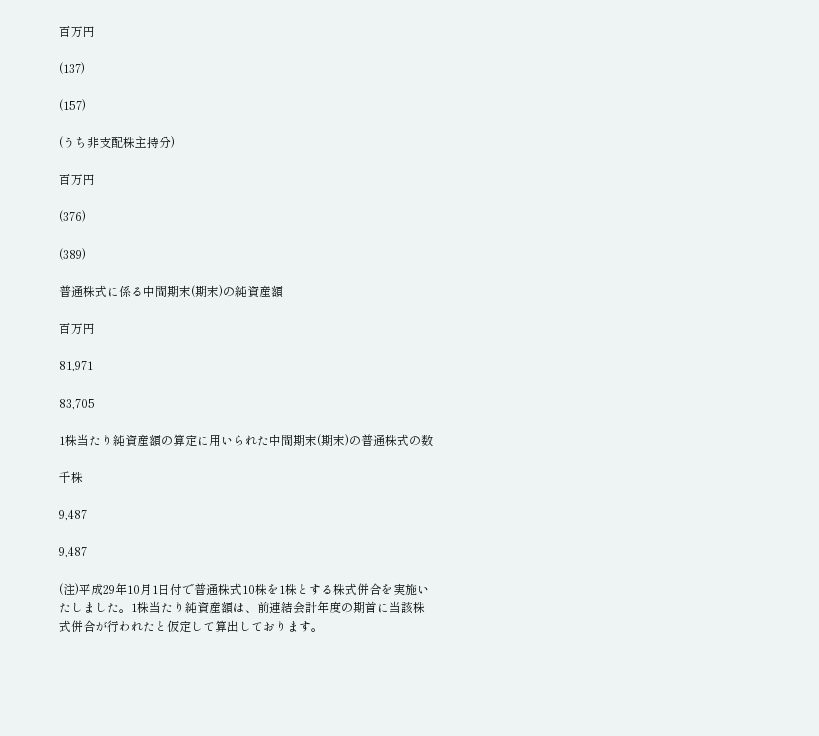百万円

(137)

(157)

(うち非支配株主持分)

百万円

(376)

(389)

普通株式に係る中間期末(期末)の純資産額

百万円

81,971

83,705

1株当たり純資産額の算定に用いられた中間期末(期末)の普通株式の数

千株

9,487

9,487

(注)平成29年10月1日付で普通株式10株を1株とする株式併合を実施いたしました。1株当たり純資産額は、前連結会計年度の期首に当該株式併合が行われたと仮定して算出しております。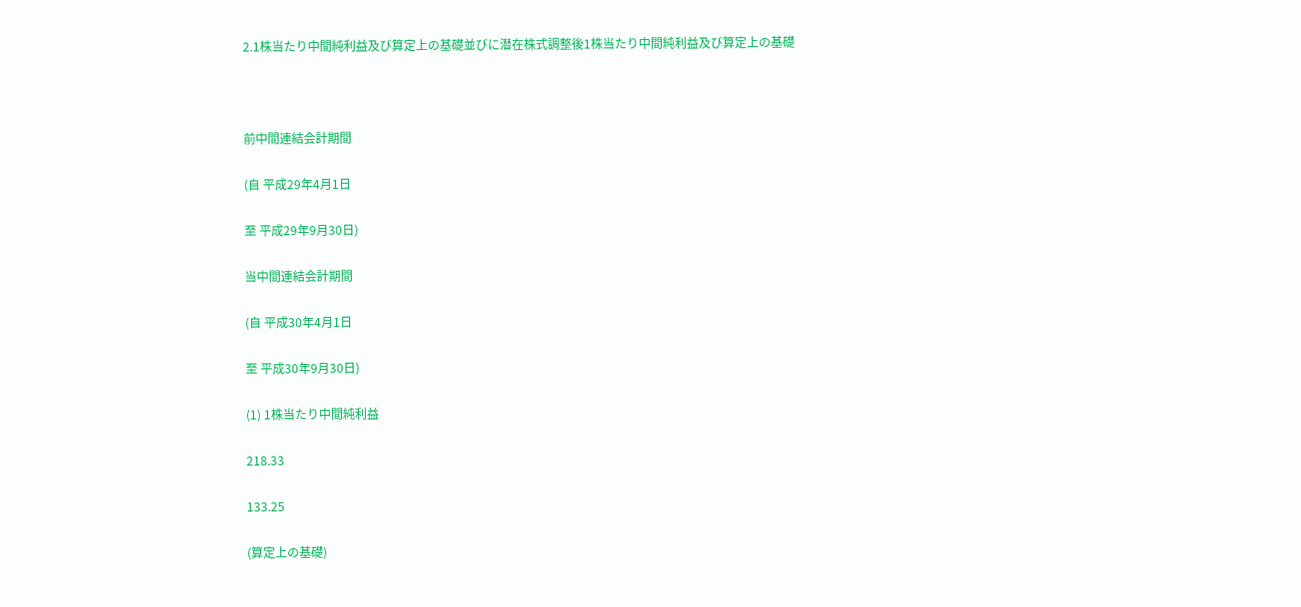2.1株当たり中間純利益及び算定上の基礎並びに潜在株式調整後1株当たり中間純利益及び算定上の基礎



前中間連結会計期間

(自 平成29年4月1日

至 平成29年9月30日)

当中間連結会計期間

(自 平成30年4月1日

至 平成30年9月30日)

(1) 1株当たり中間純利益

218.33

133.25

(算定上の基礎)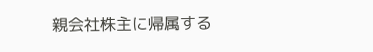親会社株主に帰属する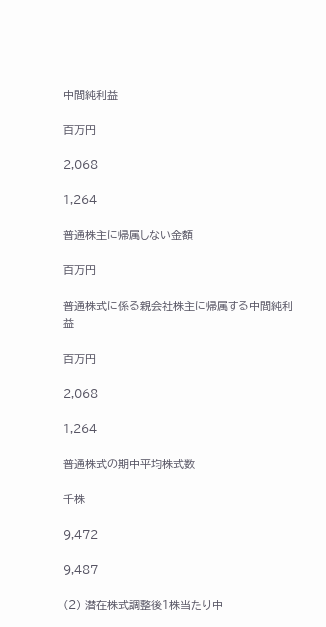中間純利益

百万円

2,068

1,264

普通株主に帰属しない金額

百万円

普通株式に係る親会社株主に帰属する中間純利益

百万円

2,068

1,264

普通株式の期中平均株式数

千株

9,472

9,487

(2) 潜在株式調整後1株当たり中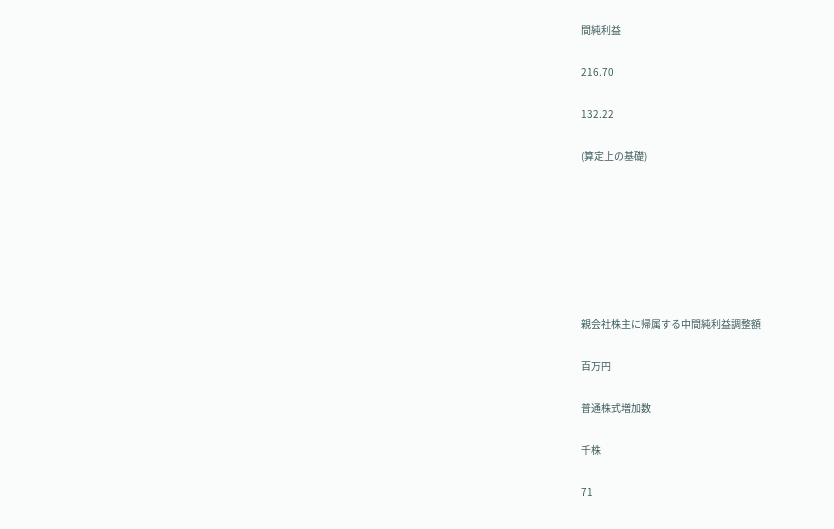間純利益

216.70

132.22

(算定上の基礎)







親会社株主に帰属する中間純利益調整額

百万円

普通株式増加数

千株

71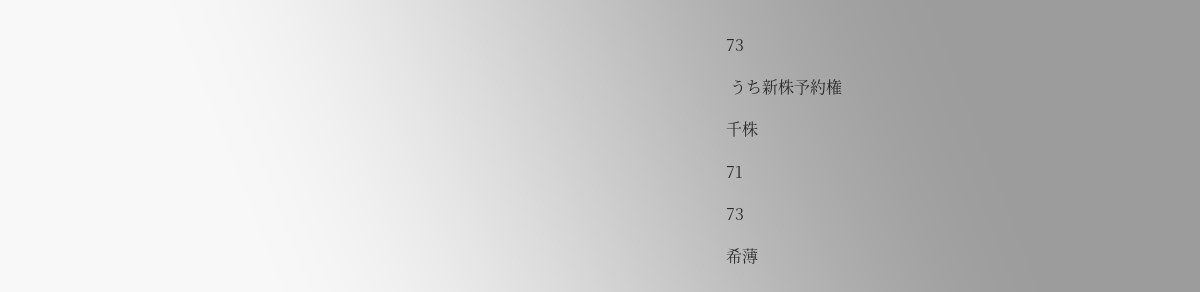73

 うち新株予約権

千株

71

73

希薄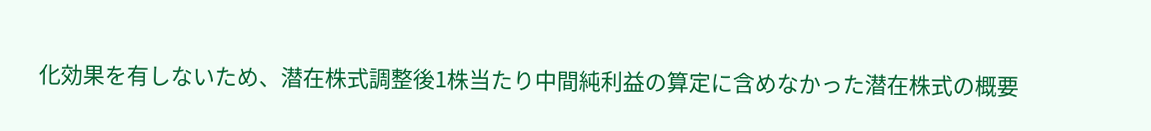化効果を有しないため、潜在株式調整後1株当たり中間純利益の算定に含めなかった潜在株式の概要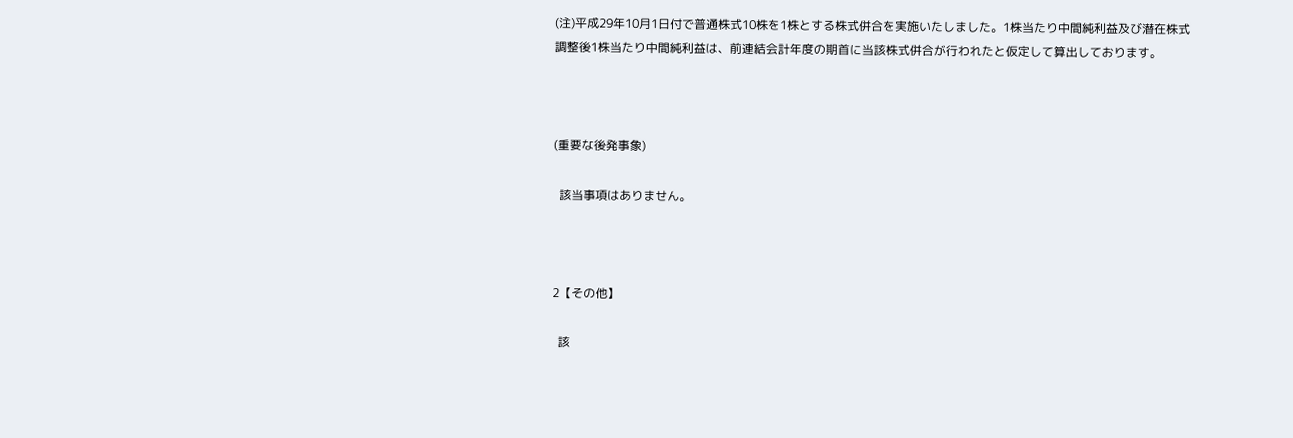(注)平成29年10月1日付で普通株式10株を1株とする株式併合を実施いたしました。1株当たり中間純利益及び潜在株式調整後1株当たり中間純利益は、前連結会計年度の期首に当該株式併合が行われたと仮定して算出しております。



(重要な後発事象)

  該当事項はありません。



2【その他】

  該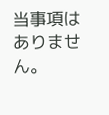当事項はありません。